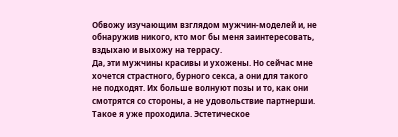Обвожу изучающим взглядом мужчин-моделей и, не обнаружив никого, кто мог бы меня заинтересовать, вздыхаю и выхожу на террасу.
Да, эти мужчины красивы и ухожены. Но сейчас мне хочется страстного, бурного секса, а они для такого не подходят. Их больше волнуют позы и то, как они смотрятся со стороны, а не удовольствие партнерши. Такое я уже проходила. Эстетическое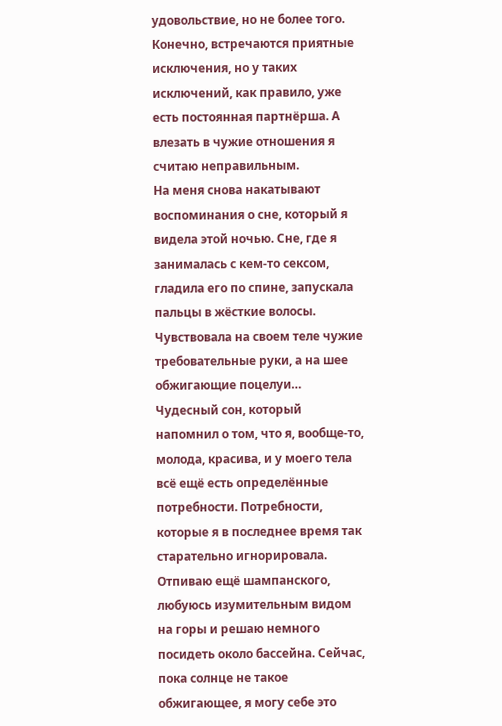удовольствие, но не более того. Конечно, встречаются приятные исключения, но у таких исключений, как правило, уже есть постоянная партнёрша. А влезать в чужие отношения я считаю неправильным.
На меня снова накатывают воспоминания о сне, который я видела этой ночью. Сне, где я занималась с кем-то сексом, гладила его по спине, запускала пальцы в жёсткие волосы. Чувствовала на своем теле чужие требовательные руки, а на шее обжигающие поцелуи… Чудесный сон, который напомнил о том, что я, вообще-то, молода, красива, и у моего тела всё ещё есть определённые потребности. Потребности, которые я в последнее время так старательно игнорировала.
Отпиваю ещё шампанского, любуюсь изумительным видом на горы и решаю немного посидеть около бассейна. Сейчас, пока солнце не такое обжигающее, я могу себе это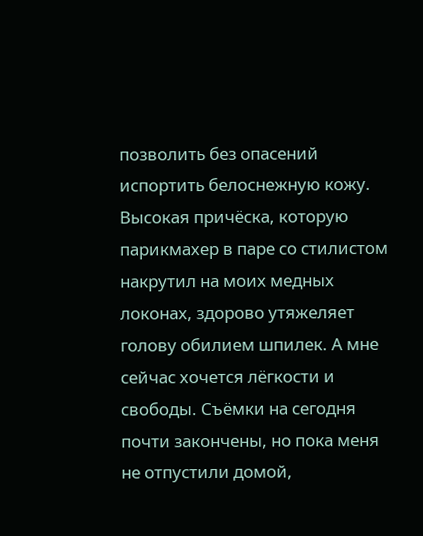позволить без опасений испортить белоснежную кожу.
Высокая причёска, которую парикмахер в паре со стилистом накрутил на моих медных локонах, здорово утяжеляет голову обилием шпилек. А мне сейчас хочется лёгкости и свободы. Съёмки на сегодня почти закончены, но пока меня не отпустили домой,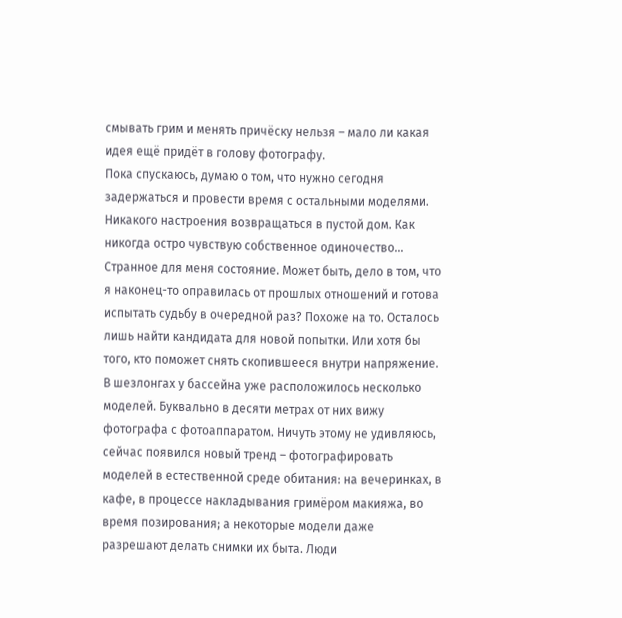смывать грим и менять причёску нельзя – мало ли какая идея ещё придёт в голову фотографу.
Пока спускаюсь, думаю о том, что нужно сегодня задержаться и провести время с остальными моделями. Никакого настроения возвращаться в пустой дом. Как никогда остро чувствую собственное одиночество… Странное для меня состояние. Может быть, дело в том, что я наконец-то оправилась от прошлых отношений и готова испытать судьбу в очередной раз? Похоже на то. Осталось лишь найти кандидата для новой попытки. Или хотя бы того, кто поможет снять скопившееся внутри напряжение.
В шезлонгах у бассейна уже расположилось несколько моделей. Буквально в десяти метрах от них вижу фотографа с фотоаппаратом. Ничуть этому не удивляюсь, сейчас появился новый тренд – фотографировать моделей в естественной среде обитания: на вечеринках, в кафе, в процессе накладывания гримёром макияжа, во время позирования; а некоторые модели даже разрешают делать снимки их быта. Люди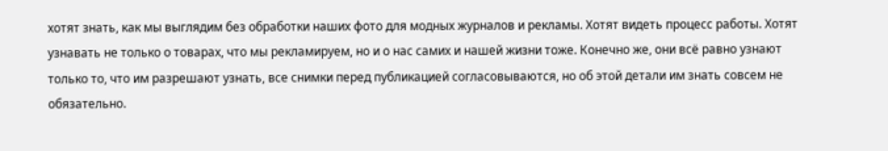хотят знать, как мы выглядим без обработки наших фото для модных журналов и рекламы. Хотят видеть процесс работы. Хотят узнавать не только о товарах, что мы рекламируем, но и о нас самих и нашей жизни тоже. Конечно же, они всё равно узнают только то, что им разрешают узнать, все снимки перед публикацией согласовываются, но об этой детали им знать совсем не обязательно.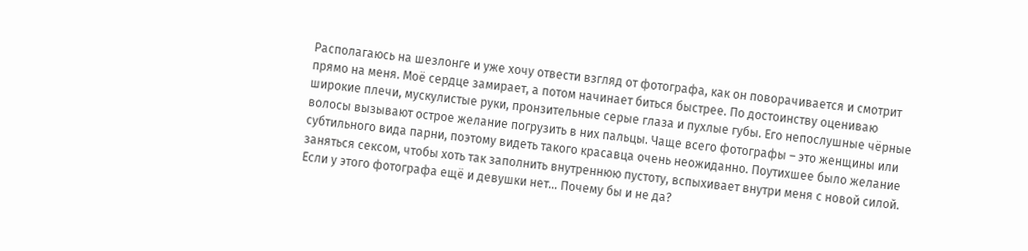Располагаюсь на шезлонге и уже хочу отвести взгляд от фотографа, как он поворачивается и смотрит прямо на меня. Моё сердце замирает, а потом начинает биться быстрее. По достоинству оцениваю широкие плечи, мускулистые руки, пронзительные серые глаза и пухлые губы. Его непослушные чёрные волосы вызывают острое желание погрузить в них пальцы. Чаще всего фотографы – это женщины или субтильного вида парни, поэтому видеть такого красавца очень неожиданно. Поутихшее было желание заняться сексом, чтобы хоть так заполнить внутреннюю пустоту, вспыхивает внутри меня с новой силой. Если у этого фотографа ещё и девушки нет… Почему бы и не да?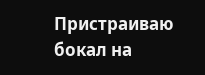Пристраиваю бокал на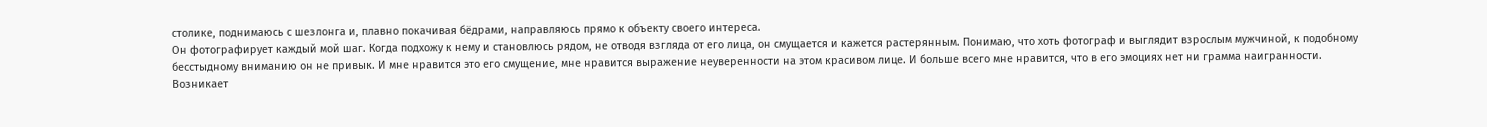столике, поднимаюсь с шезлонга и, плавно покачивая бёдрами, направляюсь прямо к объекту своего интереса.
Он фотографирует каждый мой шаг. Когда подхожу к нему и становлюсь рядом, не отводя взгляда от его лица, он смущается и кажется растерянным. Понимаю, что хоть фотограф и выглядит взрослым мужчиной, к подобному бесстыдному вниманию он не привык. И мне нравится это его смущение, мне нравится выражение неуверенности на этом красивом лице. И больше всего мне нравится, что в его эмоциях нет ни грамма наигранности.
Возникает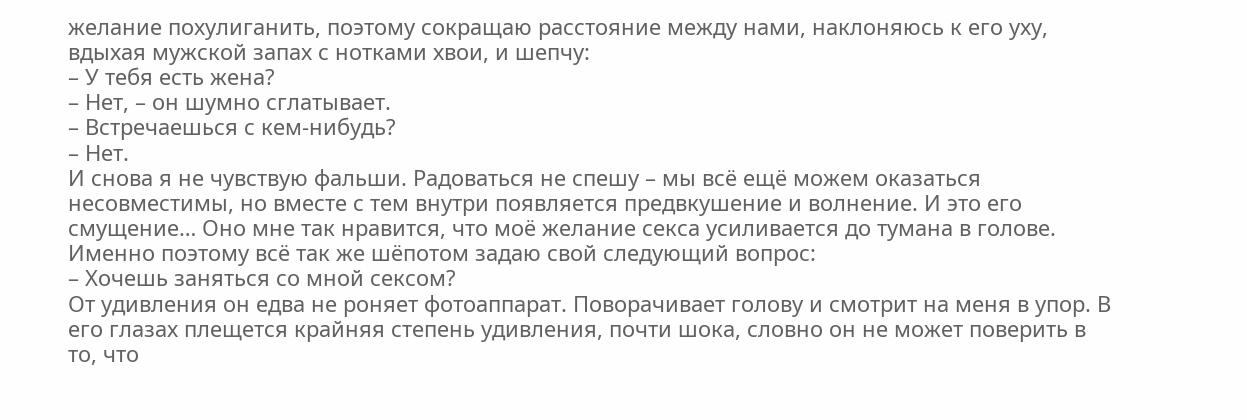желание похулиганить, поэтому сокращаю расстояние между нами, наклоняюсь к его уху, вдыхая мужской запах с нотками хвои, и шепчу:
– У тебя есть жена?
– Нет, – он шумно сглатывает.
– Встречаешься с кем-нибудь?
– Нет.
И снова я не чувствую фальши. Радоваться не спешу – мы всё ещё можем оказаться несовместимы, но вместе с тем внутри появляется предвкушение и волнение. И это его смущение… Оно мне так нравится, что моё желание секса усиливается до тумана в голове. Именно поэтому всё так же шёпотом задаю свой следующий вопрос:
– Хочешь заняться со мной сексом?
От удивления он едва не роняет фотоаппарат. Поворачивает голову и смотрит на меня в упор. В его глазах плещется крайняя степень удивления, почти шока, словно он не может поверить в то, что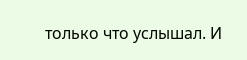только что услышал. И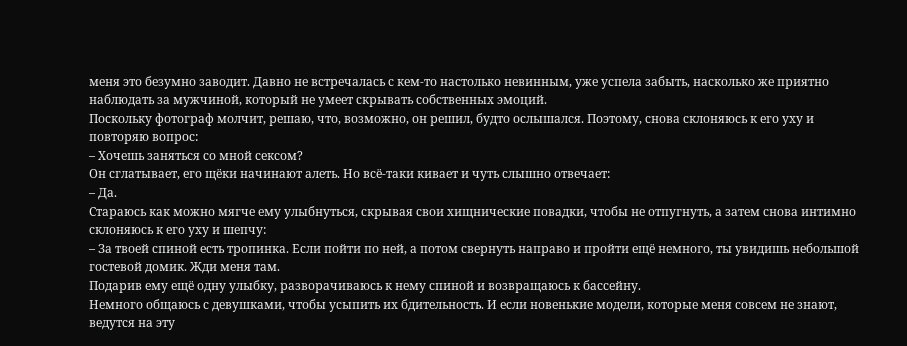меня это безумно заводит. Давно не встречалась с кем-то настолько невинным, уже успела забыть, насколько же приятно наблюдать за мужчиной, который не умеет скрывать собственных эмоций.
Поскольку фотограф молчит, решаю, что, возможно, он решил, будто ослышался. Поэтому, снова склоняюсь к его уху и повторяю вопрос:
– Хочешь заняться со мной сексом?
Он сглатывает, его щёки начинают алеть. Но всё-таки кивает и чуть слышно отвечает:
– Да.
Стараюсь как можно мягче ему улыбнуться, скрывая свои хищнические повадки, чтобы не отпугнуть, а затем снова интимно склоняюсь к его уху и шепчу:
– За твоей спиной есть тропинка. Если пойти по ней, а потом свернуть направо и пройти ещё немного, ты увидишь небольшой гостевой домик. Жди меня там.
Подарив ему ещё одну улыбку, разворачиваюсь к нему спиной и возвращаюсь к бассейну.
Немного общаюсь с девушками, чтобы усыпить их бдительность. И если новенькие модели, которые меня совсем не знают, ведутся на эту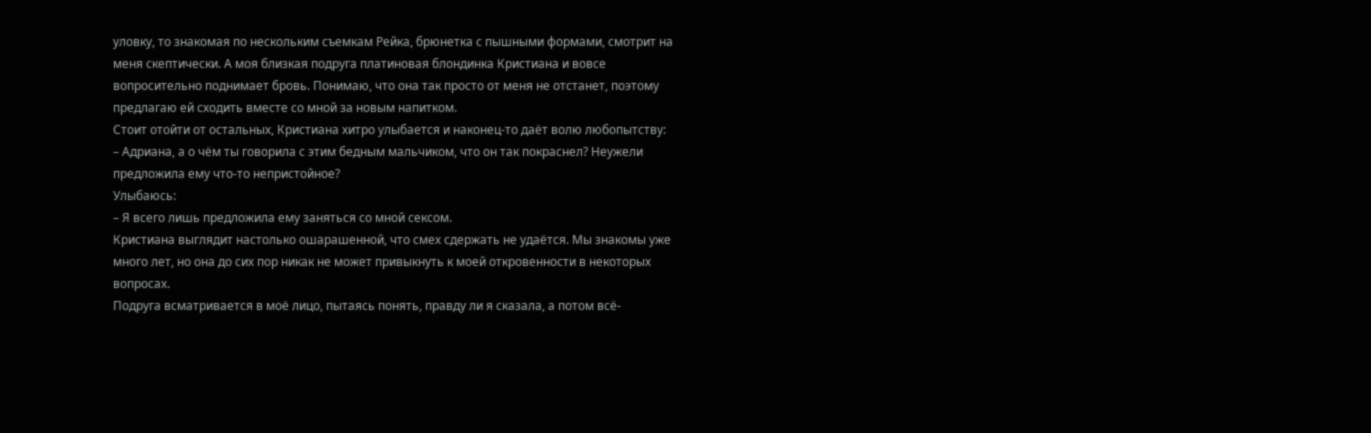уловку, то знакомая по нескольким съемкам Рейка, брюнетка с пышными формами, смотрит на меня скептически. А моя близкая подруга платиновая блондинка Кристиана и вовсе вопросительно поднимает бровь. Понимаю, что она так просто от меня не отстанет, поэтому предлагаю ей сходить вместе со мной за новым напитком.
Стоит отойти от остальных, Кристиана хитро улыбается и наконец-то даёт волю любопытству:
– Адриана, а о чём ты говорила с этим бедным мальчиком, что он так покраснел? Неужели предложила ему что-то непристойное?
Улыбаюсь:
– Я всего лишь предложила ему заняться со мной сексом.
Кристиана выглядит настолько ошарашенной, что смех сдержать не удаётся. Мы знакомы уже много лет, но она до сих пор никак не может привыкнуть к моей откровенности в некоторых вопросах.
Подруга всматривается в моё лицо, пытаясь понять, правду ли я сказала, а потом всё-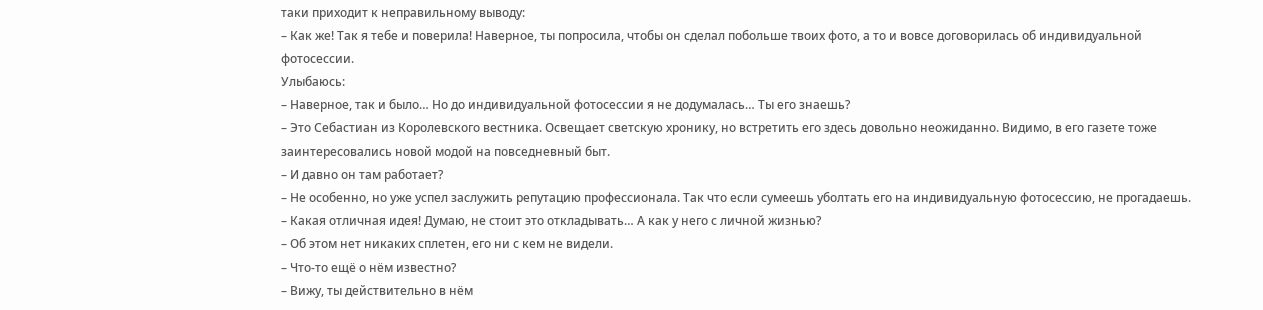таки приходит к неправильному выводу:
– Как же! Так я тебе и поверила! Наверное, ты попросила, чтобы он сделал побольше твоих фото, а то и вовсе договорилась об индивидуальной фотосессии.
Улыбаюсь:
– Наверное, так и было… Но до индивидуальной фотосессии я не додумалась… Ты его знаешь?
– Это Себастиан из Королевского вестника. Освещает светскую хронику, но встретить его здесь довольно неожиданно. Видимо, в его газете тоже заинтересовались новой модой на повседневный быт.
– И давно он там работает?
– Не особенно, но уже успел заслужить репутацию профессионала. Так что если сумеешь уболтать его на индивидуальную фотосессию, не прогадаешь.
– Какая отличная идея! Думаю, не стоит это откладывать… А как у него с личной жизнью?
– Об этом нет никаких сплетен, его ни с кем не видели.
– Что-то ещё о нём известно?
– Вижу, ты действительно в нём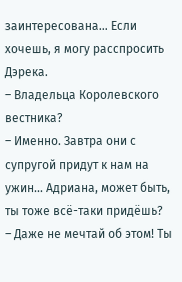заинтересована… Если хочешь, я могу расспросить Дэрека.
– Владельца Королевского вестника?
– Именно. Завтра они с супругой придут к нам на ужин… Адриана, может быть, ты тоже всё-таки придёшь?
– Даже не мечтай об этом! Ты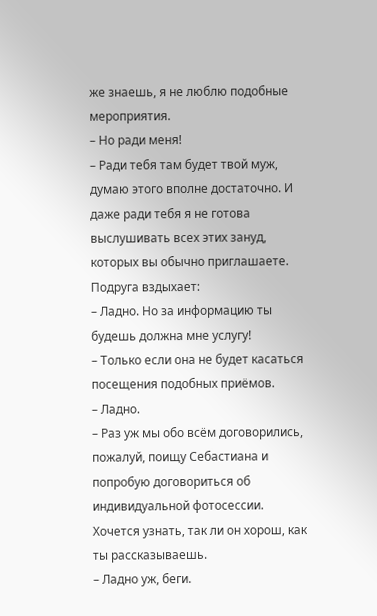же знаешь, я не люблю подобные мероприятия.
– Но ради меня!
– Ради тебя там будет твой муж, думаю этого вполне достаточно. И даже ради тебя я не готова выслушивать всех этих зануд, которых вы обычно приглашаете.
Подруга вздыхает:
– Ладно. Но за информацию ты будешь должна мне услугу!
– Только если она не будет касаться посещения подобных приёмов.
– Ладно.
– Раз уж мы обо всём договорились, пожалуй, поищу Себастиана и попробую договориться об индивидуальной фотосессии. Хочется узнать, так ли он хорош, как ты рассказываешь.
– Ладно уж, беги.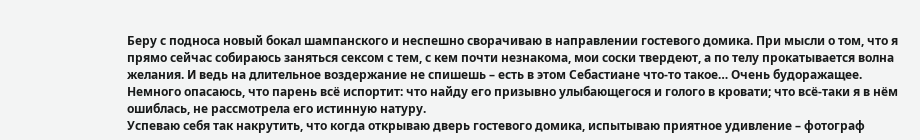Беру с подноса новый бокал шампанского и неспешно сворачиваю в направлении гостевого домика. При мысли о том, что я прямо сейчас собираюсь заняться сексом с тем, с кем почти незнакома, мои соски твердеют, а по телу прокатывается волна желания. И ведь на длительное воздержание не спишешь – есть в этом Себастиане что-то такое… Очень будоражащее.
Немного опасаюсь, что парень всё испортит: что найду его призывно улыбающегося и голого в кровати; что всё-таки я в нём ошиблась, не рассмотрела его истинную натуру.
Успеваю себя так накрутить, что когда открываю дверь гостевого домика, испытываю приятное удивление – фотограф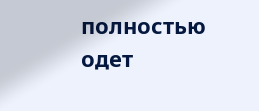полностью одет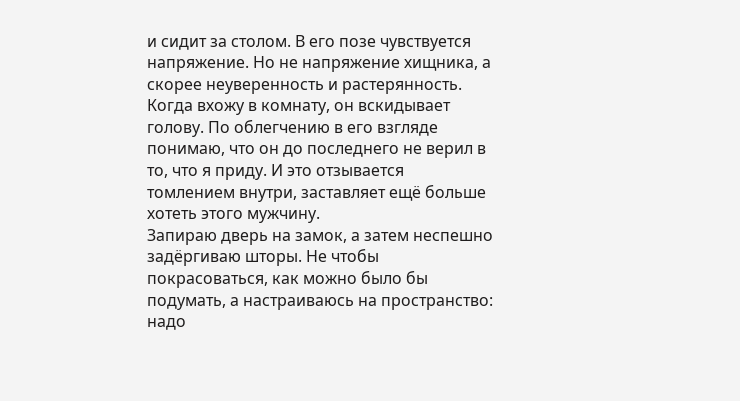и сидит за столом. В его позе чувствуется напряжение. Но не напряжение хищника, а скорее неуверенность и растерянность. Когда вхожу в комнату, он вскидывает голову. По облегчению в его взгляде понимаю, что он до последнего не верил в то, что я приду. И это отзывается томлением внутри, заставляет ещё больше хотеть этого мужчину.
Запираю дверь на замок, а затем неспешно задёргиваю шторы. Не чтобы покрасоваться, как можно было бы подумать, а настраиваюсь на пространство: надо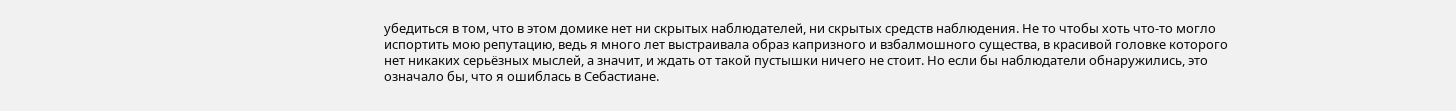убедиться в том, что в этом домике нет ни скрытых наблюдателей, ни скрытых средств наблюдения. Не то чтобы хоть что-то могло испортить мою репутацию, ведь я много лет выстраивала образ капризного и взбалмошного существа, в красивой головке которого нет никаких серьёзных мыслей, а значит, и ждать от такой пустышки ничего не стоит. Но если бы наблюдатели обнаружились, это означало бы, что я ошиблась в Себастиане.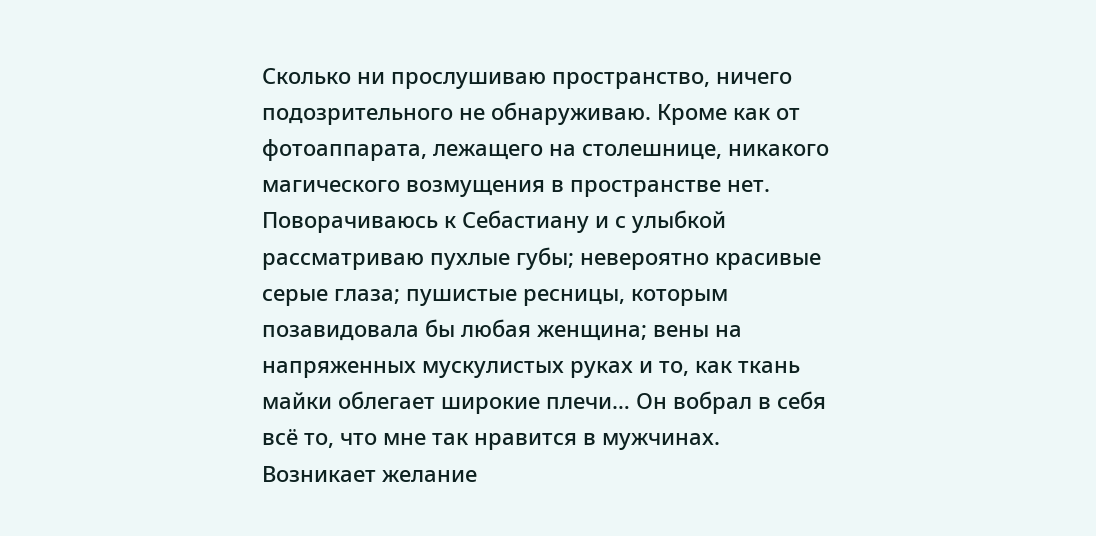Сколько ни прослушиваю пространство, ничего подозрительного не обнаруживаю. Кроме как от фотоаппарата, лежащего на столешнице, никакого магического возмущения в пространстве нет.
Поворачиваюсь к Себастиану и с улыбкой рассматриваю пухлые губы; невероятно красивые серые глаза; пушистые ресницы, которым позавидовала бы любая женщина; вены на напряженных мускулистых руках и то, как ткань майки облегает широкие плечи… Он вобрал в себя всё то, что мне так нравится в мужчинах.
Возникает желание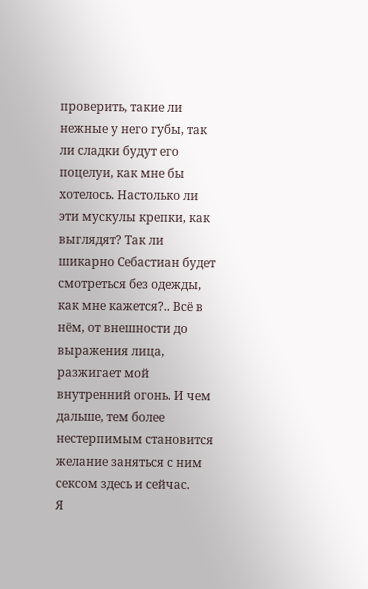проверить, такие ли нежные у него губы, так ли сладки будут его поцелуи, как мне бы хотелось. Настолько ли эти мускулы крепки, как выглядят? Так ли шикарно Себастиан будет смотреться без одежды, как мне кажется?.. Всё в нём, от внешности до выражения лица, разжигает мой внутренний огонь. И чем дальше, тем более нестерпимым становится желание заняться с ним сексом здесь и сейчас.
Я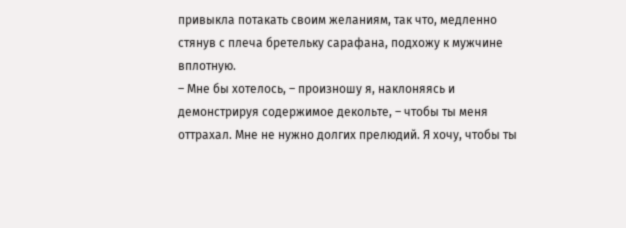привыкла потакать своим желаниям, так что, медленно стянув с плеча бретельку сарафана, подхожу к мужчине вплотную.
– Мне бы хотелось, – произношу я, наклоняясь и демонстрируя содержимое декольте, – чтобы ты меня оттрахал. Мне не нужно долгих прелюдий. Я хочу, чтобы ты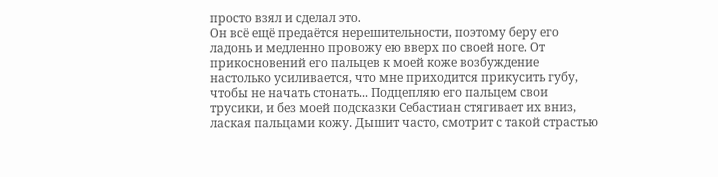просто взял и сделал это.
Он всё ещё предаётся нерешительности, поэтому беру его ладонь и медленно провожу ею вверх по своей ноге. От прикосновений его пальцев к моей коже возбуждение настолько усиливается, что мне приходится прикусить губу, чтобы не начать стонать... Подцепляю его пальцем свои трусики, и без моей подсказки Себастиан стягивает их вниз, лаская пальцами кожу. Дышит часто, смотрит с такой страстью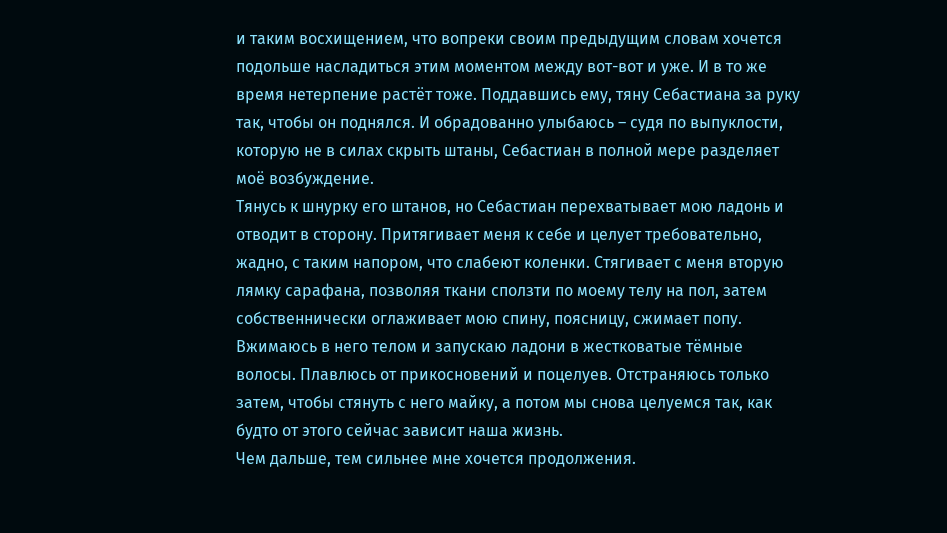и таким восхищением, что вопреки своим предыдущим словам хочется подольше насладиться этим моментом между вот-вот и уже. И в то же время нетерпение растёт тоже. Поддавшись ему, тяну Себастиана за руку так, чтобы он поднялся. И обрадованно улыбаюсь – судя по выпуклости, которую не в силах скрыть штаны, Себастиан в полной мере разделяет моё возбуждение.
Тянусь к шнурку его штанов, но Себастиан перехватывает мою ладонь и отводит в сторону. Притягивает меня к себе и целует требовательно, жадно, с таким напором, что слабеют коленки. Стягивает с меня вторую лямку сарафана, позволяя ткани сползти по моему телу на пол, затем собственнически оглаживает мою спину, поясницу, сжимает попу. Вжимаюсь в него телом и запускаю ладони в жестковатые тёмные волосы. Плавлюсь от прикосновений и поцелуев. Отстраняюсь только затем, чтобы стянуть с него майку, а потом мы снова целуемся так, как будто от этого сейчас зависит наша жизнь.
Чем дальше, тем сильнее мне хочется продолжения.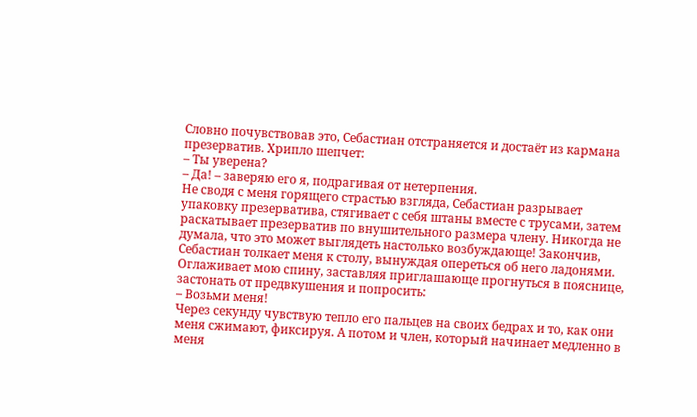Словно почувствовав это, Себастиан отстраняется и достаёт из кармана презерватив. Хрипло шепчет:
– Ты уверена?
– Да! – заверяю его я, подрагивая от нетерпения.
Не сводя с меня горящего страстью взгляда, Себастиан разрывает упаковку презерватива, стягивает с себя штаны вместе с трусами, затем раскатывает презерватив по внушительного размера члену. Никогда не думала, что это может выглядеть настолько возбуждающе! Закончив, Себастиан толкает меня к столу, вынуждая опереться об него ладонями. Оглаживает мою спину, заставляя приглашающе прогнуться в пояснице, застонать от предвкушения и попросить:
– Возьми меня!
Через секунду чувствую тепло его пальцев на своих бедрах и то, как они меня сжимают, фиксируя. А потом и член, который начинает медленно в меня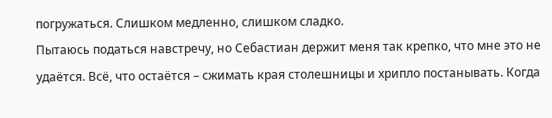погружаться. Слишком медленно, слишком сладко.
Пытаюсь податься навстречу, но Себастиан держит меня так крепко, что мне это не удаётся. Всё, что остаётся – сжимать края столешницы и хрипло постанывать. Когда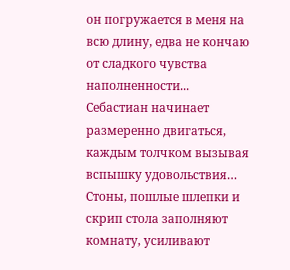он погружается в меня на всю длину, едва не кончаю от сладкого чувства наполненности... Себастиан начинает размеренно двигаться, каждым толчком вызывая вспышку удовольствия… Стоны, пошлые шлепки и скрип стола заполняют комнату, усиливают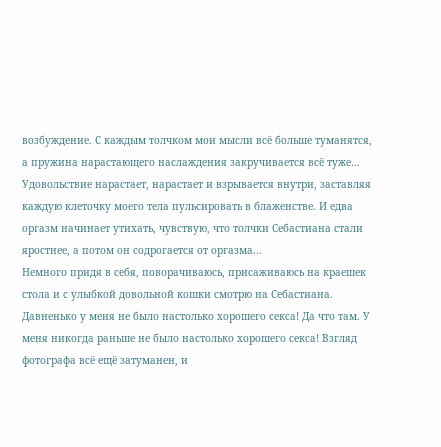возбуждение. С каждым толчком мои мысли всё больше туманятся, а пружина нарастающего наслаждения закручивается всё туже…
Удовольствие нарастает, нарастает и взрывается внутри, заставляя каждую клеточку моего тела пульсировать в блаженстве. И едва оргазм начинает утихать, чувствую, что толчки Себастиана стали яростнее, а потом он содрогается от оргазма...
Немного придя в себя, поворачиваюсь, присаживаюсь на краешек стола и с улыбкой довольной кошки смотрю на Себастиана. Давненько у меня не было настолько хорошего секса! Да что там. У меня никогда раньше не было настолько хорошего секса! Взгляд фотографа всё ещё затуманен, и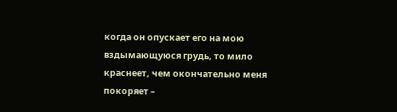когда он опускает его на мою вздымающуюся грудь, то мило краснеет, чем окончательно меня покоряет –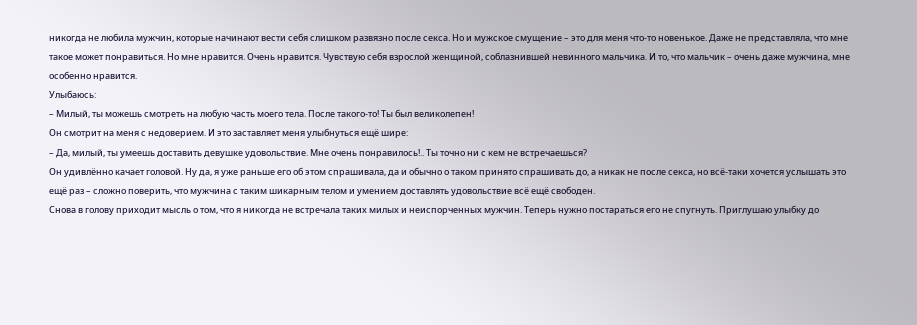никогда не любила мужчин, которые начинают вести себя слишком развязно после секса. Но и мужское смущение – это для меня что-то новенькое. Даже не представляла, что мне такое может понравиться. Но мне нравится. Очень нравится. Чувствую себя взрослой женщиной, соблазнившей невинного мальчика. И то, что мальчик – очень даже мужчина, мне особенно нравится.
Улыбаюсь:
– Милый, ты можешь смотреть на любую часть моего тела. После такого-то! Ты был великолепен!
Он смотрит на меня с недоверием. И это заставляет меня улыбнуться ещё шире:
– Да, милый, ты умеешь доставить девушке удовольствие. Мне очень понравилось!.. Ты точно ни с кем не встречаешься?
Он удивлённо качает головой. Ну да, я уже раньше его об этом спрашивала, да и обычно о таком принято спрашивать до, а никак не после секса, но всё-таки хочется услышать это ещё раз – сложно поверить, что мужчина с таким шикарным телом и умением доставлять удовольствие всё ещё свободен.
Снова в голову приходит мысль о том, что я никогда не встречала таких милых и неиспорченных мужчин. Теперь нужно постараться его не спугнуть. Приглушаю улыбку до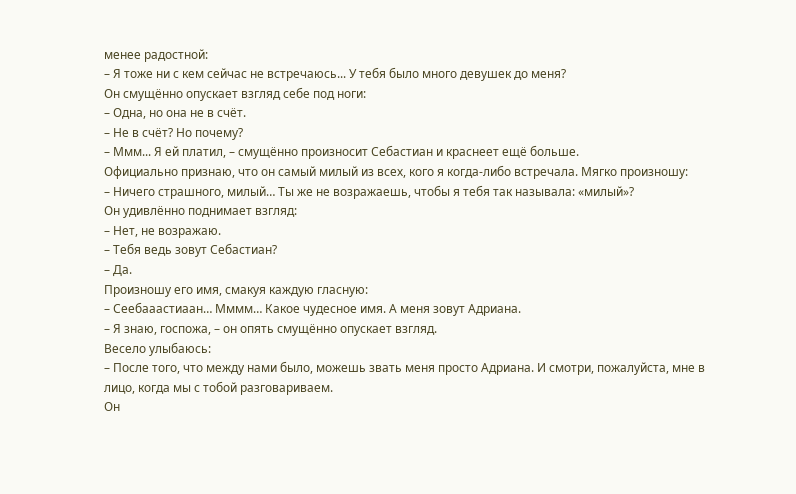менее радостной:
– Я тоже ни с кем сейчас не встречаюсь... У тебя было много девушек до меня?
Он смущённо опускает взгляд себе под ноги:
– Одна, но она не в счёт.
– Не в счёт? Но почему?
– Ммм... Я ей платил, – смущённо произносит Себастиан и краснеет ещё больше.
Официально признаю, что он самый милый из всех, кого я когда-либо встречала. Мягко произношу:
– Ничего страшного, милый… Ты же не возражаешь, чтобы я тебя так называла: «милый»?
Он удивлённо поднимает взгляд:
– Нет, не возражаю.
– Тебя ведь зовут Себастиан?
– Да.
Произношу его имя, смакуя каждую гласную:
– Сеебааастиаан… Мммм… Какое чудесное имя. А меня зовут Адриана.
– Я знаю, госпожа, – он опять смущённо опускает взгляд.
Весело улыбаюсь:
– После того, что между нами было, можешь звать меня просто Адриана. И смотри, пожалуйста, мне в лицо, когда мы с тобой разговариваем.
Он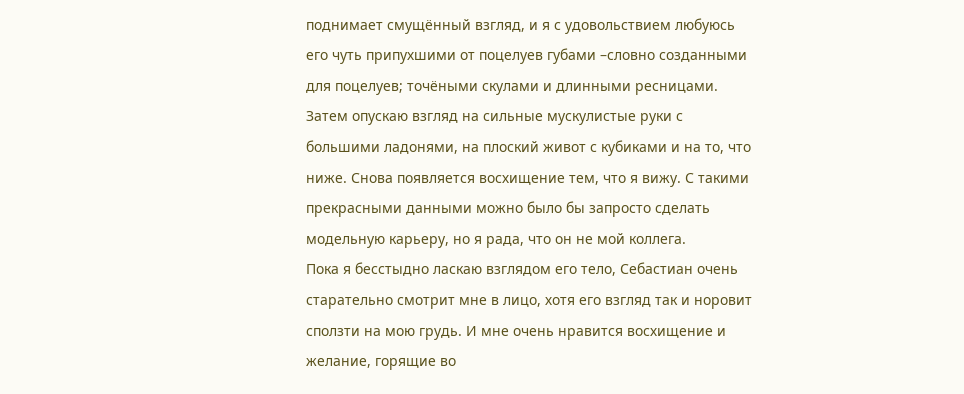поднимает смущённый взгляд, и я с удовольствием любуюсь его чуть припухшими от поцелуев губами –словно созданными для поцелуев; точёными скулами и длинными ресницами. Затем опускаю взгляд на сильные мускулистые руки с большими ладонями, на плоский живот с кубиками и на то, что ниже. Снова появляется восхищение тем, что я вижу. С такими прекрасными данными можно было бы запросто сделать модельную карьеру, но я рада, что он не мой коллега.
Пока я бесстыдно ласкаю взглядом его тело, Себастиан очень старательно смотрит мне в лицо, хотя его взгляд так и норовит сползти на мою грудь. И мне очень нравится восхищение и желание, горящие во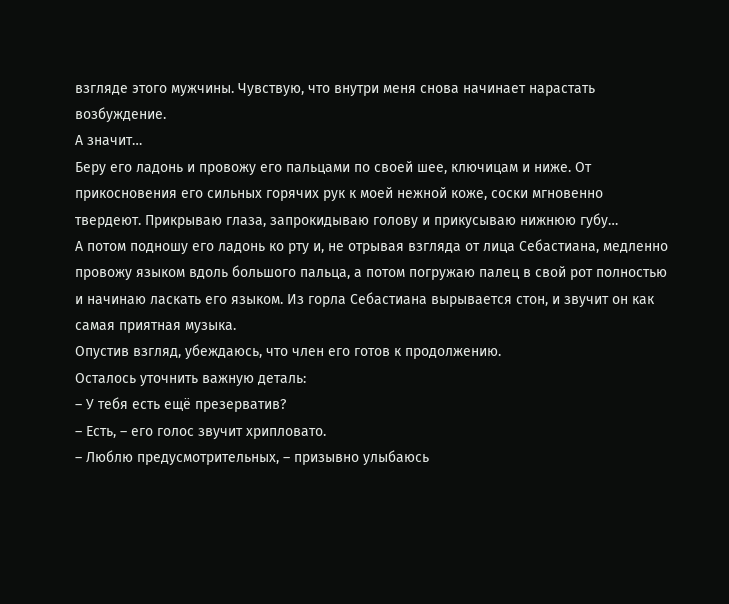взгляде этого мужчины. Чувствую, что внутри меня снова начинает нарастать возбуждение.
А значит…
Беру его ладонь и провожу его пальцами по своей шее, ключицам и ниже. От прикосновения его сильных горячих рук к моей нежной коже, соски мгновенно твердеют. Прикрываю глаза, запрокидываю голову и прикусываю нижнюю губу…
А потом подношу его ладонь ко рту и, не отрывая взгляда от лица Себастиана, медленно провожу языком вдоль большого пальца, а потом погружаю палец в свой рот полностью и начинаю ласкать его языком. Из горла Себастиана вырывается стон, и звучит он как самая приятная музыка.
Опустив взгляд, убеждаюсь, что член его готов к продолжению.
Осталось уточнить важную деталь:
– У тебя есть ещё презерватив?
– Есть, – его голос звучит хрипловато.
– Люблю предусмотрительных, – призывно улыбаюсь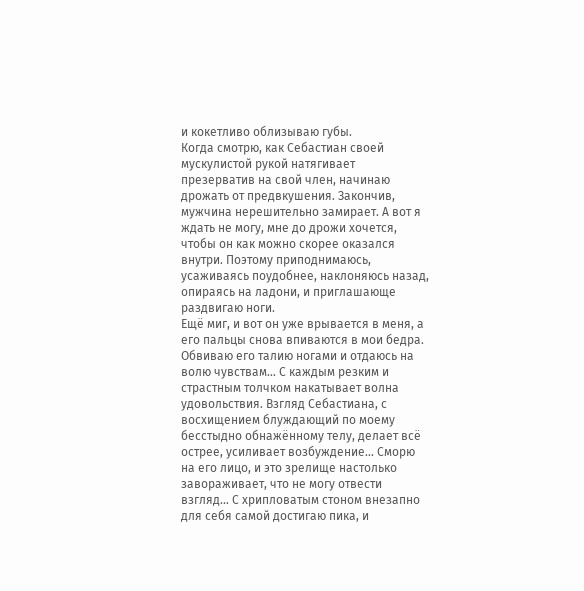и кокетливо облизываю губы.
Когда смотрю, как Себастиан своей мускулистой рукой натягивает презерватив на свой член, начинаю дрожать от предвкушения. Закончив, мужчина нерешительно замирает. А вот я ждать не могу, мне до дрожи хочется, чтобы он как можно скорее оказался внутри. Поэтому приподнимаюсь, усаживаясь поудобнее, наклоняюсь назад, опираясь на ладони, и приглашающе раздвигаю ноги.
Ещё миг, и вот он уже врывается в меня, а его пальцы снова впиваются в мои бедра. Обвиваю его талию ногами и отдаюсь на волю чувствам… С каждым резким и страстным толчком накатывает волна удовольствия. Взгляд Себастиана, с восхищением блуждающий по моему бесстыдно обнажённому телу, делает всё острее, усиливает возбуждение… Сморю на его лицо, и это зрелище настолько завораживает, что не могу отвести взгляд… С хрипловатым стоном внезапно для себя самой достигаю пика, и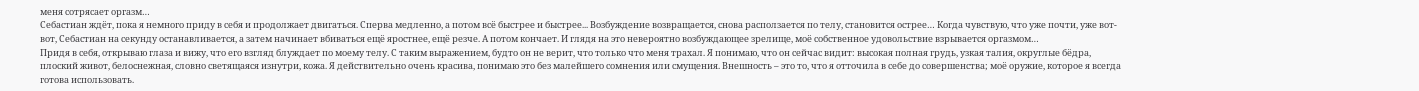меня сотрясает оргазм…
Себастиан ждёт, пока я немного приду в себя и продолжает двигаться. Сперва медленно, а потом всё быстрее и быстрее... Возбуждение возвращается, снова расползается по телу, становится острее… Когда чувствую, что уже почти, уже вот-вот, Себастиан на секунду останавливается, а затем начинает вбиваться ещё яростнее, ещё резче. А потом кончает. И глядя на это невероятно возбуждающее зрелище, моё собственное удовольствие взрывается оргазмом…
Придя в себя, открываю глаза и вижу, что его взгляд блуждает по моему телу. С таким выражением, будто он не верит, что только что меня трахал. Я понимаю, что он сейчас видит: высокая полная грудь, узкая талия, округлые бёдра, плоский живот, белоснежная, словно светящаяся изнутри, кожа. Я действительно очень красива, понимаю это без малейшего сомнения или смущения. Внешность – это то, что я отточила в себе до совершенства; моё оружие, которое я всегда готова использовать.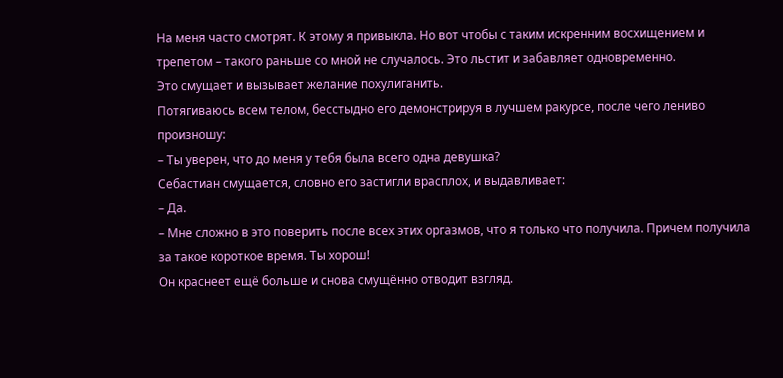На меня часто смотрят. К этому я привыкла. Но вот чтобы с таким искренним восхищением и трепетом – такого раньше со мной не случалось. Это льстит и забавляет одновременно.
Это смущает и вызывает желание похулиганить.
Потягиваюсь всем телом, бесстыдно его демонстрируя в лучшем ракурсе, после чего лениво произношу:
– Ты уверен, что до меня у тебя была всего одна девушка?
Себастиан смущается, словно его застигли врасплох, и выдавливает:
– Да.
– Мне сложно в это поверить после всех этих оргазмов, что я только что получила. Причем получила за такое короткое время. Ты хорош!
Он краснеет ещё больше и снова смущённо отводит взгляд.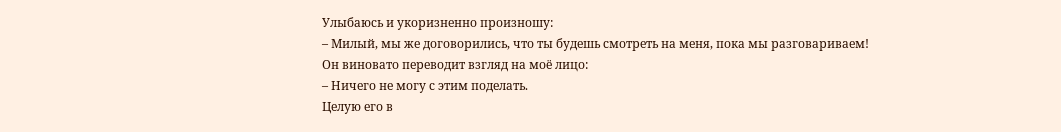Улыбаюсь и укоризненно произношу:
– Милый, мы же договорились, что ты будешь смотреть на меня, пока мы разговариваем!
Он виновато переводит взгляд на моё лицо:
– Ничего не могу с этим поделать.
Целую его в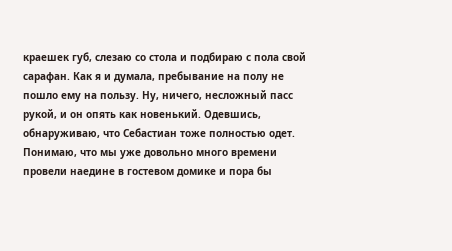краешек губ, слезаю со стола и подбираю с пола свой сарафан. Как я и думала, пребывание на полу не пошло ему на пользу. Ну, ничего, несложный пасс рукой, и он опять как новенький. Одевшись, обнаруживаю, что Себастиан тоже полностью одет.
Понимаю, что мы уже довольно много времени провели наедине в гостевом домике и пора бы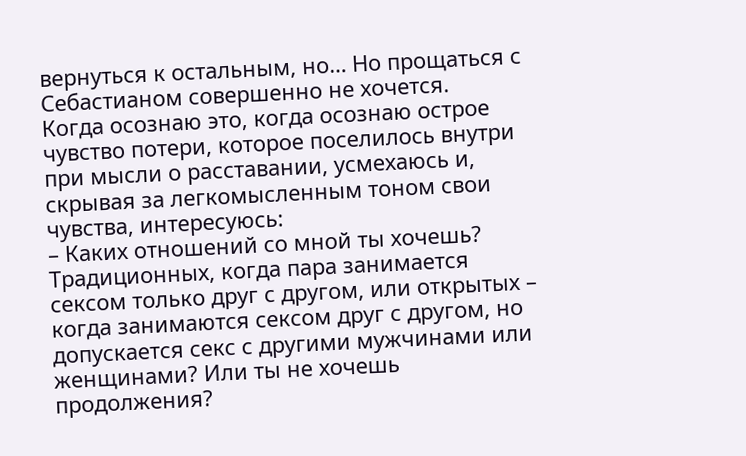вернуться к остальным, но… Но прощаться с Себастианом совершенно не хочется.
Когда осознаю это, когда осознаю острое чувство потери, которое поселилось внутри при мысли о расставании, усмехаюсь и, скрывая за легкомысленным тоном свои чувства, интересуюсь:
– Каких отношений со мной ты хочешь? Традиционных, когда пара занимается сексом только друг с другом, или открытых – когда занимаются сексом друг с другом, но допускается секс с другими мужчинами или женщинами? Или ты не хочешь продолжения?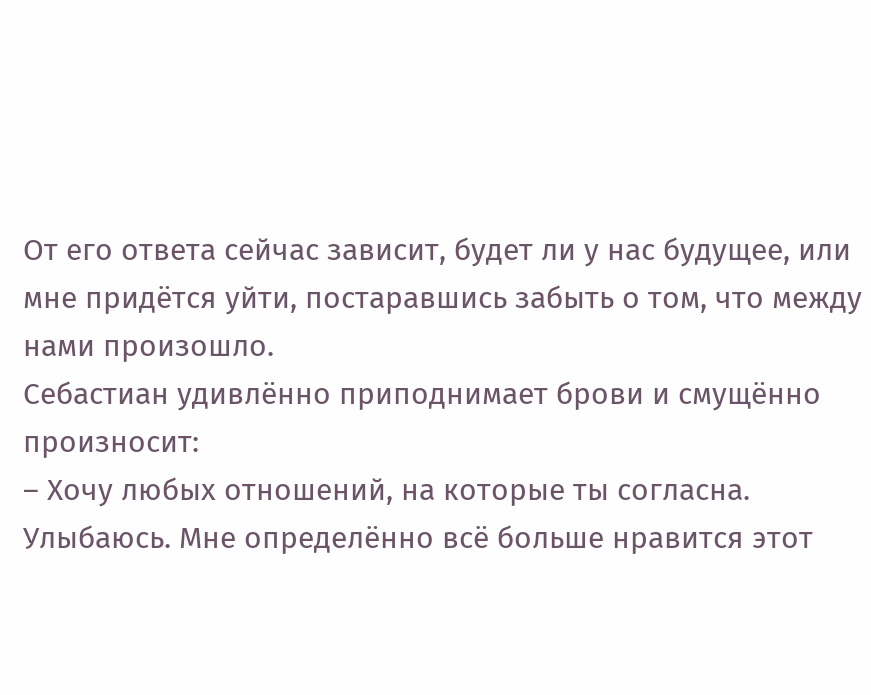От его ответа сейчас зависит, будет ли у нас будущее, или мне придётся уйти, постаравшись забыть о том, что между нами произошло.
Себастиан удивлённо приподнимает брови и смущённо произносит:
– Хочу любых отношений, на которые ты согласна.
Улыбаюсь. Мне определённо всё больше нравится этот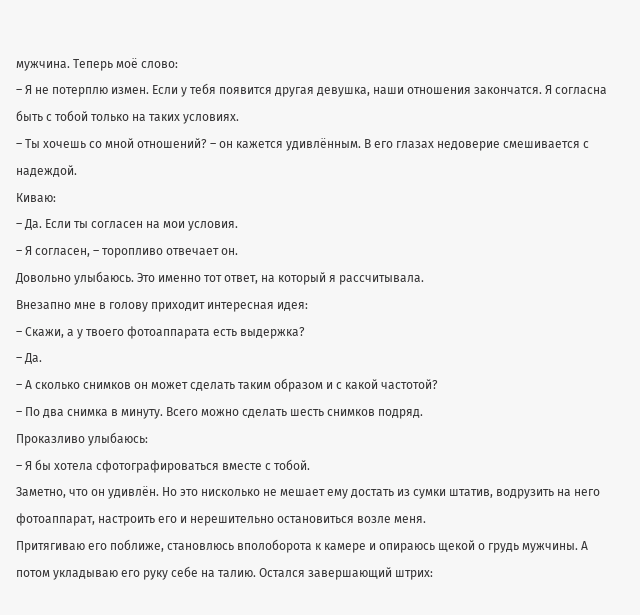мужчина. Теперь моё слово:
– Я не потерплю измен. Если у тебя появится другая девушка, наши отношения закончатся. Я согласна быть с тобой только на таких условиях.
– Ты хочешь со мной отношений? – он кажется удивлённым. В его глазах недоверие смешивается с надеждой.
Киваю:
– Да. Если ты согласен на мои условия.
– Я согласен, – торопливо отвечает он.
Довольно улыбаюсь. Это именно тот ответ, на который я рассчитывала.
Внезапно мне в голову приходит интересная идея:
– Скажи, а у твоего фотоаппарата есть выдержка?
– Да.
– А сколько снимков он может сделать таким образом и с какой частотой?
– По два снимка в минуту. Всего можно сделать шесть снимков подряд.
Проказливо улыбаюсь:
– Я бы хотела сфотографироваться вместе с тобой.
Заметно, что он удивлён. Но это нисколько не мешает ему достать из сумки штатив, водрузить на него фотоаппарат, настроить его и нерешительно остановиться возле меня.
Притягиваю его поближе, становлюсь вполоборота к камере и опираюсь щекой о грудь мужчины. А потом укладываю его руку себе на талию. Остался завершающий штрих: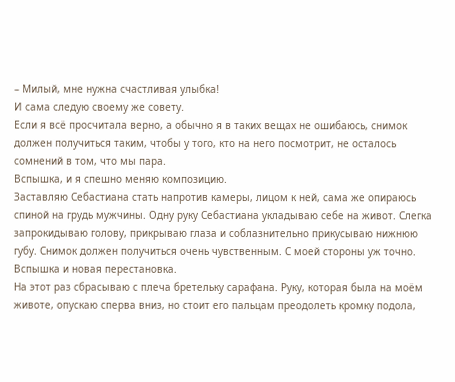– Милый, мне нужна счастливая улыбка!
И сама следую своему же совету.
Если я всё просчитала верно, а обычно я в таких вещах не ошибаюсь, снимок должен получиться таким, чтобы у того, кто на него посмотрит, не осталось сомнений в том, что мы пара.
Вспышка, и я спешно меняю композицию.
Заставляю Себастиана стать напротив камеры, лицом к ней, сама же опираюсь спиной на грудь мужчины. Одну руку Себастиана укладываю себе на живот. Слегка запрокидываю голову, прикрываю глаза и соблазнительно прикусываю нижнюю губу. Снимок должен получиться очень чувственным. С моей стороны уж точно.
Вспышка и новая перестановка.
На этот раз сбрасываю с плеча бретельку сарафана. Руку, которая была на моём животе, опускаю сперва вниз, но стоит его пальцам преодолеть кромку подола,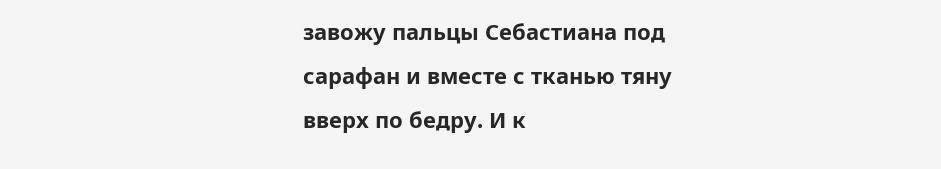завожу пальцы Себастиана под сарафан и вместе с тканью тяну вверх по бедру. И к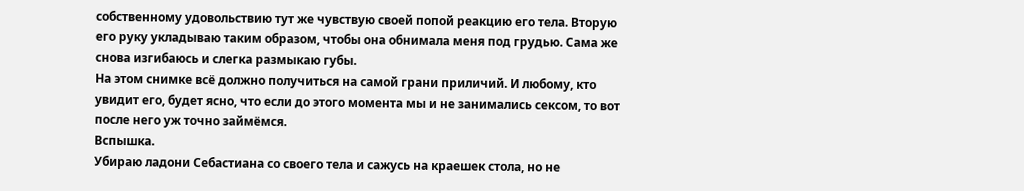собственному удовольствию тут же чувствую своей попой реакцию его тела. Вторую его руку укладываю таким образом, чтобы она обнимала меня под грудью. Сама же снова изгибаюсь и слегка размыкаю губы.
На этом снимке всё должно получиться на самой грани приличий. И любому, кто увидит его, будет ясно, что если до этого момента мы и не занимались сексом, то вот после него уж точно займёмся.
Вспышка.
Убираю ладони Себастиана со своего тела и сажусь на краешек стола, но не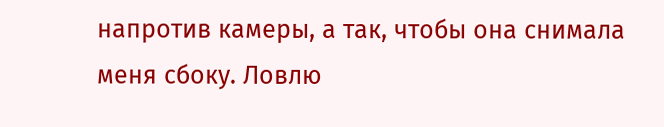напротив камеры, а так, чтобы она снимала меня сбоку. Ловлю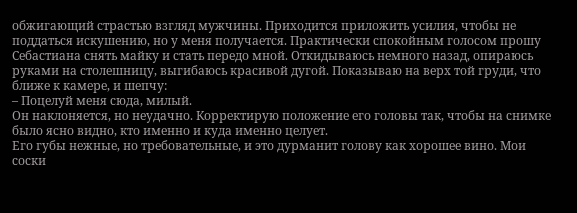обжигающий страстью взгляд мужчины. Приходится приложить усилия, чтобы не поддаться искушению, но у меня получается. Практически спокойным голосом прошу Себастиана снять майку и стать передо мной. Откидываюсь немного назад, опираюсь руками на столешницу, выгибаюсь красивой дугой. Показываю на верх той груди, что ближе к камере, и шепчу:
– Поцелуй меня сюда, милый.
Он наклоняется, но неудачно. Корректирую положение его головы так, чтобы на снимке было ясно видно, кто именно и куда именно целует.
Его губы нежные, но требовательные, и это дурманит голову как хорошее вино. Мои соски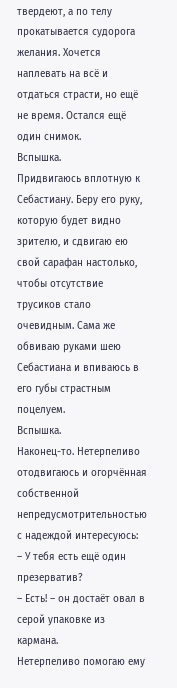твердеют, а по телу прокатывается судорога желания. Хочется наплевать на всё и отдаться страсти, но ещё не время. Остался ещё один снимок.
Вспышка.
Придвигаюсь вплотную к Себастиану. Беру его руку, которую будет видно зрителю, и сдвигаю ею свой сарафан настолько, чтобы отсутствие трусиков стало очевидным. Сама же обвиваю руками шею Себастиана и впиваюсь в его губы страстным поцелуем.
Вспышка.
Наконец-то. Нетерпеливо отодвигаюсь и огорчённая собственной непредусмотрительностью с надеждой интересуюсь:
– У тебя есть ещё один презерватив?
– Есть! – он достаёт овал в серой упаковке из кармана.
Нетерпеливо помогаю ему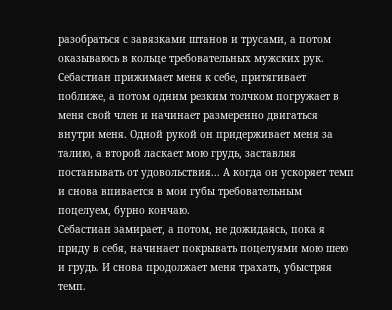разобраться с завязками штанов и трусами, а потом оказываюсь в кольце требовательных мужских рук.
Себастиан прижимает меня к себе, притягивает поближе, а потом одним резким толчком погружает в меня свой член и начинает размеренно двигаться внутри меня. Одной рукой он придерживает меня за талию, а второй ласкает мою грудь, заставляя постанывать от удовольствия... А когда он ускоряет темп и снова впивается в мои губы требовательным поцелуем, бурно кончаю.
Себастиан замирает, а потом, не дожидаясь, пока я приду в себя, начинает покрывать поцелуями мою шею и грудь. И снова продолжает меня трахать, убыстряя темп.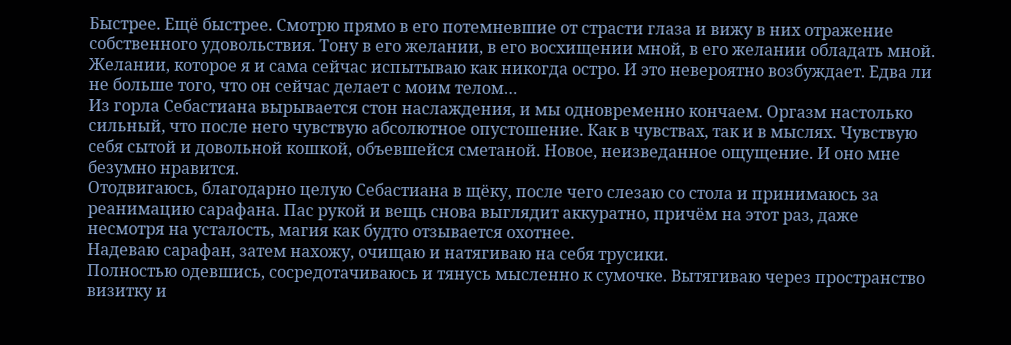Быстрее. Ещё быстрее. Смотрю прямо в его потемневшие от страсти глаза и вижу в них отражение собственного удовольствия. Тону в его желании, в его восхищении мной, в его желании обладать мной. Желании, которое я и сама сейчас испытываю как никогда остро. И это невероятно возбуждает. Едва ли не больше того, что он сейчас делает с моим телом…
Из горла Себастиана вырывается стон наслаждения, и мы одновременно кончаем. Оргазм настолько сильный, что после него чувствую абсолютное опустошение. Как в чувствах, так и в мыслях. Чувствую себя сытой и довольной кошкой, объевшейся сметаной. Новое, неизведанное ощущение. И оно мне безумно нравится.
Отодвигаюсь, благодарно целую Себастиана в щёку, после чего слезаю со стола и принимаюсь за реанимацию сарафана. Пас рукой и вещь снова выглядит аккуратно, причём на этот раз, даже несмотря на усталость, магия как будто отзывается охотнее.
Надеваю сарафан, затем нахожу, очищаю и натягиваю на себя трусики.
Полностью одевшись, сосредотачиваюсь и тянусь мысленно к сумочке. Вытягиваю через пространство визитку и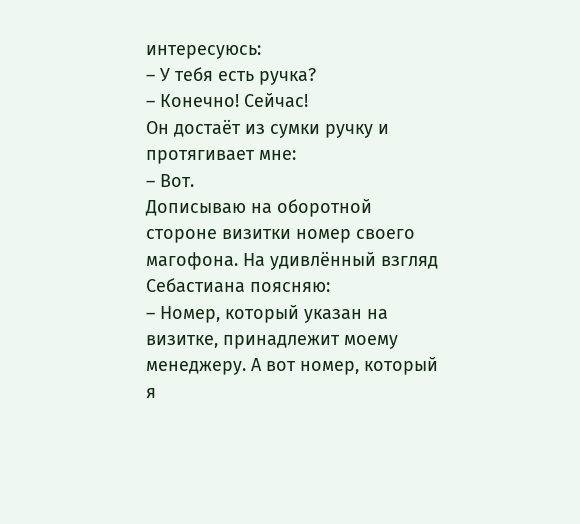интересуюсь:
– У тебя есть ручка?
– Конечно! Сейчас!
Он достаёт из сумки ручку и протягивает мне:
– Вот.
Дописываю на оборотной стороне визитки номер своего магофона. На удивлённый взгляд Себастиана поясняю:
– Номер, который указан на визитке, принадлежит моему менеджеру. А вот номер, который я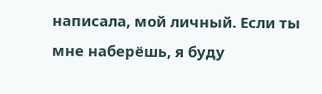написала, мой личный. Если ты мне наберёшь, я буду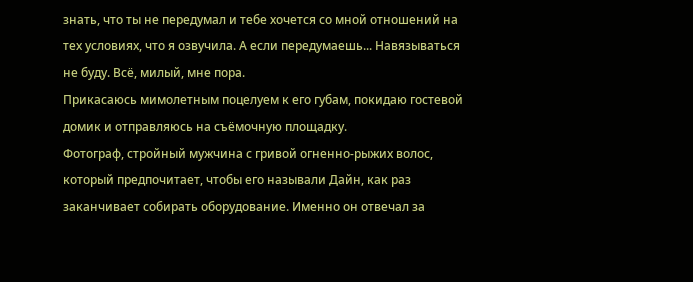знать, что ты не передумал и тебе хочется со мной отношений на тех условиях, что я озвучила. А если передумаешь... Навязываться не буду. Всё, милый, мне пора.
Прикасаюсь мимолетным поцелуем к его губам, покидаю гостевой домик и отправляюсь на съёмочную площадку.
Фотограф, стройный мужчина с гривой огненно-рыжих волос, который предпочитает, чтобы его называли Дайн, как раз заканчивает собирать оборудование. Именно он отвечал за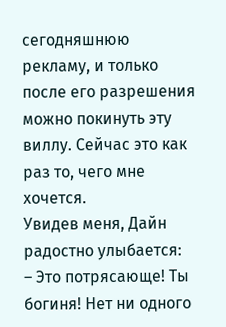сегодняшнюю рекламу, и только после его разрешения можно покинуть эту виллу. Сейчас это как раз то, чего мне хочется.
Увидев меня, Дайн радостно улыбается:
– Это потрясающе! Ты богиня! Нет ни одного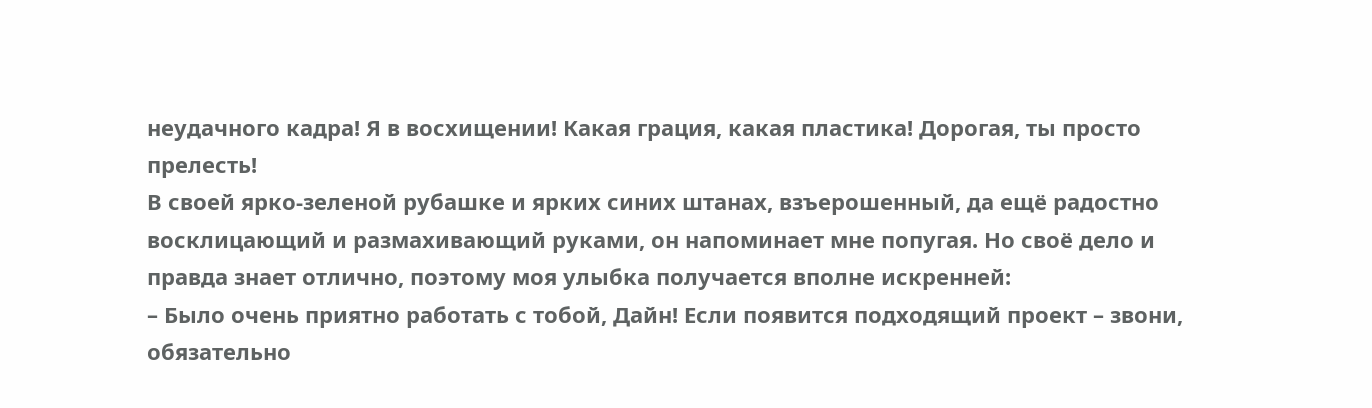неудачного кадра! Я в восхищении! Какая грация, какая пластика! Дорогая, ты просто прелесть!
В своей ярко-зеленой рубашке и ярких синих штанах, взъерошенный, да ещё радостно восклицающий и размахивающий руками, он напоминает мне попугая. Но своё дело и правда знает отлично, поэтому моя улыбка получается вполне искренней:
– Было очень приятно работать с тобой, Дайн! Если появится подходящий проект – звони, обязательно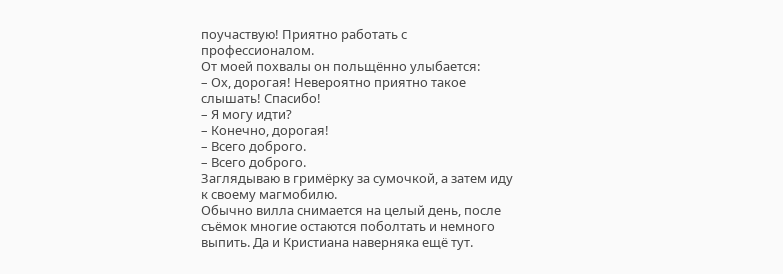поучаствую! Приятно работать с профессионалом.
От моей похвалы он польщённо улыбается:
– Ох, дорогая! Невероятно приятно такое слышать! Спасибо!
– Я могу идти?
– Конечно, дорогая!
– Всего доброго.
– Всего доброго.
Заглядываю в гримёрку за сумочкой, а затем иду к своему магмобилю.
Обычно вилла снимается на целый день, после съёмок многие остаются поболтать и немного выпить. Да и Кристиана наверняка ещё тут.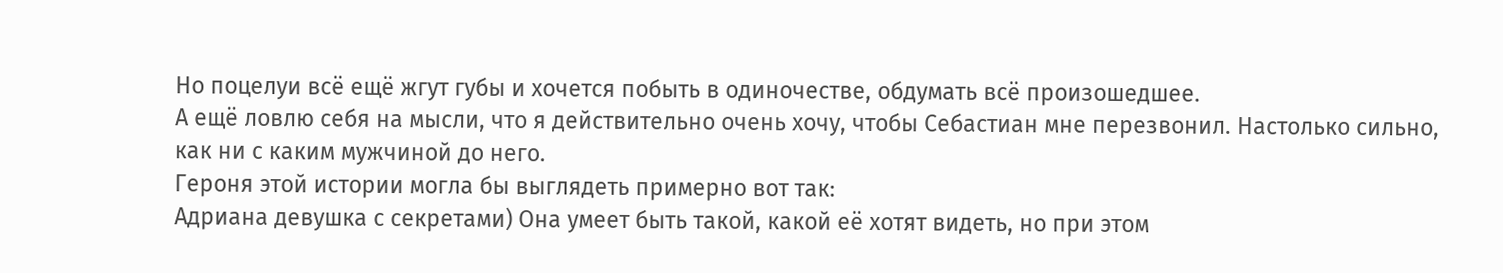Но поцелуи всё ещё жгут губы и хочется побыть в одиночестве, обдумать всё произошедшее.
А ещё ловлю себя на мысли, что я действительно очень хочу, чтобы Себастиан мне перезвонил. Настолько сильно, как ни с каким мужчиной до него.
Героня этой истории могла бы выглядеть примерно вот так:
Адриана девушка с секретами) Она умеет быть такой, какой её хотят видеть, но при этом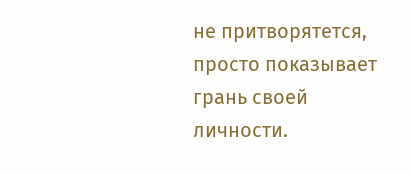не притворятется, просто показывает грань своей личности.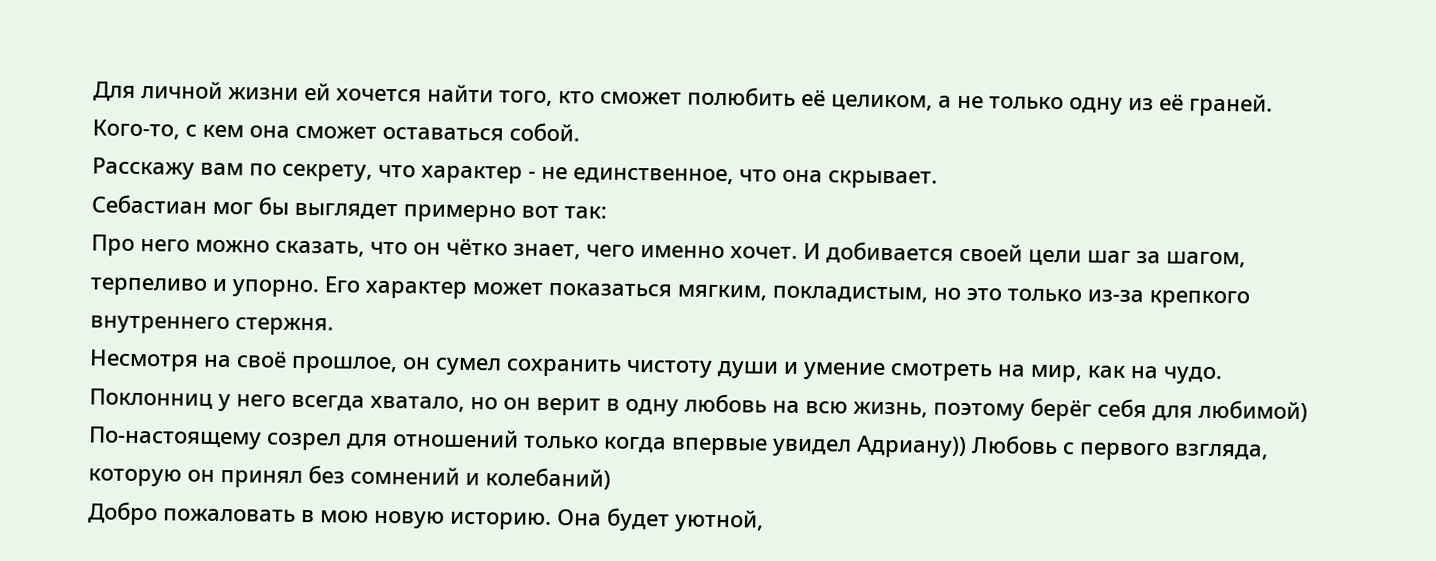Для личной жизни ей хочется найти того, кто сможет полюбить её целиком, а не только одну из её граней. Кого-то, с кем она сможет оставаться собой.
Расскажу вам по секрету, что характер - не единственное, что она скрывает.
Себастиан мог бы выглядет примерно вот так:
Про него можно сказать, что он чётко знает, чего именно хочет. И добивается своей цели шаг за шагом, терпеливо и упорно. Его характер может показаться мягким, покладистым, но это только из-за крепкого внутреннего стержня.
Несмотря на своё прошлое, он сумел сохранить чистоту души и умение смотреть на мир, как на чудо.
Поклонниц у него всегда хватало, но он верит в одну любовь на всю жизнь, поэтому берёг себя для любимой) По-настоящему созрел для отношений только когда впервые увидел Адриану)) Любовь с первого взгляда, которую он принял без сомнений и колебаний)
Добро пожаловать в мою новую историю. Она будет уютной,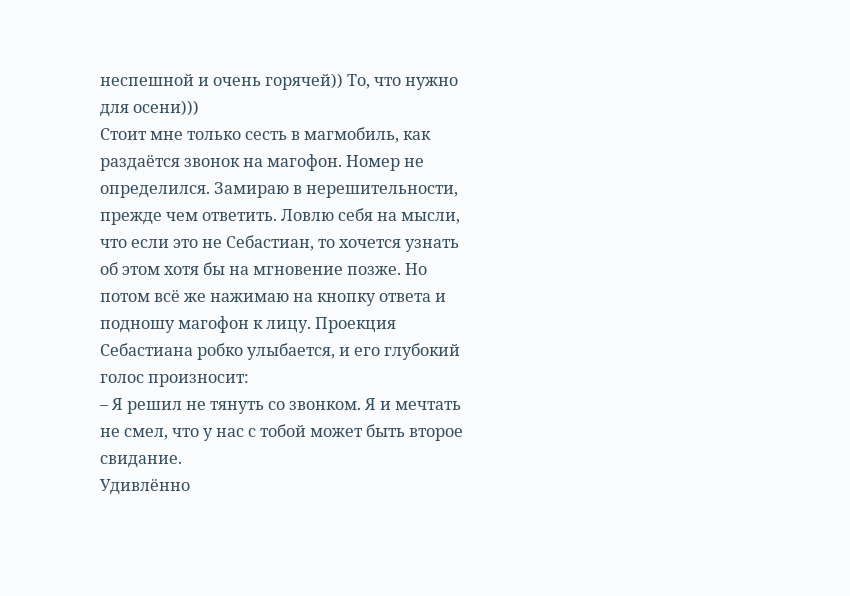неспешной и очень горячей)) То, что нужно для осени)))
Стоит мне только сесть в магмобиль, как раздаётся звонок на магофон. Номер не определился. Замираю в нерешительности, прежде чем ответить. Ловлю себя на мысли, что если это не Себастиан, то хочется узнать об этом хотя бы на мгновение позже. Но потом всё же нажимаю на кнопку ответа и подношу магофон к лицу. Проекция Себастиана робко улыбается, и его глубокий голос произносит:
– Я решил не тянуть со звонком. Я и мечтать не смел, что у нас с тобой может быть второе свидание.
Удивлённо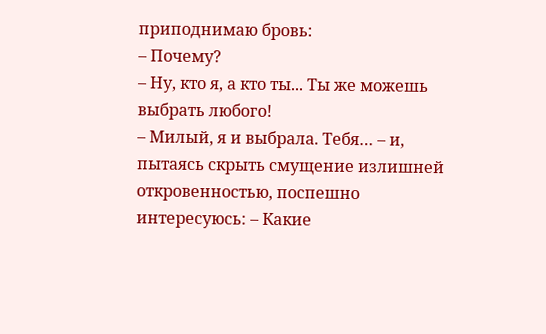приподнимаю бровь:
– Почему?
– Ну, кто я, а кто ты... Ты же можешь выбрать любого!
– Милый, я и выбрала. Тебя… – и, пытаясь скрыть смущение излишней откровенностью, поспешно интересуюсь: – Какие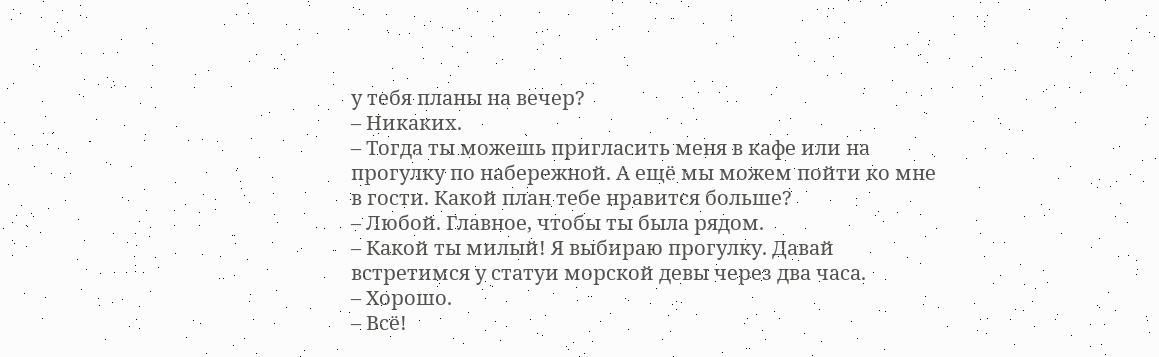у тебя планы на вечер?
– Никаких.
– Тогда ты можешь пригласить меня в кафе или на прогулку по набережной. А ещё мы можем пойти ко мне в гости. Какой план тебе нравится больше?
– Любой. Главное, чтобы ты была рядом.
– Какой ты милый! Я выбираю прогулку. Давай встретимся у статуи морской девы через два часа.
– Хорошо.
– Всё!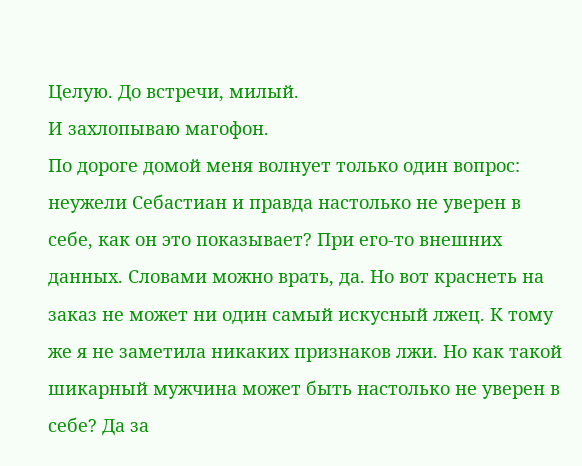Целую. До встречи, милый.
И захлопываю магофон.
По дороге домой меня волнует только один вопрос: неужели Себастиан и правда настолько не уверен в себе, как он это показывает? При его-то внешних данных. Словами можно врать, да. Но вот краснеть на заказ не может ни один самый искусный лжец. К тому же я не заметила никаких признаков лжи. Но как такой шикарный мужчина может быть настолько не уверен в себе? Да за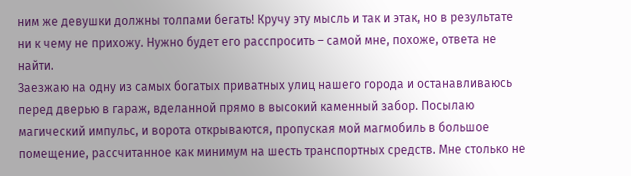ним же девушки должны толпами бегать! Кручу эту мысль и так и этак, но в результате ни к чему не прихожу. Нужно будет его расспросить – самой мне, похоже, ответа не найти.
Заезжаю на одну из самых богатых приватных улиц нашего города и останавливаюсь перед дверью в гараж, вделанной прямо в высокий каменный забор. Посылаю магический импульс, и ворота открываются, пропуская мой магмобиль в большое помещение, рассчитанное как минимум на шесть транспортных средств. Мне столько не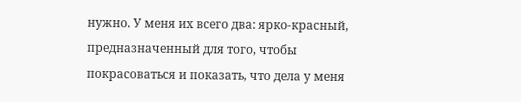нужно. У меня их всего два: ярко-красный, предназначенный для того, чтобы покрасоваться и показать, что дела у меня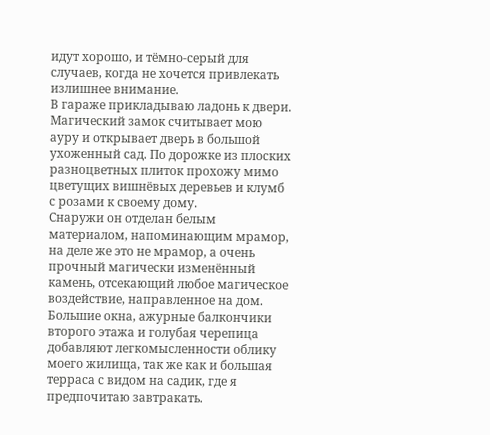идут хорошо, и тёмно-серый для случаев, когда не хочется привлекать излишнее внимание.
В гараже прикладываю ладонь к двери. Магический замок считывает мою ауру и открывает дверь в большой ухоженный сад. По дорожке из плоских разноцветных плиток прохожу мимо цветущих вишнёвых деревьев и клумб с розами к своему дому.
Снаружи он отделан белым материалом, напоминающим мрамор, на деле же это не мрамор, а очень прочный магически изменённый камень, отсекающий любое магическое воздействие, направленное на дом. Большие окна, ажурные балкончики второго этажа и голубая черепица добавляют легкомысленности облику моего жилища, так же как и большая терраса с видом на садик, где я предпочитаю завтракать.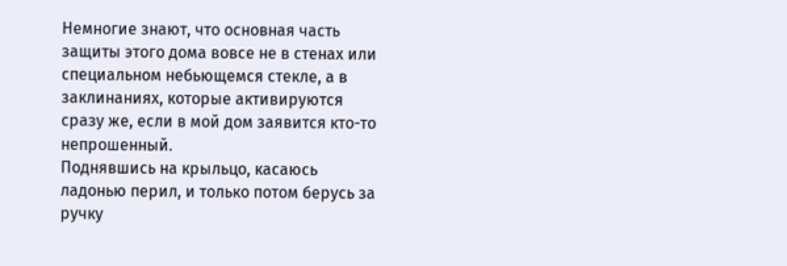Немногие знают, что основная часть защиты этого дома вовсе не в стенах или специальном небьющемся стекле, а в заклинаниях, которые активируются сразу же, если в мой дом заявится кто-то непрошенный.
Поднявшись на крыльцо, касаюсь ладонью перил, и только потом берусь за ручку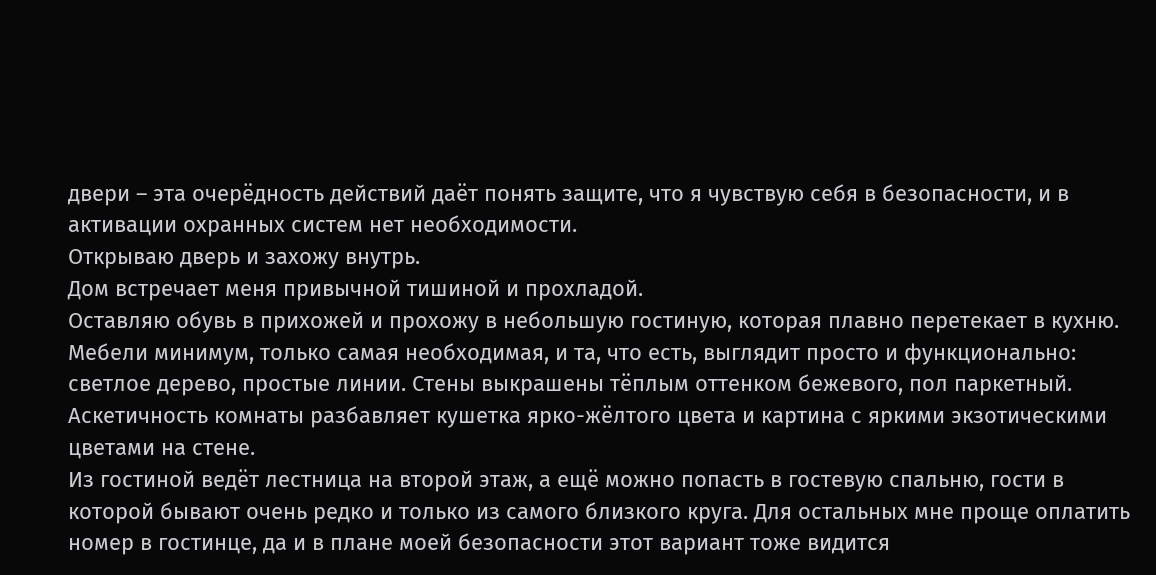двери – эта очерёдность действий даёт понять защите, что я чувствую себя в безопасности, и в активации охранных систем нет необходимости.
Открываю дверь и захожу внутрь.
Дом встречает меня привычной тишиной и прохладой.
Оставляю обувь в прихожей и прохожу в небольшую гостиную, которая плавно перетекает в кухню. Мебели минимум, только самая необходимая, и та, что есть, выглядит просто и функционально: светлое дерево, простые линии. Стены выкрашены тёплым оттенком бежевого, пол паркетный. Аскетичность комнаты разбавляет кушетка ярко-жёлтого цвета и картина с яркими экзотическими цветами на стене.
Из гостиной ведёт лестница на второй этаж, а ещё можно попасть в гостевую спальню, гости в которой бывают очень редко и только из самого близкого круга. Для остальных мне проще оплатить номер в гостинце, да и в плане моей безопасности этот вариант тоже видится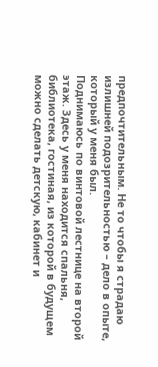предпочтительным. Не то чтобы я страдаю излишней подозрительностью – дело в опыте, который у меня был.
Поднимаюсь по винтовой лестнице на второй этаж. Здесь у меня находится спальня, библиотека, гостиная, из которой в будущем можно сделать детскую, кабинет и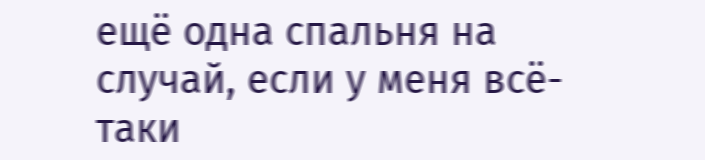ещё одна спальня на случай, если у меня всё-таки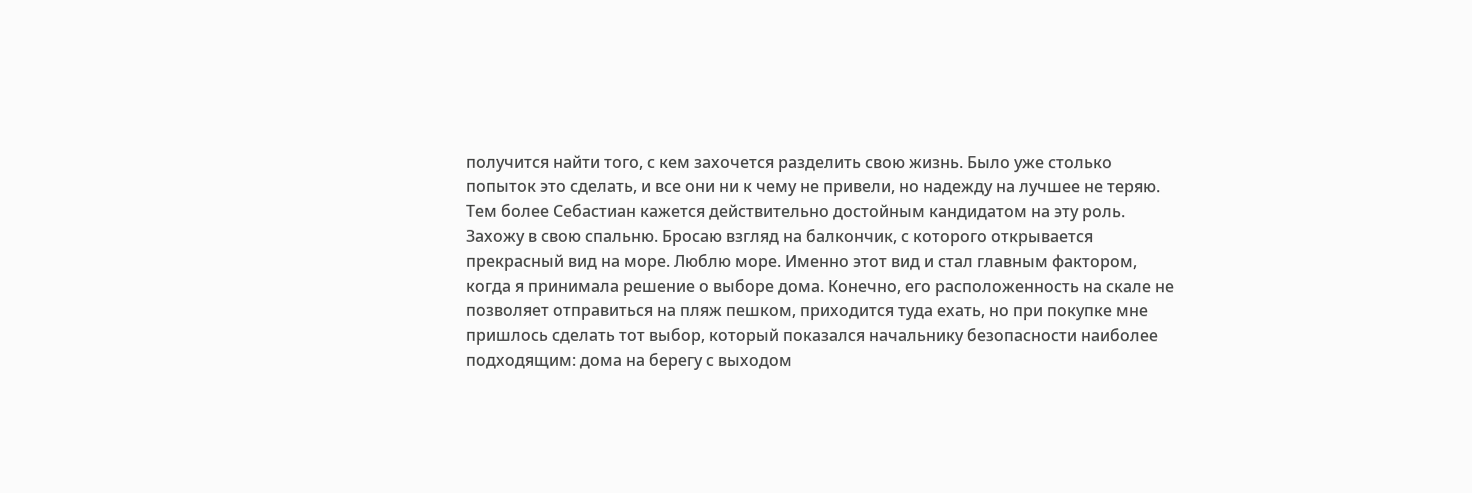получится найти того, с кем захочется разделить свою жизнь. Было уже столько попыток это сделать, и все они ни к чему не привели, но надежду на лучшее не теряю. Тем более Себастиан кажется действительно достойным кандидатом на эту роль.
Захожу в свою спальню. Бросаю взгляд на балкончик, с которого открывается прекрасный вид на море. Люблю море. Именно этот вид и стал главным фактором, когда я принимала решение о выборе дома. Конечно, его расположенность на скале не позволяет отправиться на пляж пешком, приходится туда ехать, но при покупке мне пришлось сделать тот выбор, который показался начальнику безопасности наиболее подходящим: дома на берегу с выходом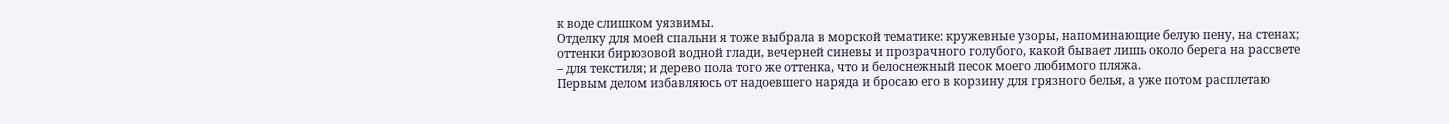к воде слишком уязвимы.
Отделку для моей спальни я тоже выбрала в морской тематике: кружевные узоры, напоминающие белую пену, на стенах; оттенки бирюзовой водной глади, вечерней синевы и прозрачного голубого, какой бывает лишь около берега на рассвете – для текстиля; и дерево пола того же оттенка, что и белоснежный песок моего любимого пляжа.
Первым делом избавляюсь от надоевшего наряда и бросаю его в корзину для грязного белья, а уже потом расплетаю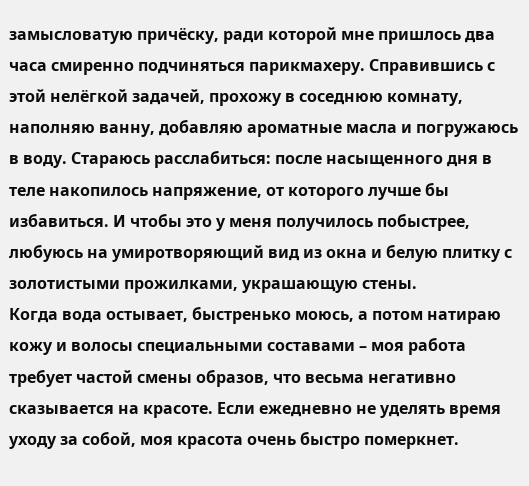замысловатую причёску, ради которой мне пришлось два часа смиренно подчиняться парикмахеру. Справившись с этой нелёгкой задачей, прохожу в соседнюю комнату, наполняю ванну, добавляю ароматные масла и погружаюсь в воду. Стараюсь расслабиться: после насыщенного дня в теле накопилось напряжение, от которого лучше бы избавиться. И чтобы это у меня получилось побыстрее, любуюсь на умиротворяющий вид из окна и белую плитку с золотистыми прожилками, украшающую стены.
Когда вода остывает, быстренько моюсь, а потом натираю кожу и волосы специальными составами – моя работа требует частой смены образов, что весьма негативно сказывается на красоте. Если ежедневно не уделять время уходу за собой, моя красота очень быстро померкнет.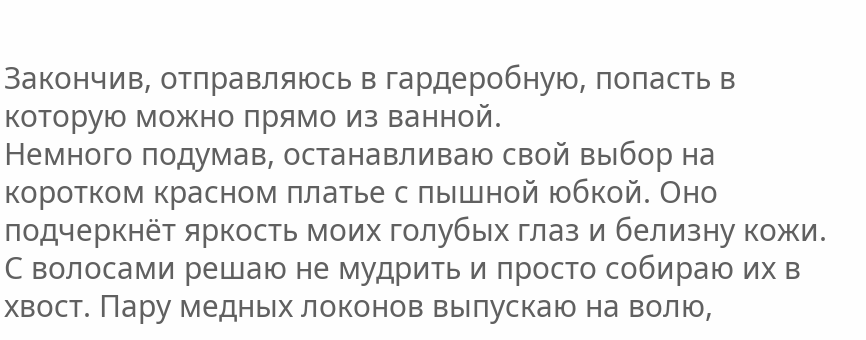Закончив, отправляюсь в гардеробную, попасть в которую можно прямо из ванной.
Немного подумав, останавливаю свой выбор на коротком красном платье с пышной юбкой. Оно подчеркнёт яркость моих голубых глаз и белизну кожи. С волосами решаю не мудрить и просто собираю их в хвост. Пару медных локонов выпускаю на волю,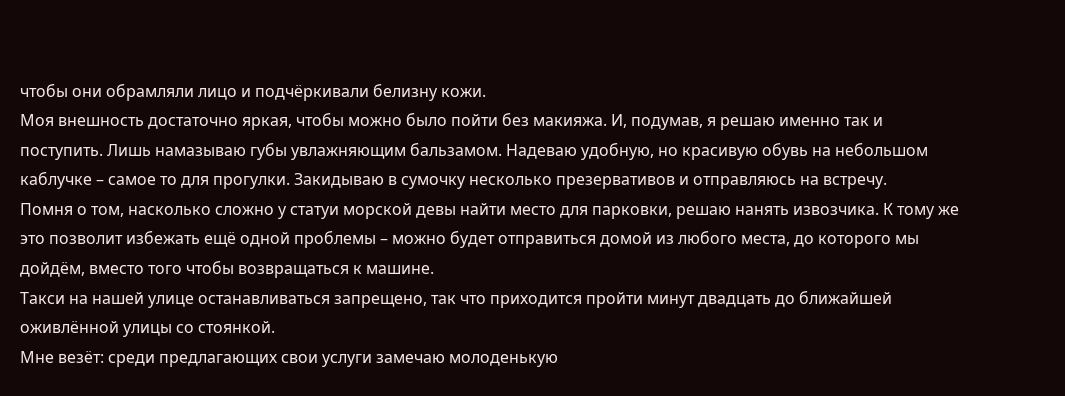чтобы они обрамляли лицо и подчёркивали белизну кожи.
Моя внешность достаточно яркая, чтобы можно было пойти без макияжа. И, подумав, я решаю именно так и поступить. Лишь намазываю губы увлажняющим бальзамом. Надеваю удобную, но красивую обувь на небольшом каблучке – самое то для прогулки. Закидываю в сумочку несколько презервативов и отправляюсь на встречу.
Помня о том, насколько сложно у статуи морской девы найти место для парковки, решаю нанять извозчика. К тому же это позволит избежать ещё одной проблемы – можно будет отправиться домой из любого места, до которого мы дойдём, вместо того чтобы возвращаться к машине.
Такси на нашей улице останавливаться запрещено, так что приходится пройти минут двадцать до ближайшей оживлённой улицы со стоянкой.
Мне везёт: среди предлагающих свои услуги замечаю молоденькую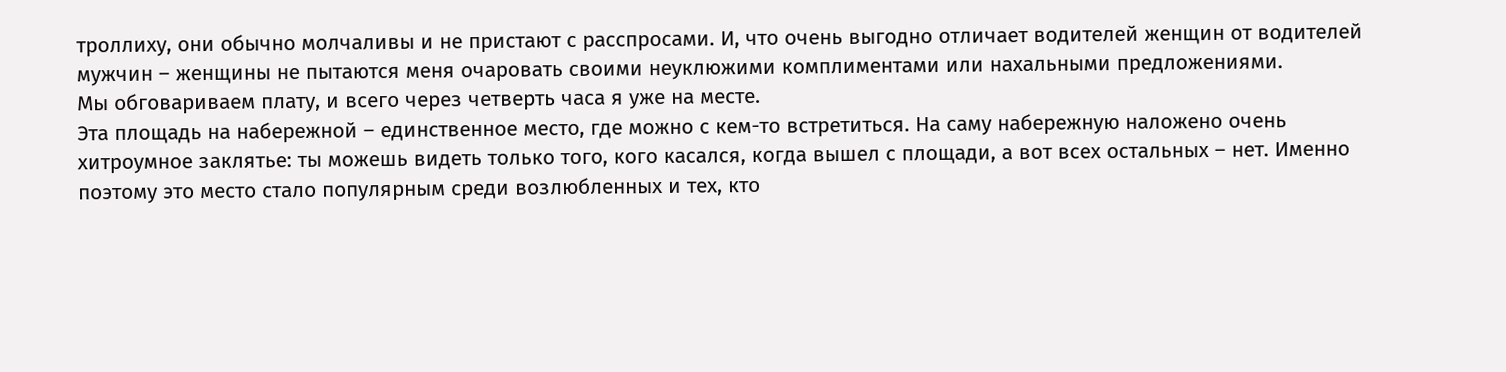троллиху, они обычно молчаливы и не пристают с расспросами. И, что очень выгодно отличает водителей женщин от водителей мужчин – женщины не пытаются меня очаровать своими неуклюжими комплиментами или нахальными предложениями.
Мы обговариваем плату, и всего через четверть часа я уже на месте.
Эта площадь на набережной – единственное место, где можно с кем-то встретиться. На саму набережную наложено очень хитроумное заклятье: ты можешь видеть только того, кого касался, когда вышел с площади, а вот всех остальных – нет. Именно поэтому это место стало популярным среди возлюбленных и тех, кто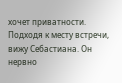хочет приватности.
Подходя к месту встречи, вижу Себастиана. Он нервно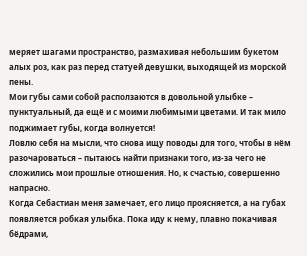меряет шагами пространство, размахивая небольшим букетом алых роз, как раз перед статуей девушки, выходящей из морской пены.
Мои губы сами собой расползаются в довольной улыбке – пунктуальный, да ещё и с моими любимыми цветами. И так мило поджимает губы, когда волнуется!
Ловлю себя на мысли, что снова ищу поводы для того, чтобы в нём разочароваться – пытаюсь найти признаки того, из-за чего не сложились мои прошлые отношения. Но, к счастью, совершенно напрасно.
Когда Себастиан меня замечает, его лицо проясняется, а на губах появляется робкая улыбка. Пока иду к нему, плавно покачивая бёдрами,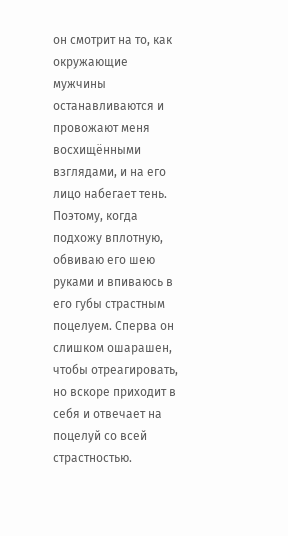он смотрит на то, как окружающие мужчины останавливаются и провожают меня восхищёнными взглядами, и на его лицо набегает тень.
Поэтому, когда подхожу вплотную, обвиваю его шею руками и впиваюсь в его губы страстным поцелуем. Сперва он слишком ошарашен, чтобы отреагировать, но вскоре приходит в себя и отвечает на поцелуй со всей страстностью.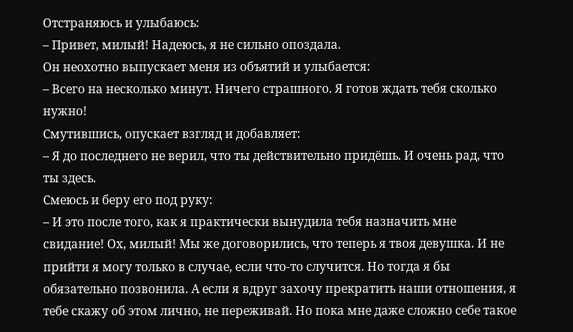Отстраняюсь и улыбаюсь:
– Привет, милый! Надеюсь, я не сильно опоздала.
Он неохотно выпускает меня из объятий и улыбается:
– Всего на несколько минут. Ничего страшного. Я готов ждать тебя сколько нужно!
Смутившись, опускает взгляд и добавляет:
– Я до последнего не верил, что ты действительно придёшь. И очень рад, что ты здесь.
Смеюсь и беру его под руку:
– И это после того, как я практически вынудила тебя назначить мне свидание! Ох, милый! Мы же договорились, что теперь я твоя девушка. И не прийти я могу только в случае, если что-то случится. Но тогда я бы обязательно позвонила. А если я вдруг захочу прекратить наши отношения, я тебе скажу об этом лично, не переживай. Но пока мне даже сложно себе такое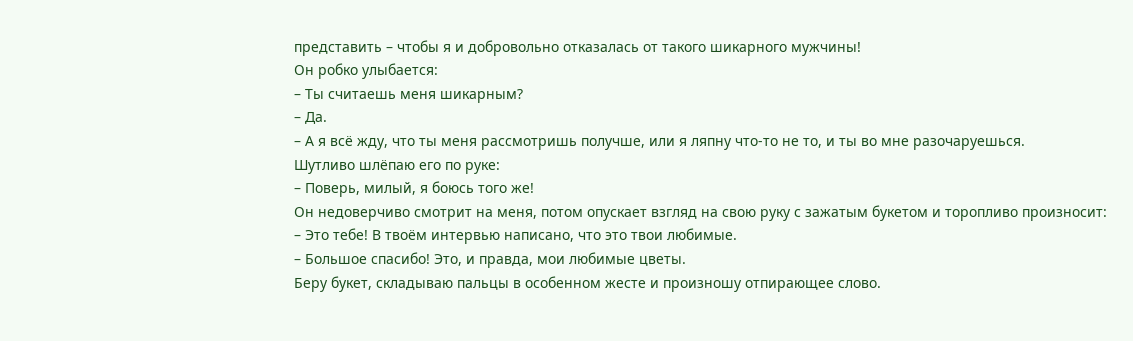представить – чтобы я и добровольно отказалась от такого шикарного мужчины!
Он робко улыбается:
– Ты считаешь меня шикарным?
– Да.
– А я всё жду, что ты меня рассмотришь получше, или я ляпну что-то не то, и ты во мне разочаруешься.
Шутливо шлёпаю его по руке:
– Поверь, милый, я боюсь того же!
Он недоверчиво смотрит на меня, потом опускает взгляд на свою руку с зажатым букетом и торопливо произносит:
– Это тебе! В твоём интервью написано, что это твои любимые.
– Большое спасибо! Это, и правда, мои любимые цветы.
Беру букет, складываю пальцы в особенном жесте и произношу отпирающее слово.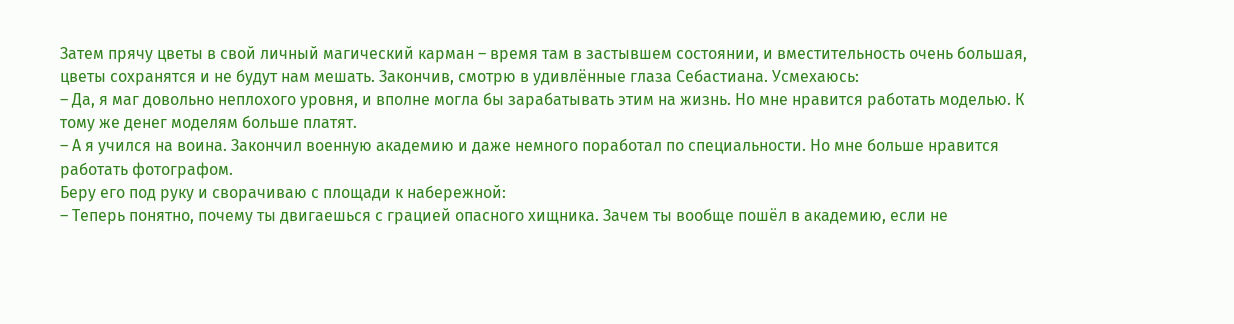Затем прячу цветы в свой личный магический карман – время там в застывшем состоянии, и вместительность очень большая, цветы сохранятся и не будут нам мешать. Закончив, смотрю в удивлённые глаза Себастиана. Усмехаюсь:
– Да, я маг довольно неплохого уровня, и вполне могла бы зарабатывать этим на жизнь. Но мне нравится работать моделью. К тому же денег моделям больше платят.
– А я учился на воина. Закончил военную академию и даже немного поработал по специальности. Но мне больше нравится работать фотографом.
Беру его под руку и сворачиваю с площади к набережной:
– Теперь понятно, почему ты двигаешься с грацией опасного хищника. Зачем ты вообще пошёл в академию, если не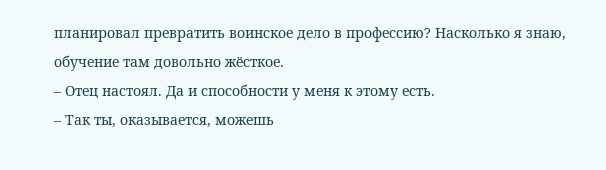планировал превратить воинское дело в профессию? Насколько я знаю, обучение там довольно жёсткое.
– Отец настоял. Да и способности у меня к этому есть.
– Так ты, оказывается, можешь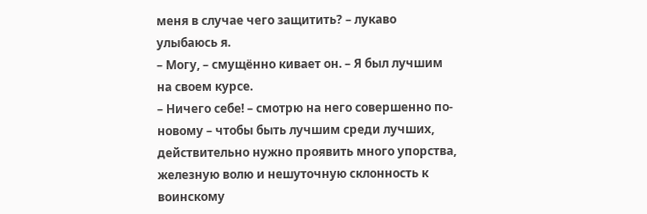меня в случае чего защитить? – лукаво улыбаюсь я.
– Могу, – смущённо кивает он. – Я был лучшим на своем курсе.
– Ничего себе! – смотрю на него совершенно по-новому – чтобы быть лучшим среди лучших, действительно нужно проявить много упорства, железную волю и нешуточную склонность к воинскому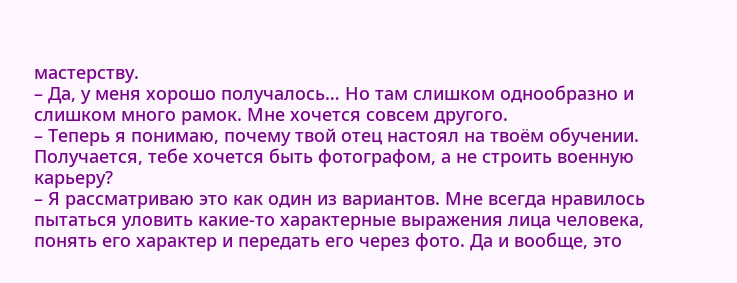мастерству.
– Да, у меня хорошо получалось… Но там слишком однообразно и слишком много рамок. Мне хочется совсем другого.
– Теперь я понимаю, почему твой отец настоял на твоём обучении. Получается, тебе хочется быть фотографом, а не строить военную карьеру?
– Я рассматриваю это как один из вариантов. Мне всегда нравилось пытаться уловить какие-то характерные выражения лица человека, понять его характер и передать его через фото. Да и вообще, это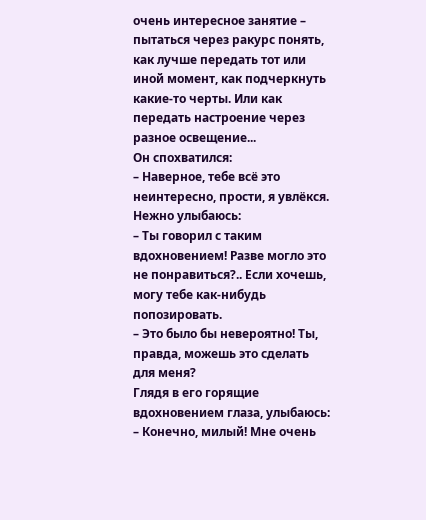очень интересное занятие – пытаться через ракурс понять, как лучше передать тот или иной момент, как подчеркнуть какие-то черты. Или как передать настроение через разное освещение...
Он спохватился:
– Наверное, тебе всё это неинтересно, прости, я увлёкся.
Нежно улыбаюсь:
– Ты говорил с таким вдохновением! Разве могло это не понравиться?.. Если хочешь, могу тебе как-нибудь попозировать.
– Это было бы невероятно! Ты, правда, можешь это сделать для меня?
Глядя в его горящие вдохновением глаза, улыбаюсь:
– Конечно, милый! Мне очень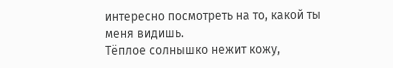интересно посмотреть на то, какой ты меня видишь.
Тёплое солнышко нежит кожу,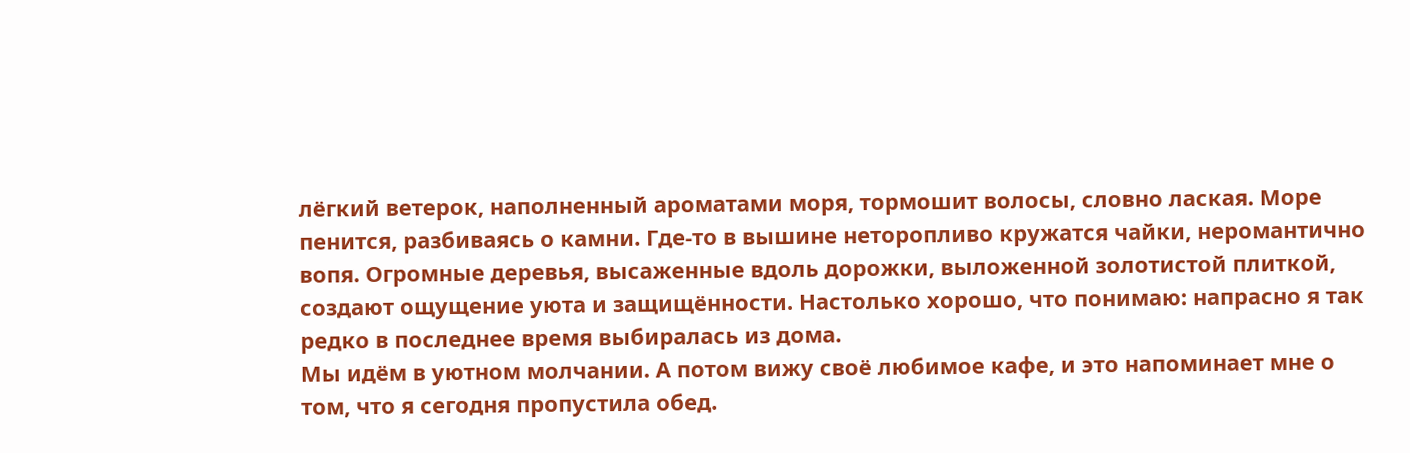лёгкий ветерок, наполненный ароматами моря, тормошит волосы, словно лаская. Море пенится, разбиваясь о камни. Где-то в вышине неторопливо кружатся чайки, неромантично вопя. Огромные деревья, высаженные вдоль дорожки, выложенной золотистой плиткой, создают ощущение уюта и защищённости. Настолько хорошо, что понимаю: напрасно я так редко в последнее время выбиралась из дома.
Мы идём в уютном молчании. А потом вижу своё любимое кафе, и это напоминает мне о том, что я сегодня пропустила обед.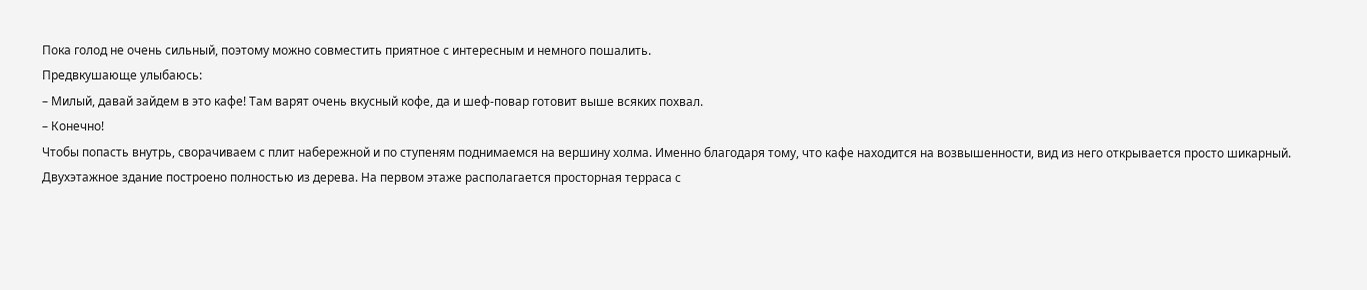Пока голод не очень сильный, поэтому можно совместить приятное с интересным и немного пошалить.
Предвкушающе улыбаюсь:
– Милый, давай зайдем в это кафе! Там варят очень вкусный кофе, да и шеф-повар готовит выше всяких похвал.
– Конечно!
Чтобы попасть внутрь, сворачиваем с плит набережной и по ступеням поднимаемся на вершину холма. Именно благодаря тому, что кафе находится на возвышенности, вид из него открывается просто шикарный.
Двухэтажное здание построено полностью из дерева. На первом этаже располагается просторная терраса с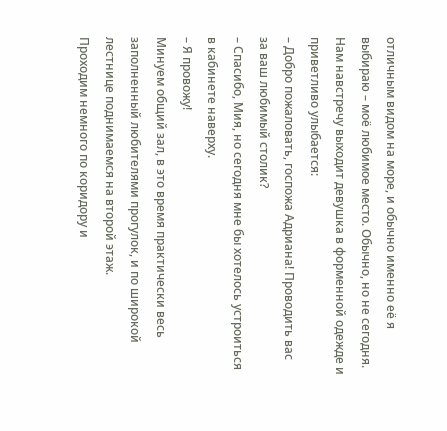отличным видом на море, и обычно именно её я выбираю – моё любимое место. Обычно, но не сегодня.
Нам навстречу выходит девушка в форменной одежде и приветливо улыбается:
– Добро пожаловать, госпожа Адриана! Проводить вас за ваш любимый столик?
– Спасибо, Мия, но сегодня мне бы хотелось устроиться в кабинете наверху.
– Я провожу!
Минуем общий зал, в это время практически весь заполненный любителями прогулок, и по широкой лестнице поднимаемся на второй этаж.
Проходим немного по коридору и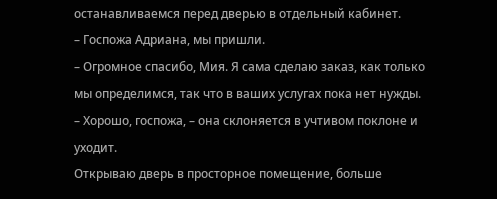останавливаемся перед дверью в отдельный кабинет.
– Госпожа Адриана, мы пришли.
– Огромное спасибо, Мия. Я сама сделаю заказ, как только мы определимся, так что в ваших услугах пока нет нужды.
– Хорошо, госпожа, – она склоняется в учтивом поклоне и уходит.
Открываю дверь в просторное помещение, больше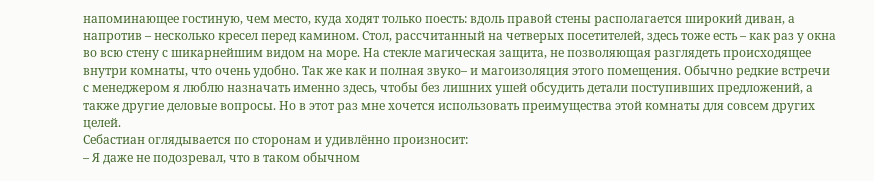напоминающее гостиную, чем место, куда ходят только поесть: вдоль правой стены располагается широкий диван, а напротив – несколько кресел перед камином. Стол, рассчитанный на четверых посетителей, здесь тоже есть – как раз у окна во всю стену с шикарнейшим видом на море. На стекле магическая защита, не позволяющая разглядеть происходящее внутри комнаты, что очень удобно. Так же как и полная звуко– и магоизоляция этого помещения. Обычно редкие встречи с менеджером я люблю назначать именно здесь, чтобы без лишних ушей обсудить детали поступивших предложений, а также другие деловые вопросы. Но в этот раз мне хочется использовать преимущества этой комнаты для совсем других целей.
Себастиан оглядывается по сторонам и удивлённо произносит:
– Я даже не подозревал, что в таком обычном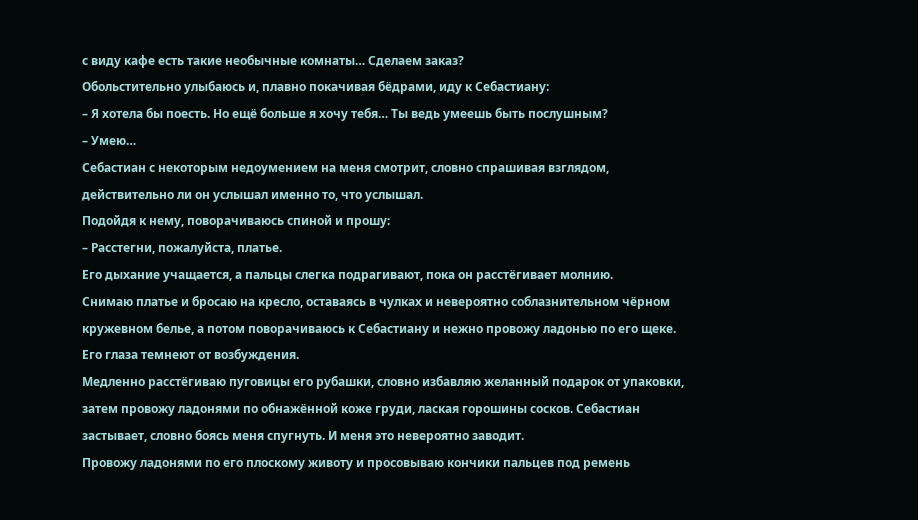с виду кафе есть такие необычные комнаты… Сделаем заказ?
Обольстительно улыбаюсь и, плавно покачивая бёдрами, иду к Себастиану:
– Я хотела бы поесть. Но ещё больше я хочу тебя… Ты ведь умеешь быть послушным?
– Умею…
Себастиан с некоторым недоумением на меня смотрит, словно спрашивая взглядом, действительно ли он услышал именно то, что услышал.
Подойдя к нему, поворачиваюсь спиной и прошу:
– Расстегни, пожалуйста, платье.
Его дыхание учащается, а пальцы слегка подрагивают, пока он расстёгивает молнию.
Снимаю платье и бросаю на кресло, оставаясь в чулках и невероятно соблазнительном чёрном кружевном белье, а потом поворачиваюсь к Себастиану и нежно провожу ладонью по его щеке.
Его глаза темнеют от возбуждения.
Медленно расстёгиваю пуговицы его рубашки, словно избавляю желанный подарок от упаковки, затем провожу ладонями по обнажённой коже груди, лаская горошины сосков. Себастиан застывает, словно боясь меня спугнуть. И меня это невероятно заводит.
Провожу ладонями по его плоскому животу и просовываю кончики пальцев под ремень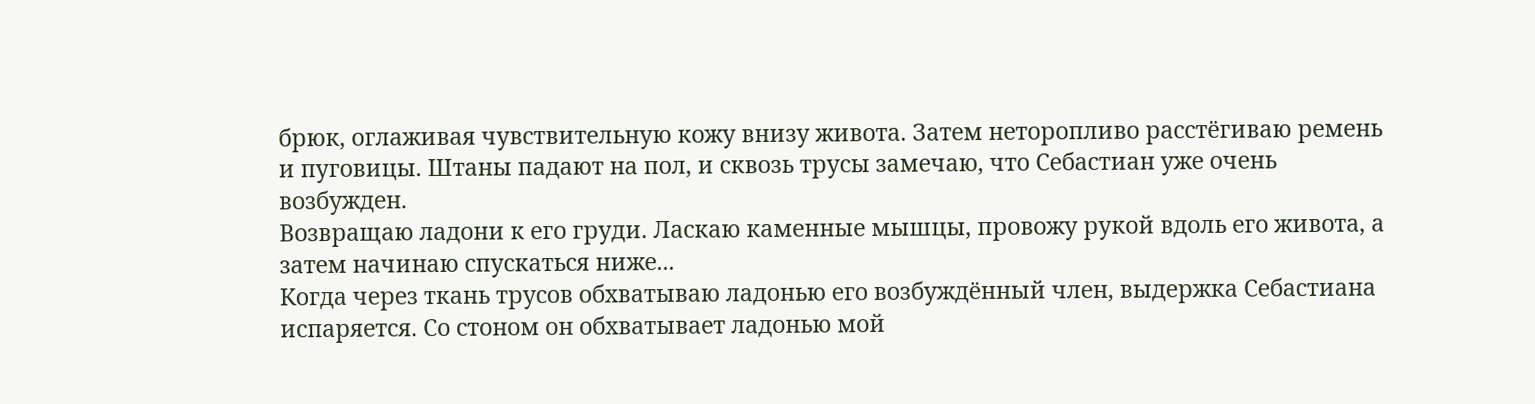брюк, оглаживая чувствительную кожу внизу живота. Затем неторопливо расстёгиваю ремень и пуговицы. Штаны падают на пол, и сквозь трусы замечаю, что Себастиан уже очень возбужден.
Возвращаю ладони к его груди. Ласкаю каменные мышцы, провожу рукой вдоль его живота, а затем начинаю спускаться ниже...
Когда через ткань трусов обхватываю ладонью его возбуждённый член, выдержка Себастиана испаряется. Со стоном он обхватывает ладонью мой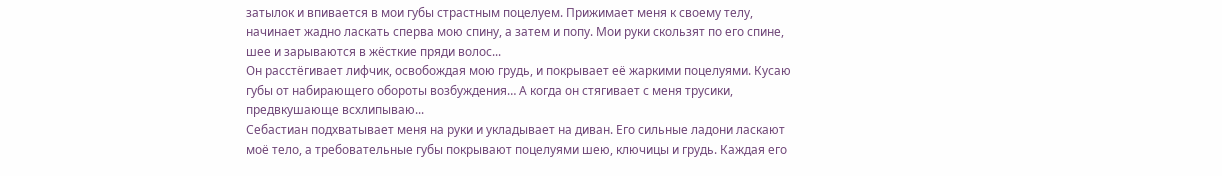затылок и впивается в мои губы страстным поцелуем. Прижимает меня к своему телу, начинает жадно ласкать сперва мою спину, а затем и попу. Мои руки скользят по его спине, шее и зарываются в жёсткие пряди волос...
Он расстёгивает лифчик, освобождая мою грудь, и покрывает её жаркими поцелуями. Кусаю губы от набирающего обороты возбуждения… А когда он стягивает с меня трусики, предвкушающе всхлипываю...
Себастиан подхватывает меня на руки и укладывает на диван. Его сильные ладони ласкают моё тело, а требовательные губы покрывают поцелуями шею, ключицы и грудь. Каждая его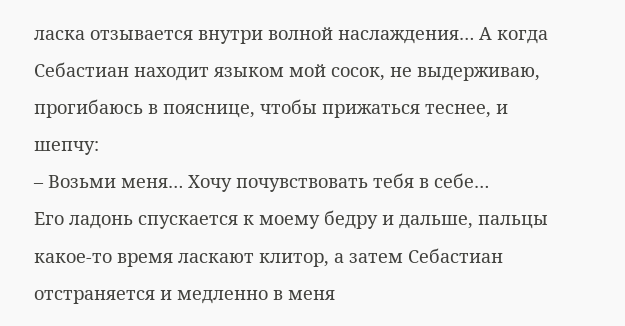ласка отзывается внутри волной наслаждения… А когда Себастиан находит языком мой сосок, не выдерживаю, прогибаюсь в пояснице, чтобы прижаться теснее, и шепчу:
– Возьми меня… Хочу почувствовать тебя в себе…
Его ладонь спускается к моему бедру и дальше, пальцы какое-то время ласкают клитор, а затем Себастиан отстраняется и медленно в меня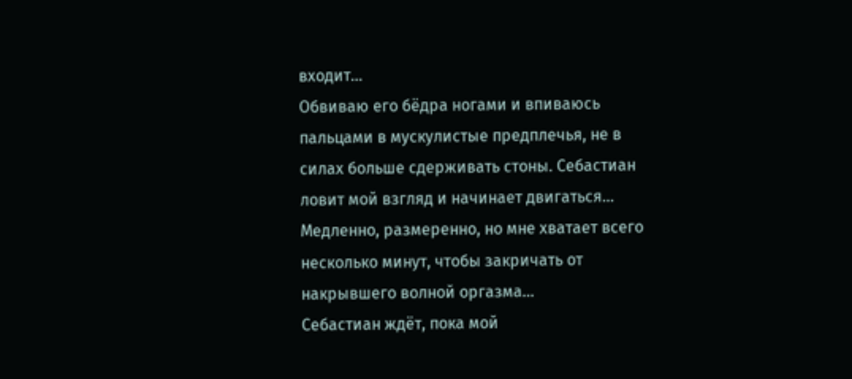входит…
Обвиваю его бёдра ногами и впиваюсь пальцами в мускулистые предплечья, не в силах больше сдерживать стоны. Себастиан ловит мой взгляд и начинает двигаться… Медленно, размеренно, но мне хватает всего несколько минут, чтобы закричать от накрывшего волной оргазма…
Себастиан ждёт, пока мой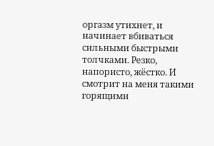оргазм утихнет, и начинает вбиваться сильными быстрыми толчками. Резко, напористо, жёстко. И смотрит на меня такими горящими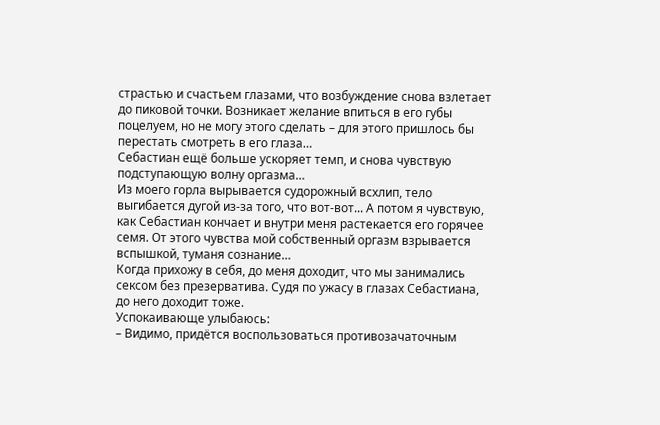страстью и счастьем глазами, что возбуждение снова взлетает до пиковой точки. Возникает желание впиться в его губы поцелуем, но не могу этого сделать – для этого пришлось бы перестать смотреть в его глаза…
Себастиан ещё больше ускоряет темп, и снова чувствую подступающую волну оргазма…
Из моего горла вырывается судорожный всхлип, тело выгибается дугой из-за того, что вот-вот... А потом я чувствую, как Себастиан кончает и внутри меня растекается его горячее семя. От этого чувства мой собственный оргазм взрывается вспышкой, туманя сознание…
Когда прихожу в себя, до меня доходит, что мы занимались сексом без презерватива. Судя по ужасу в глазах Себастиана, до него доходит тоже.
Успокаивающе улыбаюсь:
– Видимо, придётся воспользоваться противозачаточным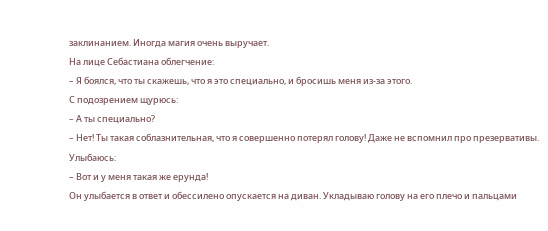заклинанием. Иногда магия очень выручает.
На лице Себастиана облегчение:
– Я боялся, что ты скажешь, что я это специально, и бросишь меня из-за этого.
С подозрением щурюсь:
– А ты специально?
– Нет! Ты такая соблазнительная, что я совершенно потерял голову! Даже не вспомнил про презервативы.
Улыбаюсь:
– Вот и у меня такая же ерунда!
Он улыбается в ответ и обессилено опускается на диван. Укладываю голову на его плечо и пальцами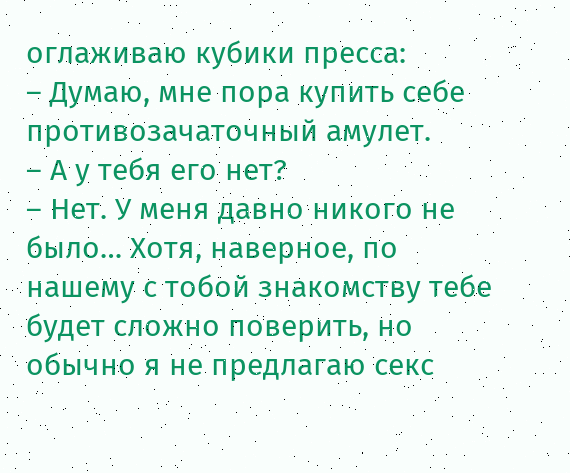оглаживаю кубики пресса:
– Думаю, мне пора купить себе противозачаточный амулет.
– А у тебя его нет?
– Нет. У меня давно никого не было… Хотя, наверное, по нашему с тобой знакомству тебе будет сложно поверить, но обычно я не предлагаю секс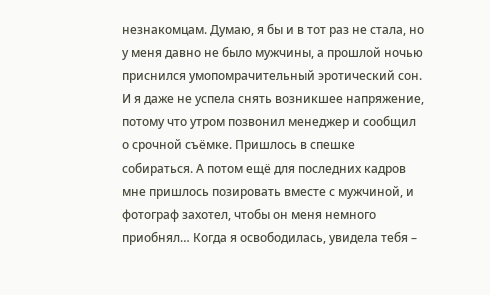незнакомцам. Думаю, я бы и в тот раз не стала, но у меня давно не было мужчины, а прошлой ночью приснился умопомрачительный эротический сон. И я даже не успела снять возникшее напряжение, потому что утром позвонил менеджер и сообщил о срочной съёмке. Пришлось в спешке собираться. А потом ещё для последних кадров мне пришлось позировать вместе с мужчиной, и фотограф захотел, чтобы он меня немного приобнял… Когда я освободилась, увидела тебя –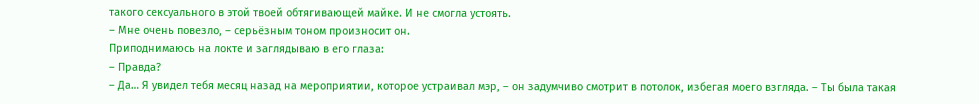такого сексуального в этой твоей обтягивающей майке. И не смогла устоять.
– Мне очень повезло, – серьёзным тоном произносит он.
Приподнимаюсь на локте и заглядываю в его глаза:
– Правда?
– Да… Я увидел тебя месяц назад на мероприятии, которое устраивал мэр, – он задумчиво смотрит в потолок, избегая моего взгляда. – Ты была такая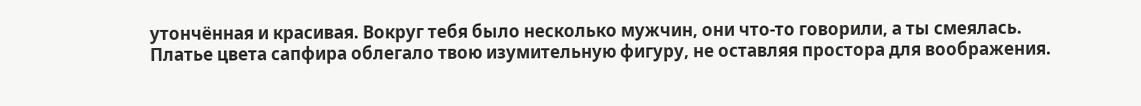утончённая и красивая. Вокруг тебя было несколько мужчин, они что-то говорили, а ты смеялась. Платье цвета сапфира облегало твою изумительную фигуру, не оставляя простора для воображения.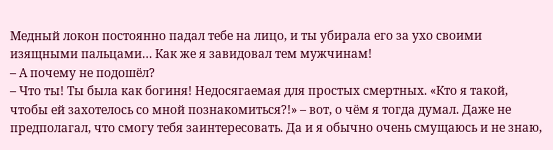Медный локон постоянно падал тебе на лицо, и ты убирала его за ухо своими изящными пальцами… Как же я завидовал тем мужчинам!
– А почему не подошёл?
– Что ты! Ты была как богиня! Недосягаемая для простых смертных. «Кто я такой, чтобы ей захотелось со мной познакомиться?!» – вот, о чём я тогда думал. Даже не предполагал, что смогу тебя заинтересовать. Да и я обычно очень смущаюсь и не знаю,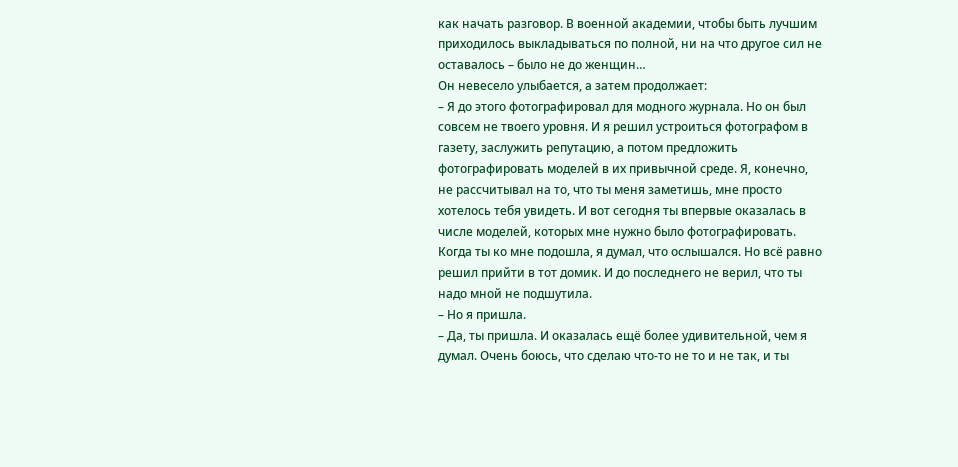как начать разговор. В военной академии, чтобы быть лучшим приходилось выкладываться по полной, ни на что другое сил не оставалось – было не до женщин…
Он невесело улыбается, а затем продолжает:
– Я до этого фотографировал для модного журнала. Но он был совсем не твоего уровня. И я решил устроиться фотографом в газету, заслужить репутацию, а потом предложить фотографировать моделей в их привычной среде. Я, конечно, не рассчитывал на то, что ты меня заметишь, мне просто хотелось тебя увидеть. И вот сегодня ты впервые оказалась в числе моделей, которых мне нужно было фотографировать. Когда ты ко мне подошла, я думал, что ослышался. Но всё равно решил прийти в тот домик. И до последнего не верил, что ты надо мной не подшутила.
– Но я пришла.
– Да, ты пришла. И оказалась ещё более удивительной, чем я думал. Очень боюсь, что сделаю что-то не то и не так, и ты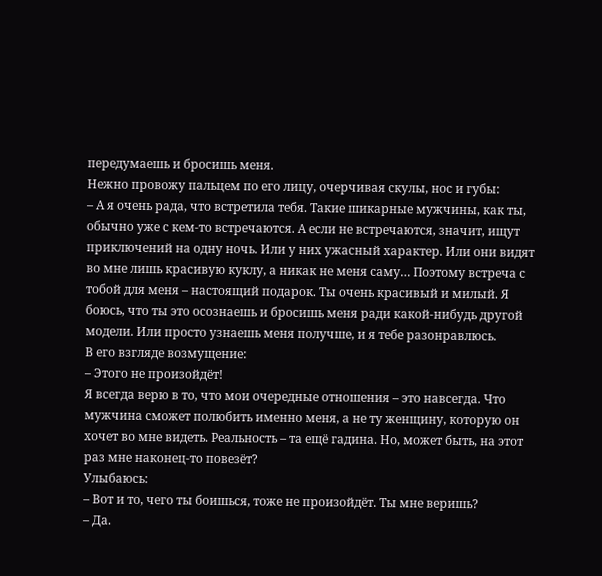передумаешь и бросишь меня.
Нежно провожу пальцем по его лицу, очерчивая скулы, нос и губы:
– А я очень рада, что встретила тебя. Такие шикарные мужчины, как ты, обычно уже с кем-то встречаются. А если не встречаются, значит, ищут приключений на одну ночь. Или у них ужасный характер. Или они видят во мне лишь красивую куклу, а никак не меня саму… Поэтому встреча с тобой для меня – настоящий подарок. Ты очень красивый и милый. Я боюсь, что ты это осознаешь и бросишь меня ради какой-нибудь другой модели. Или просто узнаешь меня получше, и я тебе разонравлюсь.
В его взгляде возмущение:
– Этого не произойдёт!
Я всегда верю в то, что мои очередные отношения – это навсегда. Что мужчина сможет полюбить именно меня, а не ту женщину, которую он хочет во мне видеть. Реальность – та ещё гадина. Но, может быть, на этот раз мне наконец-то повезёт?
Улыбаюсь:
– Вот и то, чего ты боишься, тоже не произойдёт. Ты мне веришь?
– Да.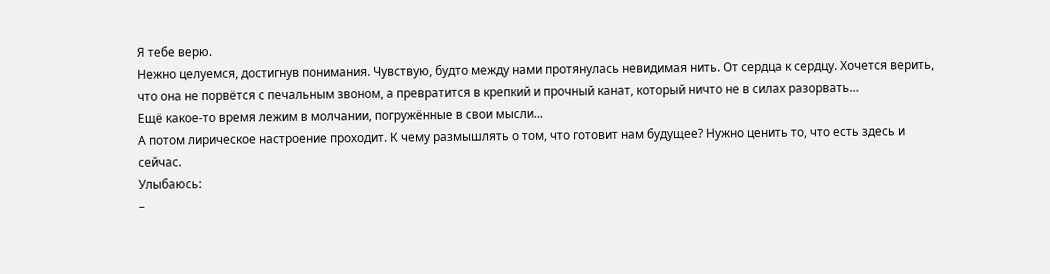Я тебе верю.
Нежно целуемся, достигнув понимания. Чувствую, будто между нами протянулась невидимая нить. От сердца к сердцу. Хочется верить, что она не порвётся с печальным звоном, а превратится в крепкий и прочный канат, который ничто не в силах разорвать…
Ещё какое-то время лежим в молчании, погружённые в свои мысли...
А потом лирическое настроение проходит. К чему размышлять о том, что готовит нам будущее? Нужно ценить то, что есть здесь и сейчас.
Улыбаюсь:
–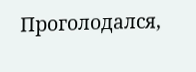Проголодался,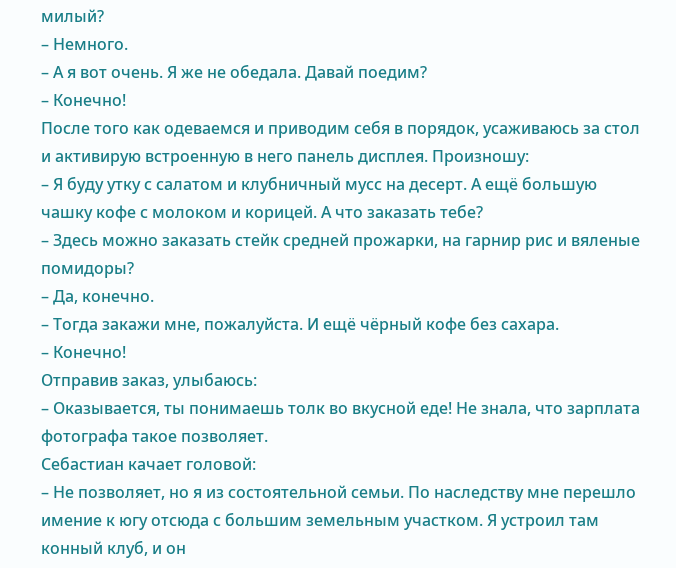милый?
– Немного.
– А я вот очень. Я же не обедала. Давай поедим?
– Конечно!
После того как одеваемся и приводим себя в порядок, усаживаюсь за стол и активирую встроенную в него панель дисплея. Произношу:
– Я буду утку с салатом и клубничный мусс на десерт. А ещё большую чашку кофе с молоком и корицей. А что заказать тебе?
– Здесь можно заказать стейк средней прожарки, на гарнир рис и вяленые помидоры?
– Да, конечно.
– Тогда закажи мне, пожалуйста. И ещё чёрный кофе без сахара.
– Конечно!
Отправив заказ, улыбаюсь:
– Оказывается, ты понимаешь толк во вкусной еде! Не знала, что зарплата фотографа такое позволяет.
Себастиан качает головой:
– Не позволяет, но я из состоятельной семьи. По наследству мне перешло имение к югу отсюда с большим земельным участком. Я устроил там конный клуб, и он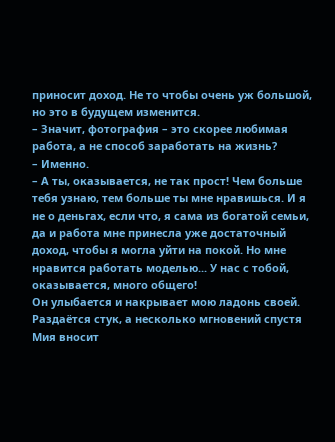приносит доход. Не то чтобы очень уж большой, но это в будущем изменится.
– Значит, фотография – это скорее любимая работа, а не способ заработать на жизнь?
– Именно.
– А ты, оказывается, не так прост! Чем больше тебя узнаю, тем больше ты мне нравишься. И я не о деньгах, если что, я сама из богатой семьи, да и работа мне принесла уже достаточный доход, чтобы я могла уйти на покой. Но мне нравится работать моделью... У нас с тобой, оказывается, много общего!
Он улыбается и накрывает мою ладонь своей.
Раздаётся стук, а несколько мгновений спустя Мия вносит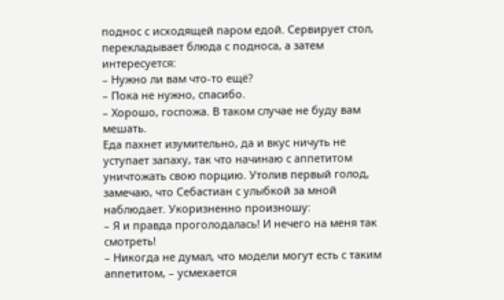поднос с исходящей паром едой. Сервирует стол, перекладывает блюда с подноса, а затем интересуется:
– Нужно ли вам что-то ещё?
– Пока не нужно, спасибо.
– Хорошо, госпожа. В таком случае не буду вам мешать.
Еда пахнет изумительно, да и вкус ничуть не уступает запаху, так что начинаю с аппетитом уничтожать свою порцию. Утолив первый голод, замечаю, что Себастиан с улыбкой за мной наблюдает. Укоризненно произношу:
– Я и правда проголодалась! И нечего на меня так смотреть!
– Никогда не думал, что модели могут есть с таким аппетитом, – усмехается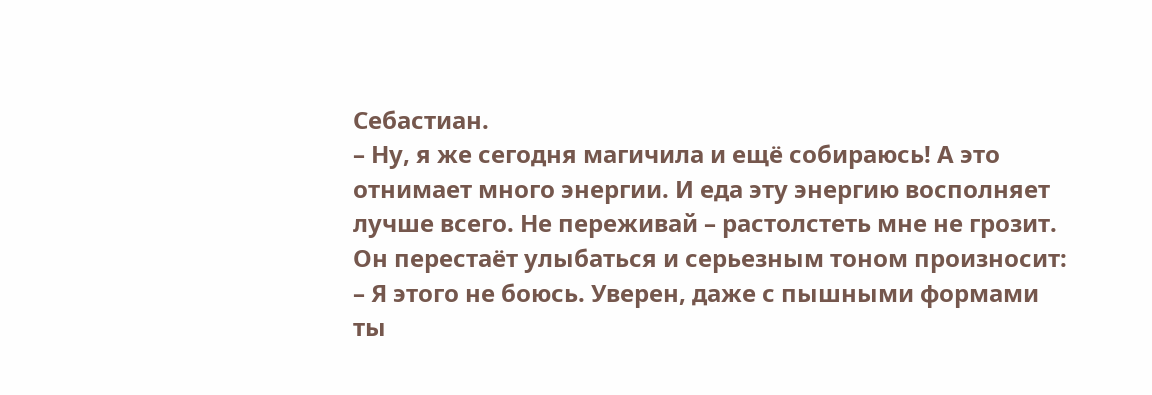Себастиан.
– Ну, я же сегодня магичила и ещё собираюсь! А это отнимает много энергии. И еда эту энергию восполняет лучше всего. Не переживай – растолстеть мне не грозит.
Он перестаёт улыбаться и серьезным тоном произносит:
– Я этого не боюсь. Уверен, даже с пышными формами ты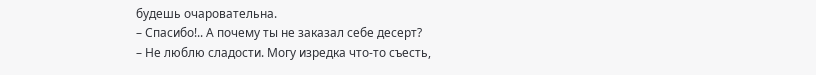будешь очаровательна.
– Спасибо!.. А почему ты не заказал себе десерт?
– Не люблю сладости. Могу изредка что-то съесть,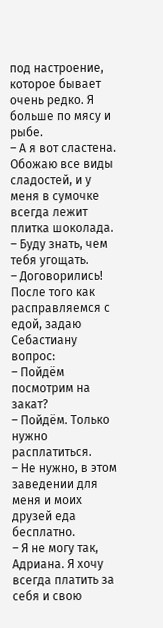под настроение, которое бывает очень редко. Я больше по мясу и рыбе.
– А я вот сластена. Обожаю все виды сладостей, и у меня в сумочке всегда лежит плитка шоколада.
– Буду знать, чем тебя угощать.
– Договорились!
После того как расправляемся с едой, задаю Себастиану вопрос:
– Пойдём посмотрим на закат?
– Пойдём. Только нужно расплатиться.
– Не нужно, в этом заведении для меня и моих друзей еда бесплатно.
– Я не могу так, Адриана. Я хочу всегда платить за себя и свою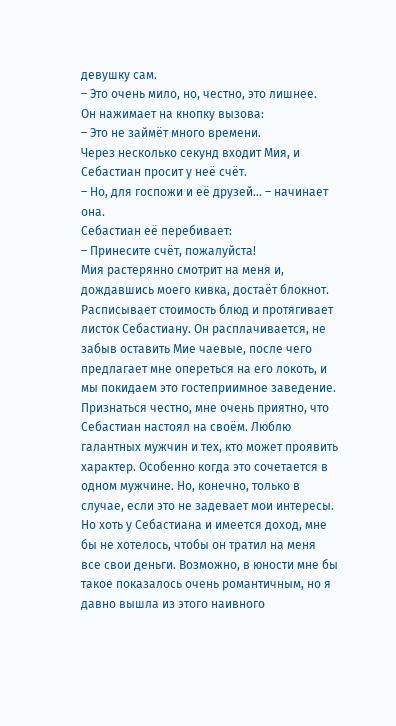девушку сам.
– Это очень мило, но, честно, это лишнее.
Он нажимает на кнопку вызова:
– Это не займёт много времени.
Через несколько секунд входит Мия, и Себастиан просит у неё счёт.
– Но, для госпожи и её друзей... – начинает она.
Себастиан её перебивает:
– Принесите счёт, пожалуйста!
Мия растерянно смотрит на меня и, дождавшись моего кивка, достаёт блокнот. Расписывает стоимость блюд и протягивает листок Себастиану. Он расплачивается, не забыв оставить Мие чаевые, после чего предлагает мне опереться на его локоть, и мы покидаем это гостеприимное заведение.
Признаться честно, мне очень приятно, что Себастиан настоял на своём. Люблю галантных мужчин и тех, кто может проявить характер. Особенно когда это сочетается в одном мужчине. Но, конечно, только в случае, если это не задевает мои интересы.
Но хоть у Себастиана и имеется доход, мне бы не хотелось, чтобы он тратил на меня все свои деньги. Возможно, в юности мне бы такое показалось очень романтичным, но я давно вышла из этого наивного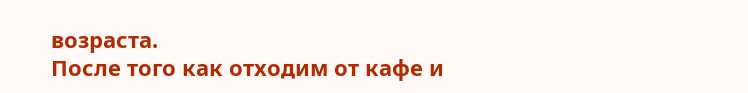возраста.
После того как отходим от кафе и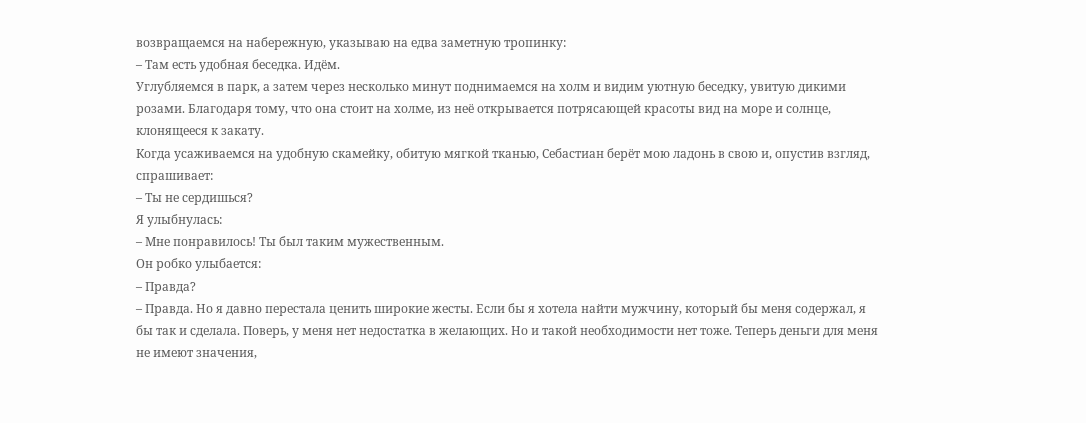возвращаемся на набережную, указываю на едва заметную тропинку:
– Там есть удобная беседка. Идём.
Углубляемся в парк, а затем через несколько минут поднимаемся на холм и видим уютную беседку, увитую дикими розами. Благодаря тому, что она стоит на холме, из неё открывается потрясающей красоты вид на море и солнце, клонящееся к закату.
Когда усаживаемся на удобную скамейку, обитую мягкой тканью, Себастиан берёт мою ладонь в свою и, опустив взгляд, спрашивает:
– Ты не сердишься?
Я улыбнулась:
– Мне понравилось! Ты был таким мужественным.
Он робко улыбается:
– Правда?
– Правда. Но я давно перестала ценить широкие жесты. Если бы я хотела найти мужчину, который бы меня содержал, я бы так и сделала. Поверь, у меня нет недостатка в желающих. Но и такой необходимости нет тоже. Теперь деньги для меня не имеют значения,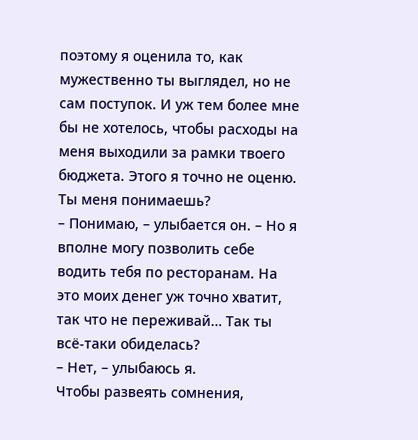поэтому я оценила то, как мужественно ты выглядел, но не сам поступок. И уж тем более мне бы не хотелось, чтобы расходы на меня выходили за рамки твоего бюджета. Этого я точно не оценю. Ты меня понимаешь?
– Понимаю, – улыбается он. – Но я вполне могу позволить себе водить тебя по ресторанам. На это моих денег уж точно хватит, так что не переживай… Так ты всё-таки обиделась?
– Нет, – улыбаюсь я.
Чтобы развеять сомнения,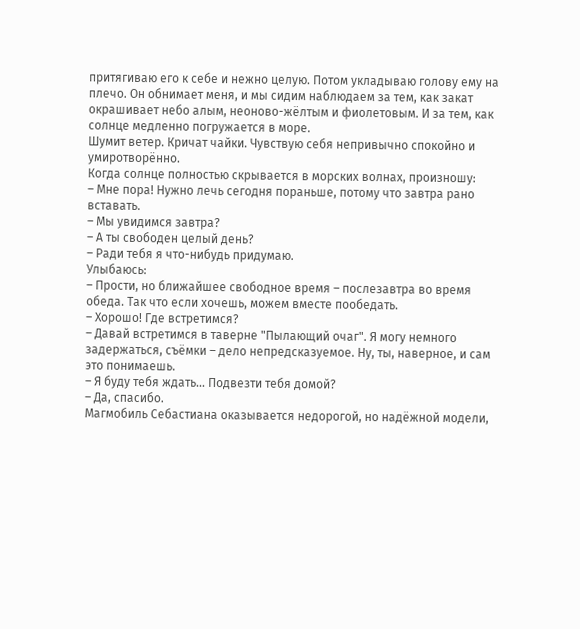притягиваю его к себе и нежно целую. Потом укладываю голову ему на плечо. Он обнимает меня, и мы сидим наблюдаем за тем, как закат окрашивает небо алым, неоново-жёлтым и фиолетовым. И за тем, как солнце медленно погружается в море.
Шумит ветер. Кричат чайки. Чувствую себя непривычно спокойно и умиротворённо.
Когда солнце полностью скрывается в морских волнах, произношу:
– Мне пора! Нужно лечь сегодня пораньше, потому что завтра рано вставать.
– Мы увидимся завтра?
– А ты свободен целый день?
– Ради тебя я что-нибудь придумаю.
Улыбаюсь:
– Прости, но ближайшее свободное время – послезавтра во время обеда. Так что если хочешь, можем вместе пообедать.
– Хорошо! Где встретимся?
– Давай встретимся в таверне "Пылающий очаг". Я могу немного задержаться, съёмки – дело непредсказуемое. Ну, ты, наверное, и сам это понимаешь.
– Я буду тебя ждать… Подвезти тебя домой?
– Да, спасибо.
Магмобиль Себастиана оказывается недорогой, но надёжной модели,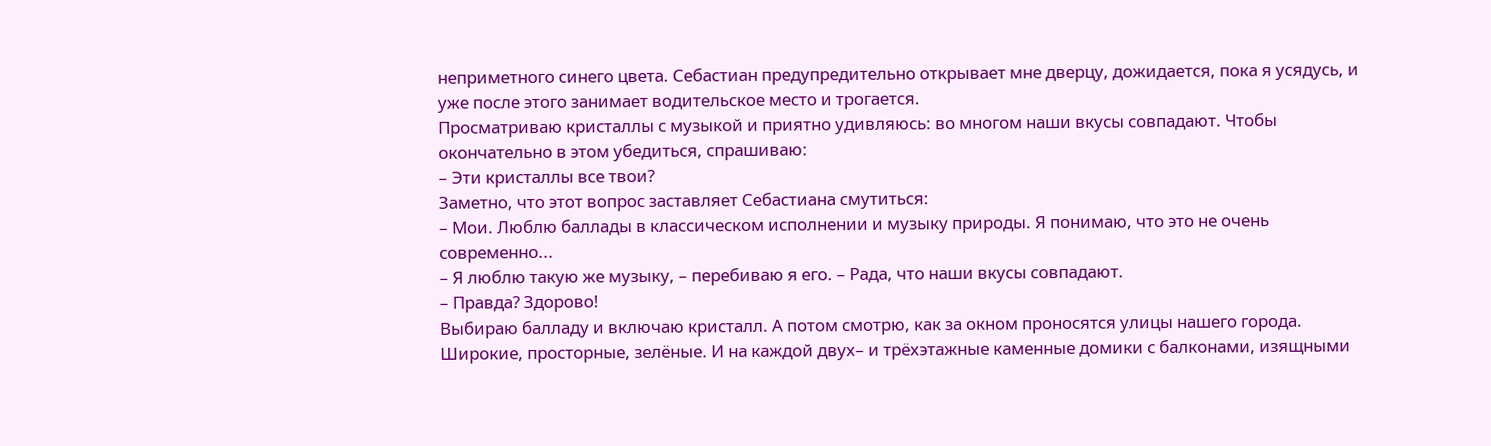неприметного синего цвета. Себастиан предупредительно открывает мне дверцу, дожидается, пока я усядусь, и уже после этого занимает водительское место и трогается.
Просматриваю кристаллы с музыкой и приятно удивляюсь: во многом наши вкусы совпадают. Чтобы окончательно в этом убедиться, спрашиваю:
– Эти кристаллы все твои?
Заметно, что этот вопрос заставляет Себастиана смутиться:
– Мои. Люблю баллады в классическом исполнении и музыку природы. Я понимаю, что это не очень современно...
– Я люблю такую же музыку, – перебиваю я его. – Рада, что наши вкусы совпадают.
– Правда? Здорово!
Выбираю балладу и включаю кристалл. А потом смотрю, как за окном проносятся улицы нашего города. Широкие, просторные, зелёные. И на каждой двух– и трёхэтажные каменные домики с балконами, изящными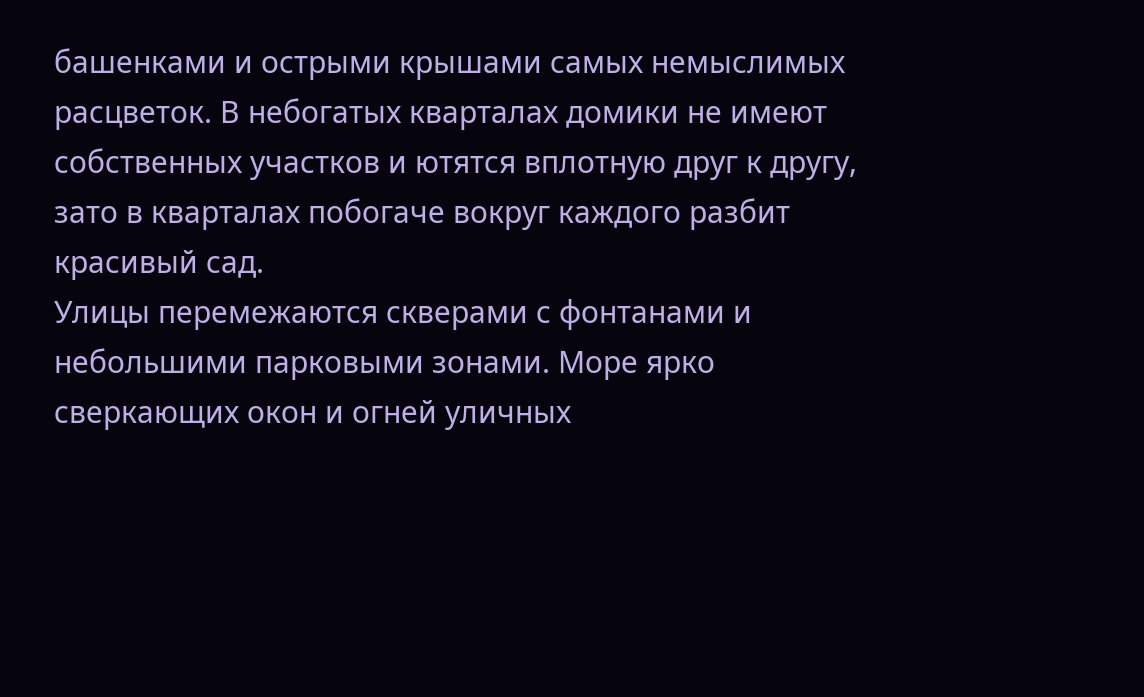башенками и острыми крышами самых немыслимых расцветок. В небогатых кварталах домики не имеют собственных участков и ютятся вплотную друг к другу, зато в кварталах побогаче вокруг каждого разбит красивый сад.
Улицы перемежаются скверами с фонтанами и небольшими парковыми зонами. Море ярко сверкающих окон и огней уличных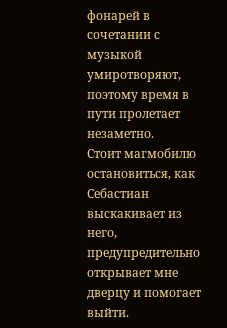фонарей в сочетании с музыкой умиротворяют, поэтому время в пути пролетает незаметно.
Стоит магмобилю остановиться, как Себастиан выскакивает из него, предупредительно открывает мне дверцу и помогает выйти.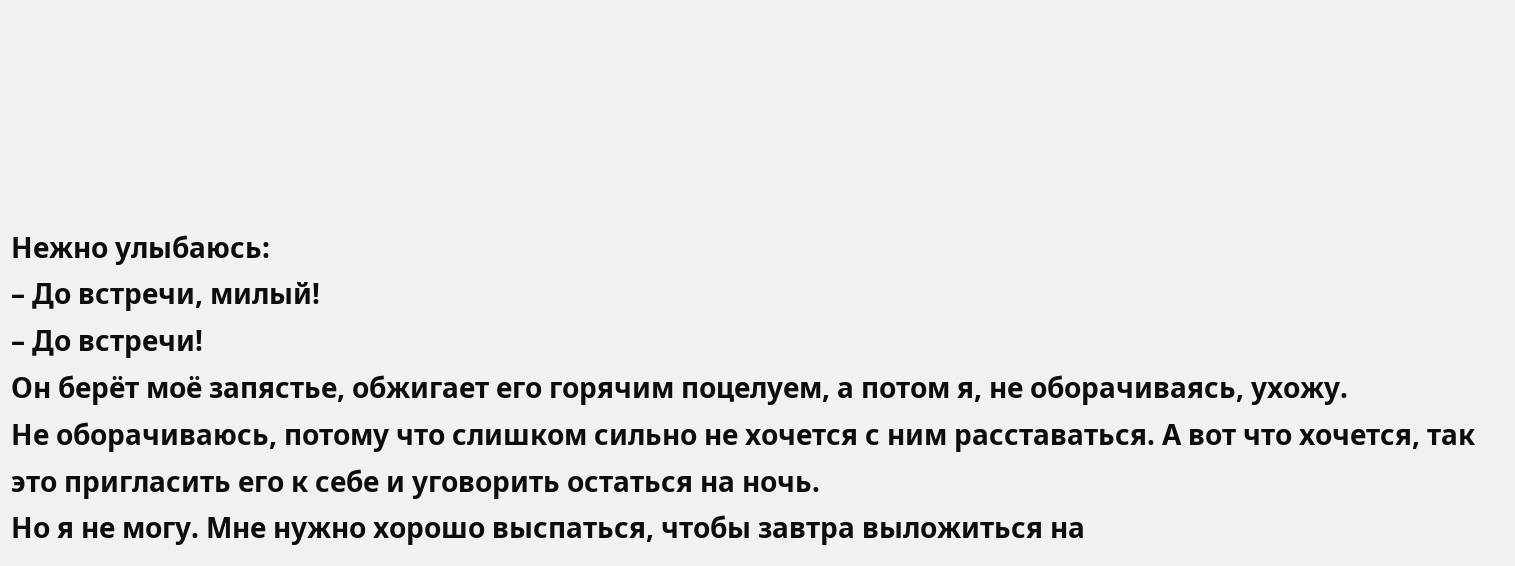Нежно улыбаюсь:
– До встречи, милый!
– До встречи!
Он берёт моё запястье, обжигает его горячим поцелуем, а потом я, не оборачиваясь, ухожу.
Не оборачиваюсь, потому что слишком сильно не хочется с ним расставаться. А вот что хочется, так это пригласить его к себе и уговорить остаться на ночь.
Но я не могу. Мне нужно хорошо выспаться, чтобы завтра выложиться на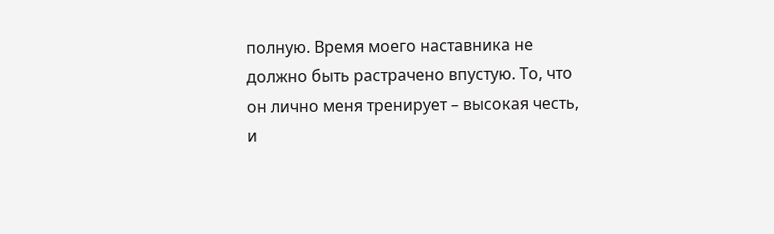полную. Время моего наставника не должно быть растрачено впустую. То, что он лично меня тренирует – высокая честь, и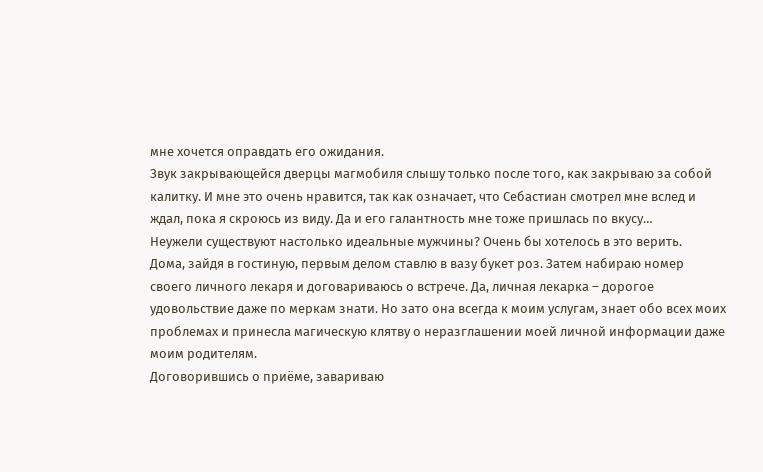мне хочется оправдать его ожидания.
Звук закрывающейся дверцы магмобиля слышу только после того, как закрываю за собой калитку. И мне это очень нравится, так как означает, что Себастиан смотрел мне вслед и ждал, пока я скроюсь из виду. Да и его галантность мне тоже пришлась по вкусу…
Неужели существуют настолько идеальные мужчины? Очень бы хотелось в это верить.
Дома, зайдя в гостиную, первым делом ставлю в вазу букет роз. Затем набираю номер своего личного лекаря и договариваюсь о встрече. Да, личная лекарка – дорогое удовольствие даже по меркам знати. Но зато она всегда к моим услугам, знает обо всех моих проблемах и принесла магическую клятву о неразглашении моей личной информации даже моим родителям.
Договорившись о приёме, завариваю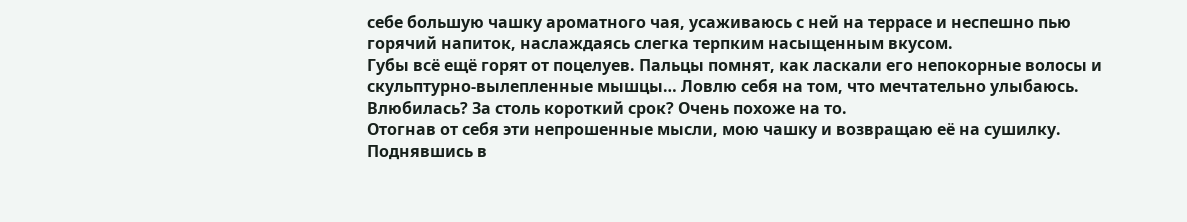себе большую чашку ароматного чая, усаживаюсь с ней на террасе и неспешно пью горячий напиток, наслаждаясь слегка терпким насыщенным вкусом.
Губы всё ещё горят от поцелуев. Пальцы помнят, как ласкали его непокорные волосы и скульптурно-вылепленные мышцы… Ловлю себя на том, что мечтательно улыбаюсь. Влюбилась? За столь короткий срок? Очень похоже на то.
Отогнав от себя эти непрошенные мысли, мою чашку и возвращаю её на сушилку.
Поднявшись в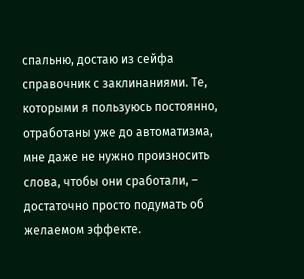спальню, достаю из сейфа справочник с заклинаниями. Те, которыми я пользуюсь постоянно, отработаны уже до автоматизма, мне даже не нужно произносить слова, чтобы они сработали, – достаточно просто подумать об желаемом эффекте.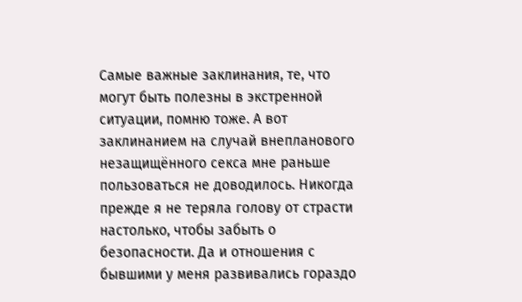Самые важные заклинания, те, что могут быть полезны в экстренной ситуации, помню тоже. А вот заклинанием на случай внепланового незащищённого секса мне раньше пользоваться не доводилось. Никогда прежде я не теряла голову от страсти настолько, чтобы забыть о безопасности. Да и отношения с бывшими у меня развивались гораздо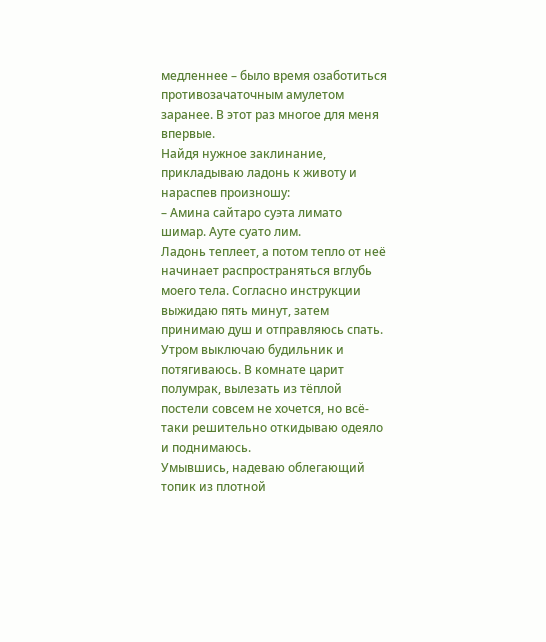медленнее – было время озаботиться противозачаточным амулетом заранее. В этот раз многое для меня впервые.
Найдя нужное заклинание, прикладываю ладонь к животу и нараспев произношу:
– Амина сайтаро суэта лимато шимар. Ауте суато лим.
Ладонь теплеет, а потом тепло от неё начинает распространяться вглубь моего тела. Согласно инструкции выжидаю пять минут, затем принимаю душ и отправляюсь спать.
Утром выключаю будильник и потягиваюсь. В комнате царит полумрак, вылезать из тёплой постели совсем не хочется, но всё-таки решительно откидываю одеяло и поднимаюсь.
Умывшись, надеваю облегающий топик из плотной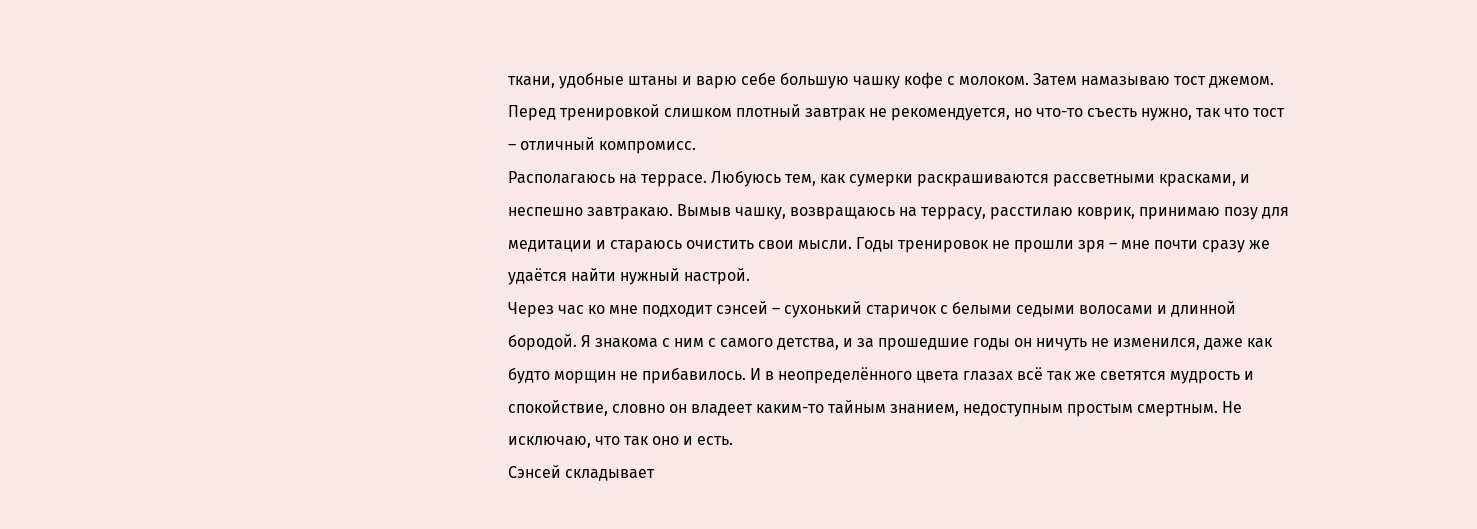ткани, удобные штаны и варю себе большую чашку кофе с молоком. Затем намазываю тост джемом. Перед тренировкой слишком плотный завтрак не рекомендуется, но что-то съесть нужно, так что тост – отличный компромисс.
Располагаюсь на террасе. Любуюсь тем, как сумерки раскрашиваются рассветными красками, и неспешно завтракаю. Вымыв чашку, возвращаюсь на террасу, расстилаю коврик, принимаю позу для медитации и стараюсь очистить свои мысли. Годы тренировок не прошли зря – мне почти сразу же удаётся найти нужный настрой.
Через час ко мне подходит сэнсей – сухонький старичок с белыми седыми волосами и длинной бородой. Я знакома с ним с самого детства, и за прошедшие годы он ничуть не изменился, даже как будто морщин не прибавилось. И в неопределённого цвета глазах всё так же светятся мудрость и спокойствие, словно он владеет каким-то тайным знанием, недоступным простым смертным. Не исключаю, что так оно и есть.
Сэнсей складывает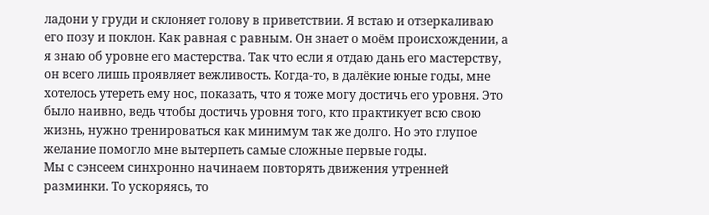ладони у груди и склоняет голову в приветствии. Я встаю и отзеркаливаю его позу и поклон. Как равная с равным. Он знает о моём происхождении, а я знаю об уровне его мастерства. Так что если я отдаю дань его мастерству, он всего лишь проявляет вежливость. Когда-то, в далёкие юные годы, мне хотелось утереть ему нос, показать, что я тоже могу достичь его уровня. Это было наивно, ведь чтобы достичь уровня того, кто практикует всю свою жизнь, нужно тренироваться как минимум так же долго. Но это глупое желание помогло мне вытерпеть самые сложные первые годы.
Мы с сэнсеем синхронно начинаем повторять движения утренней разминки. То ускоряясь, то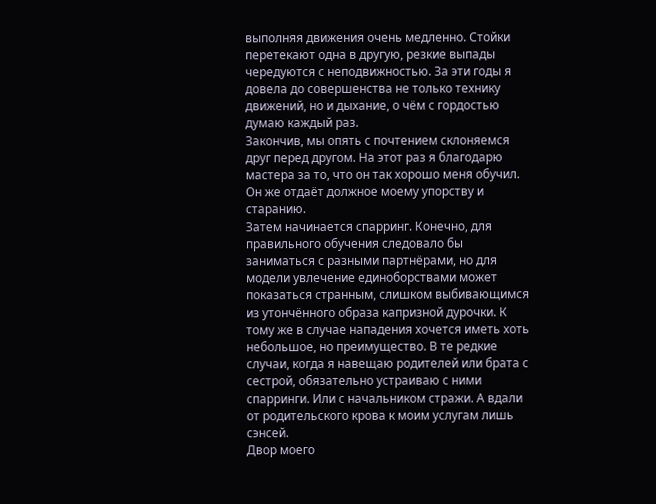выполняя движения очень медленно. Стойки перетекают одна в другую, резкие выпады чередуются с неподвижностью. За эти годы я довела до совершенства не только технику движений, но и дыхание, о чём с гордостью думаю каждый раз.
Закончив, мы опять с почтением склоняемся друг перед другом. На этот раз я благодарю мастера за то, что он так хорошо меня обучил. Он же отдаёт должное моему упорству и старанию.
Затем начинается спарринг. Конечно, для правильного обучения следовало бы заниматься с разными партнёрами, но для модели увлечение единоборствами может показаться странным, слишком выбивающимся из утончённого образа капризной дурочки. К тому же в случае нападения хочется иметь хоть небольшое, но преимущество. В те редкие случаи, когда я навещаю родителей или брата с сестрой, обязательно устраиваю с ними спарринги. Или с начальником стражи. А вдали от родительского крова к моим услугам лишь сэнсей.
Двор моего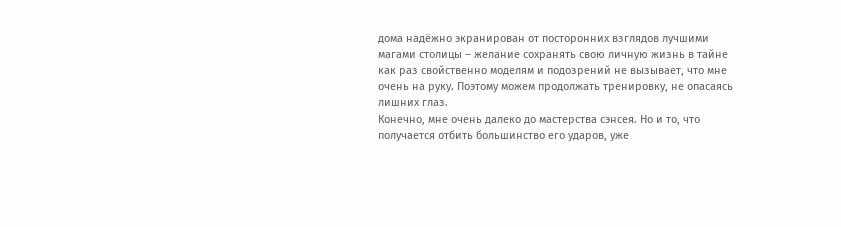дома надёжно экранирован от посторонних взглядов лучшими магами столицы – желание сохранять свою личную жизнь в тайне как раз свойственно моделям и подозрений не вызывает, что мне очень на руку. Поэтому можем продолжать тренировку, не опасаясь лишних глаз.
Конечно, мне очень далеко до мастерства сэнсея. Но и то, что получается отбить большинство его ударов, уже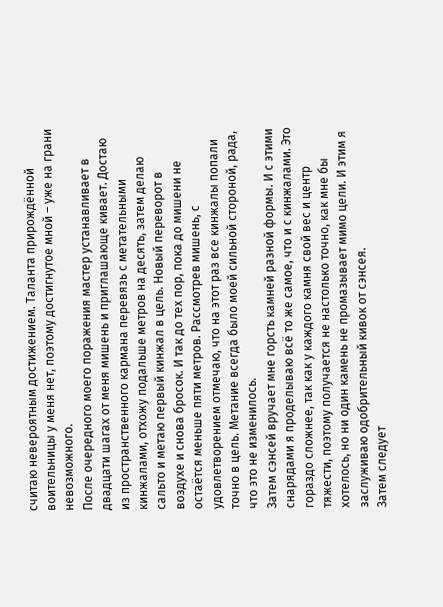считаю невероятным достижением. Таланта прирождённой воительницы у меня нет, поэтому достигнутое мной – уже на грани невозможного.
После очередного моего поражения мастер устанавливает в двадцати шагах от меня мишень и приглашающе кивает. Достаю из пространственного кармана перевязь с метательными кинжалами, отхожу подальше метров на десять, затем делаю сальто и метаю первый кинжал в цель. Новый переворот в воздухе и снова бросок. И так до тех пор, пока до мишени не остаётся меньше пяти метров. Рассмотрев мишень, с удовлетворением отмечаю, что на этот раз все кинжалы попали точно в цель. Метание всегда было моей сильной стороной, рада, что это не изменилось.
Затем сэнсей вручает мне горсть камней разной формы. И с этими снарядами я проделываю всё то же самое, что и с кинжалами. Это гораздо сложнее, так как у каждого камня свой вес и центр тяжести, поэтому получается не настолько точно, как мне бы хотелось, но ни один камень не промазывает мимо цели. И этим я заслуживаю одобрительный кивок от сэнсея.
Затем следует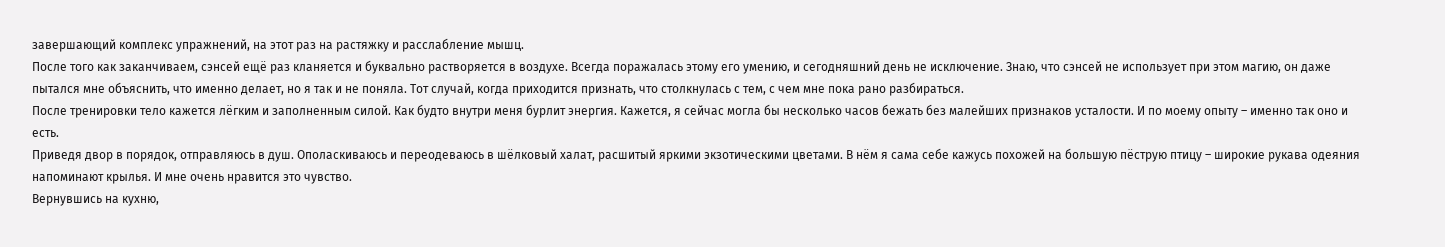завершающий комплекс упражнений, на этот раз на растяжку и расслабление мышц.
После того как заканчиваем, сэнсей ещё раз кланяется и буквально растворяется в воздухе. Всегда поражалась этому его умению, и сегодняшний день не исключение. Знаю, что сэнсей не использует при этом магию, он даже пытался мне объяснить, что именно делает, но я так и не поняла. Тот случай, когда приходится признать, что столкнулась с тем, с чем мне пока рано разбираться.
После тренировки тело кажется лёгким и заполненным силой. Как будто внутри меня бурлит энергия. Кажется, я сейчас могла бы несколько часов бежать без малейших признаков усталости. И по моему опыту – именно так оно и есть.
Приведя двор в порядок, отправляюсь в душ. Ополаскиваюсь и переодеваюсь в шёлковый халат, расшитый яркими экзотическими цветами. В нём я сама себе кажусь похожей на большую пёструю птицу – широкие рукава одеяния напоминают крылья. И мне очень нравится это чувство.
Вернувшись на кухню,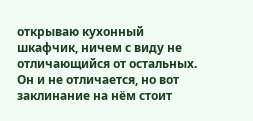открываю кухонный шкафчик, ничем с виду не отличающийся от остальных. Он и не отличается, но вот заклинание на нём стоит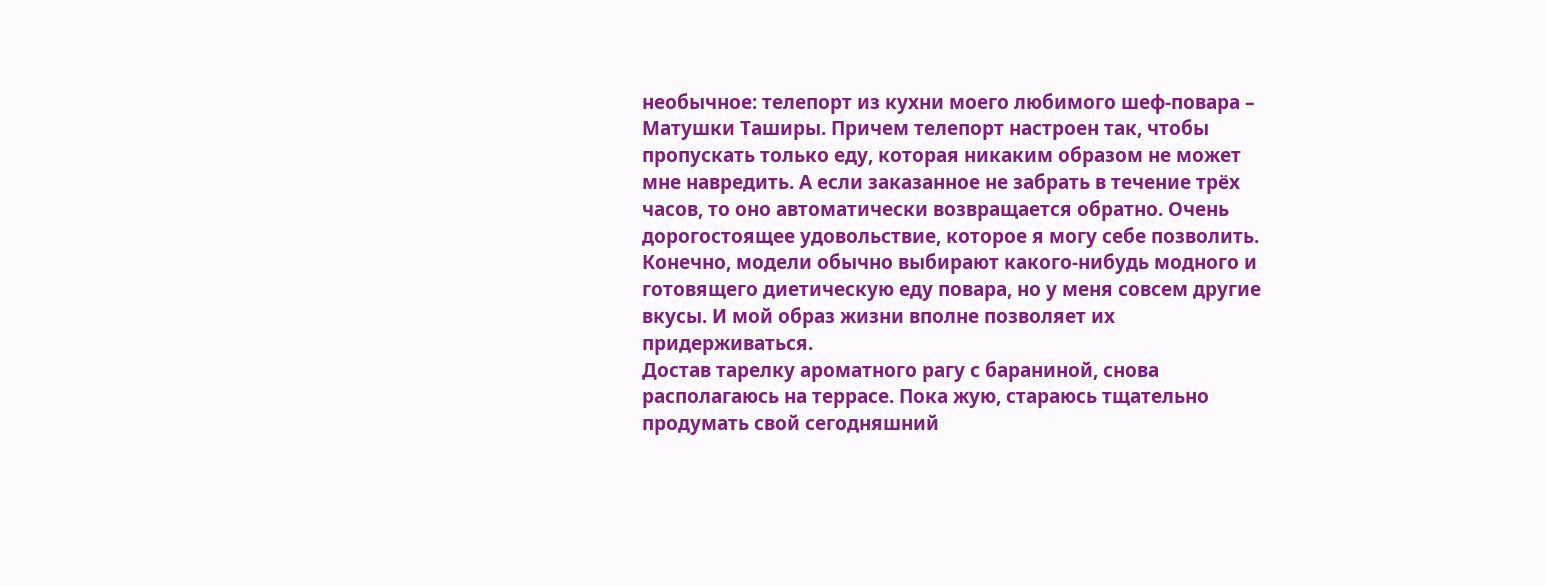необычное: телепорт из кухни моего любимого шеф-повара – Матушки Таширы. Причем телепорт настроен так, чтобы пропускать только еду, которая никаким образом не может мне навредить. А если заказанное не забрать в течение трёх часов, то оно автоматически возвращается обратно. Очень дорогостоящее удовольствие, которое я могу себе позволить. Конечно, модели обычно выбирают какого-нибудь модного и готовящего диетическую еду повара, но у меня совсем другие вкусы. И мой образ жизни вполне позволяет их придерживаться.
Достав тарелку ароматного рагу с бараниной, снова располагаюсь на террасе. Пока жую, стараюсь тщательно продумать свой сегодняшний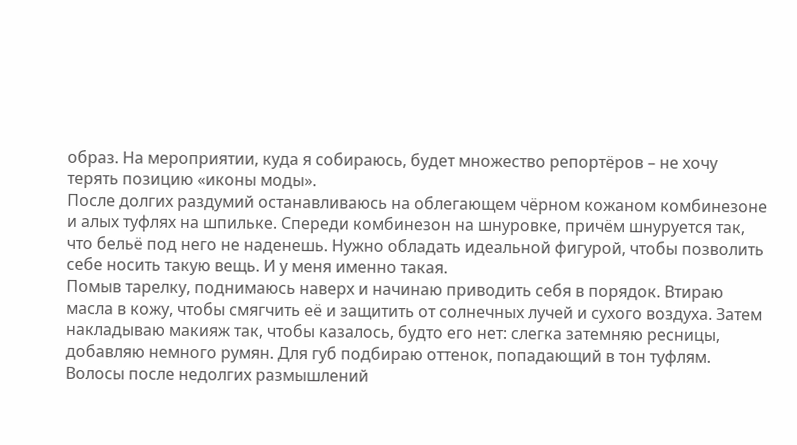образ. На мероприятии, куда я собираюсь, будет множество репортёров – не хочу терять позицию «иконы моды».
После долгих раздумий останавливаюсь на облегающем чёрном кожаном комбинезоне и алых туфлях на шпильке. Спереди комбинезон на шнуровке, причём шнуруется так, что бельё под него не наденешь. Нужно обладать идеальной фигурой, чтобы позволить себе носить такую вещь. И у меня именно такая.
Помыв тарелку, поднимаюсь наверх и начинаю приводить себя в порядок. Втираю масла в кожу, чтобы смягчить её и защитить от солнечных лучей и сухого воздуха. Затем накладываю макияж так, чтобы казалось, будто его нет: слегка затемняю ресницы, добавляю немного румян. Для губ подбираю оттенок, попадающий в тон туфлям. Волосы после недолгих размышлений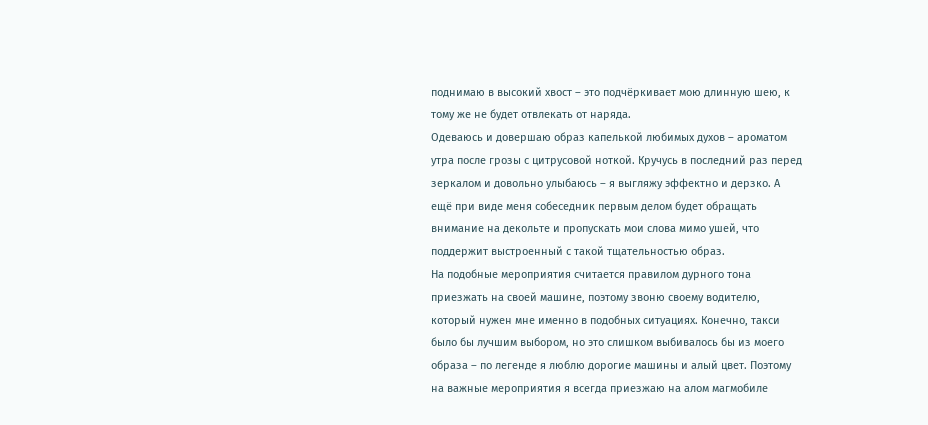поднимаю в высокий хвост – это подчёркивает мою длинную шею, к тому же не будет отвлекать от наряда.
Одеваюсь и довершаю образ капелькой любимых духов – ароматом утра после грозы с цитрусовой ноткой. Кручусь в последний раз перед зеркалом и довольно улыбаюсь – я выгляжу эффектно и дерзко. А ещё при виде меня собеседник первым делом будет обращать внимание на декольте и пропускать мои слова мимо ушей, что поддержит выстроенный с такой тщательностью образ.
На подобные мероприятия считается правилом дурного тона приезжать на своей машине, поэтому звоню своему водителю, который нужен мне именно в подобных ситуациях. Конечно, такси было бы лучшим выбором, но это слишком выбивалось бы из моего образа – по легенде я люблю дорогие машины и алый цвет. Поэтому на важные мероприятия я всегда приезжаю на алом магмобиле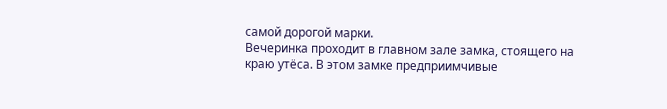самой дорогой марки.
Вечеринка проходит в главном зале замка, стоящего на краю утёса. В этом замке предприимчивые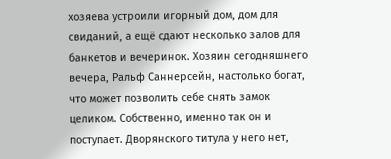хозяева устроили игорный дом, дом для свиданий, а ещё сдают несколько залов для банкетов и вечеринок. Хозяин сегодняшнего вечера, Ральф Саннерсейн, настолько богат, что может позволить себе снять замок целиком. Собственно, именно так он и поступает. Дворянского титула у него нет,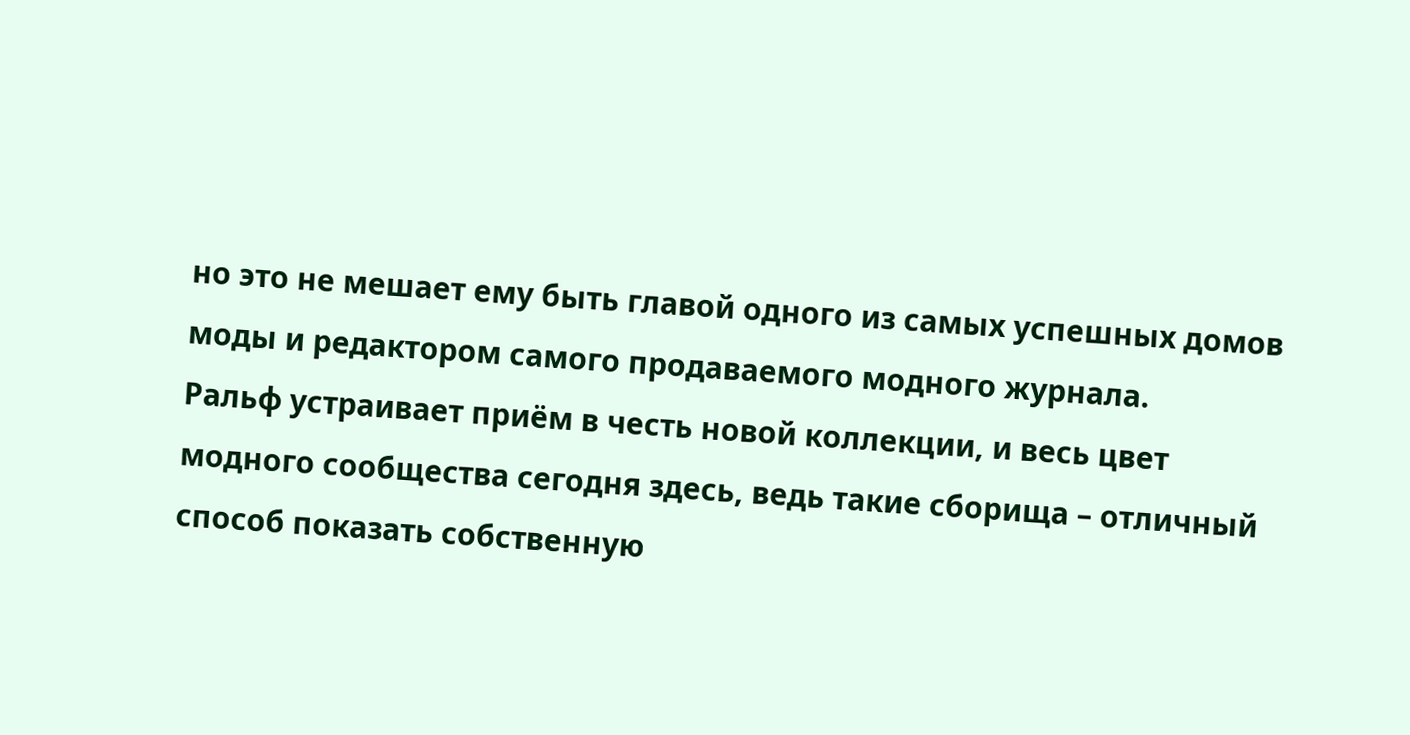но это не мешает ему быть главой одного из самых успешных домов моды и редактором самого продаваемого модного журнала.
Ральф устраивает приём в честь новой коллекции, и весь цвет модного сообщества сегодня здесь, ведь такие сборища – отличный способ показать собственную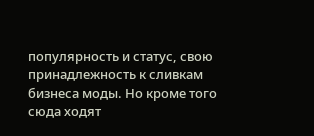популярность и статус, свою принадлежность к сливкам бизнеса моды. Но кроме того сюда ходят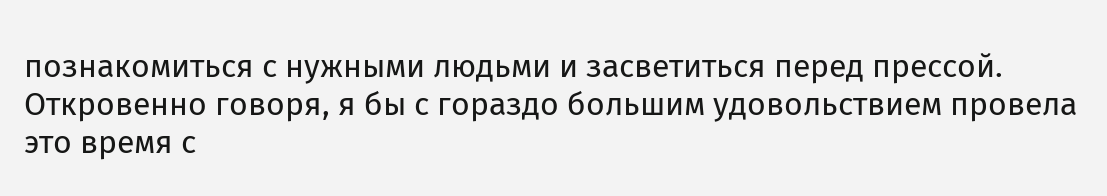познакомиться с нужными людьми и засветиться перед прессой.
Откровенно говоря, я бы с гораздо большим удовольствием провела это время с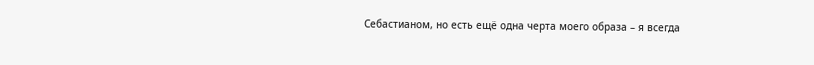Себастианом, но есть ещё одна черта моего образа – я всегда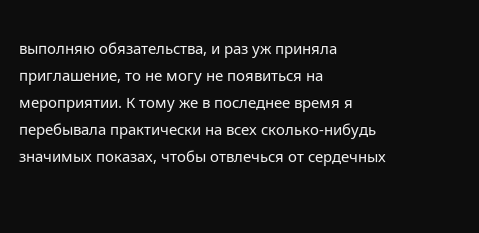выполняю обязательства, и раз уж приняла приглашение, то не могу не появиться на мероприятии. К тому же в последнее время я перебывала практически на всех сколько-нибудь значимых показах, чтобы отвлечься от сердечных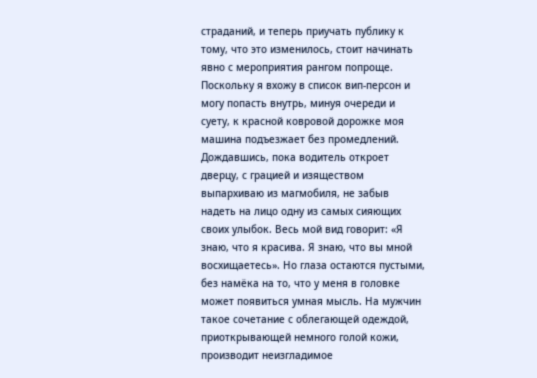страданий, и теперь приучать публику к тому, что это изменилось, стоит начинать явно с мероприятия рангом попроще.
Поскольку я вхожу в список вип‑персон и могу попасть внутрь, минуя очереди и суету, к красной ковровой дорожке моя машина подъезжает без промедлений.
Дождавшись, пока водитель откроет дверцу, с грацией и изяществом выпархиваю из магмобиля, не забыв надеть на лицо одну из самых сияющих своих улыбок. Весь мой вид говорит: «Я знаю, что я красива. Я знаю, что вы мной восхищаетесь». Но глаза остаются пустыми, без намёка на то, что у меня в головке может появиться умная мысль. На мужчин такое сочетание с облегающей одеждой, приоткрывающей немного голой кожи, производит неизгладимое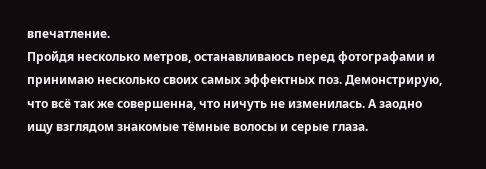впечатление.
Пройдя несколько метров, останавливаюсь перед фотографами и принимаю несколько своих самых эффектных поз. Демонстрирую, что всё так же совершенна, что ничуть не изменилась. А заодно ищу взглядом знакомые тёмные волосы и серые глаза.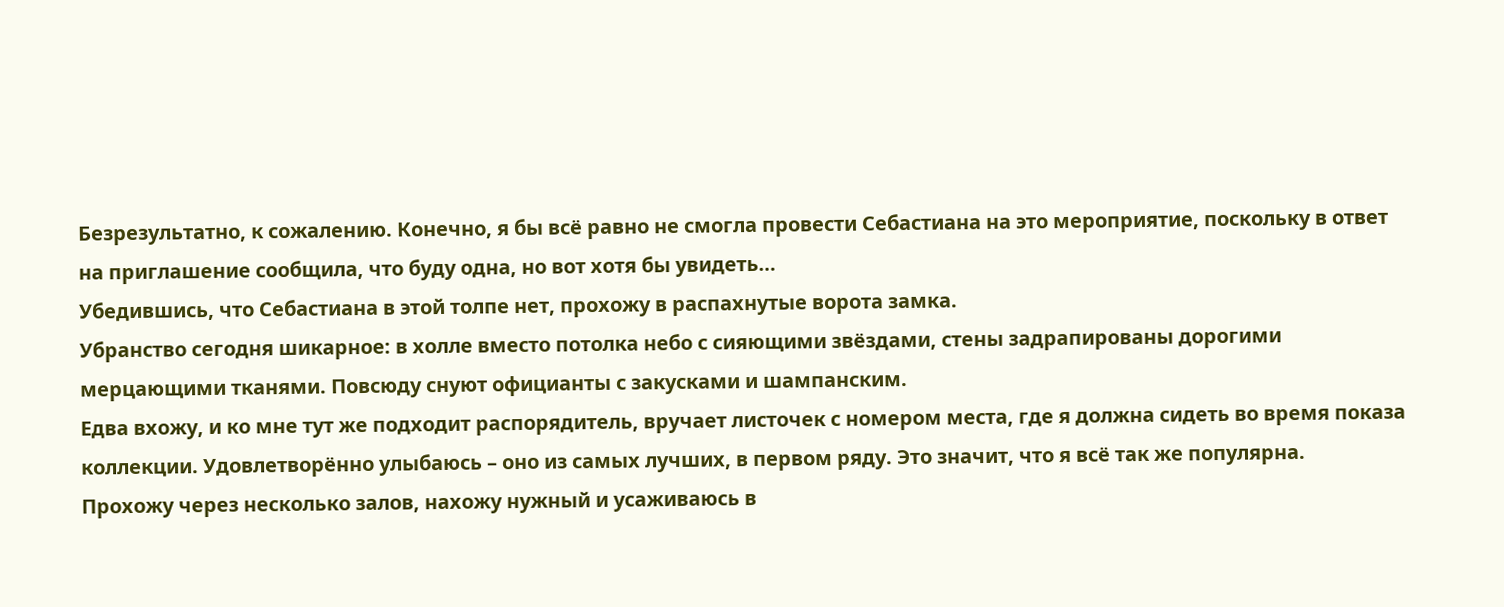Безрезультатно, к сожалению. Конечно, я бы всё равно не смогла провести Себастиана на это мероприятие, поскольку в ответ на приглашение сообщила, что буду одна, но вот хотя бы увидеть…
Убедившись, что Себастиана в этой толпе нет, прохожу в распахнутые ворота замка.
Убранство сегодня шикарное: в холле вместо потолка небо с сияющими звёздами, стены задрапированы дорогими мерцающими тканями. Повсюду снуют официанты с закусками и шампанским.
Едва вхожу, и ко мне тут же подходит распорядитель, вручает листочек с номером места, где я должна сидеть во время показа коллекции. Удовлетворённо улыбаюсь – оно из самых лучших, в первом ряду. Это значит, что я всё так же популярна.
Прохожу через несколько залов, нахожу нужный и усаживаюсь в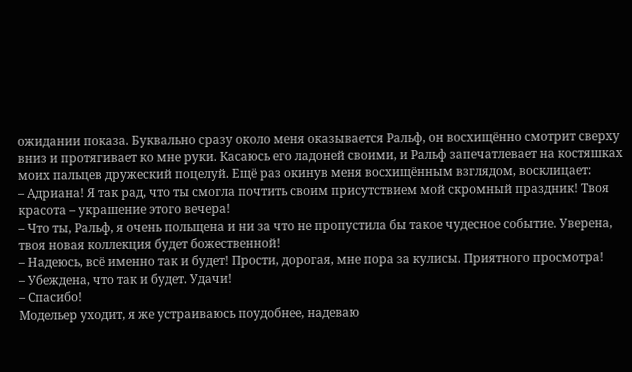ожидании показа. Буквально сразу около меня оказывается Ральф, он восхищённо смотрит сверху вниз и протягивает ко мне руки. Касаюсь его ладоней своими, и Ральф запечатлевает на костяшках моих пальцев дружеский поцелуй. Ещё раз окинув меня восхищённым взглядом, восклицает:
– Адриана! Я так рад, что ты смогла почтить своим присутствием мой скромный праздник! Твоя красота – украшение этого вечера!
– Что ты, Ральф, я очень польщена и ни за что не пропустила бы такое чудесное событие. Уверена, твоя новая коллекция будет божественной!
– Надеюсь, всё именно так и будет! Прости, дорогая, мне пора за кулисы. Приятного просмотра!
– Убеждена, что так и будет. Удачи!
– Спасибо!
Модельер уходит, я же устраиваюсь поудобнее, надеваю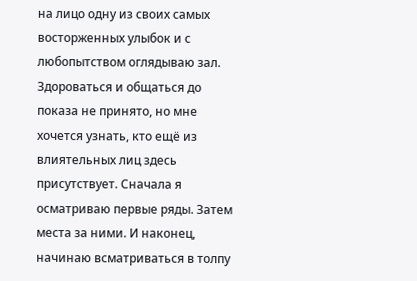на лицо одну из своих самых восторженных улыбок и с любопытством оглядываю зал. Здороваться и общаться до показа не принято, но мне хочется узнать, кто ещё из влиятельных лиц здесь присутствует. Сначала я осматриваю первые ряды. Затем места за ними. И наконец, начинаю всматриваться в толпу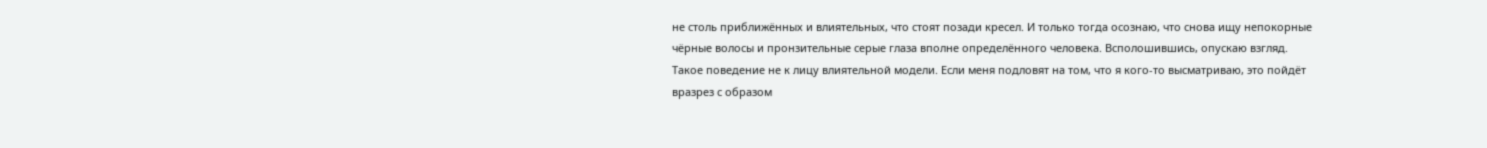не столь приближённых и влиятельных, что стоят позади кресел. И только тогда осознаю, что снова ищу непокорные чёрные волосы и пронзительные серые глаза вполне определённого человека. Всполошившись, опускаю взгляд. Такое поведение не к лицу влиятельной модели. Если меня подловят на том, что я кого-то высматриваю, это пойдёт вразрез с образом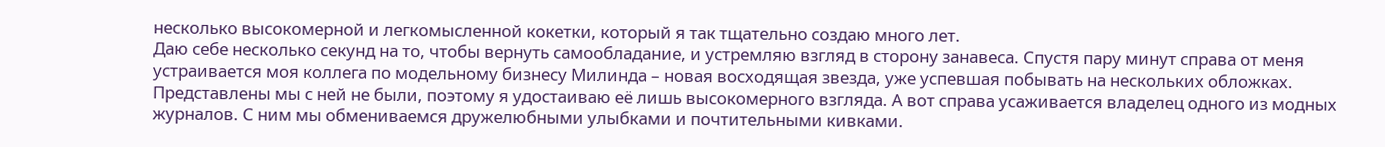несколько высокомерной и легкомысленной кокетки, который я так тщательно создаю много лет.
Даю себе несколько секунд на то, чтобы вернуть самообладание, и устремляю взгляд в сторону занавеса. Спустя пару минут справа от меня устраивается моя коллега по модельному бизнесу Милинда – новая восходящая звезда, уже успевшая побывать на нескольких обложках. Представлены мы с ней не были, поэтому я удостаиваю её лишь высокомерного взгляда. А вот справа усаживается владелец одного из модных журналов. С ним мы обмениваемся дружелюбными улыбками и почтительными кивками.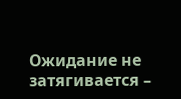Ожидание не затягивается –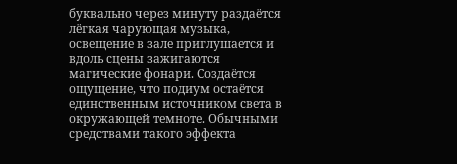буквально через минуту раздаётся лёгкая чарующая музыка, освещение в зале приглушается и вдоль сцены зажигаются магические фонари. Создаётся ощущение, что подиум остаётся единственным источником света в окружающей темноте. Обычными средствами такого эффекта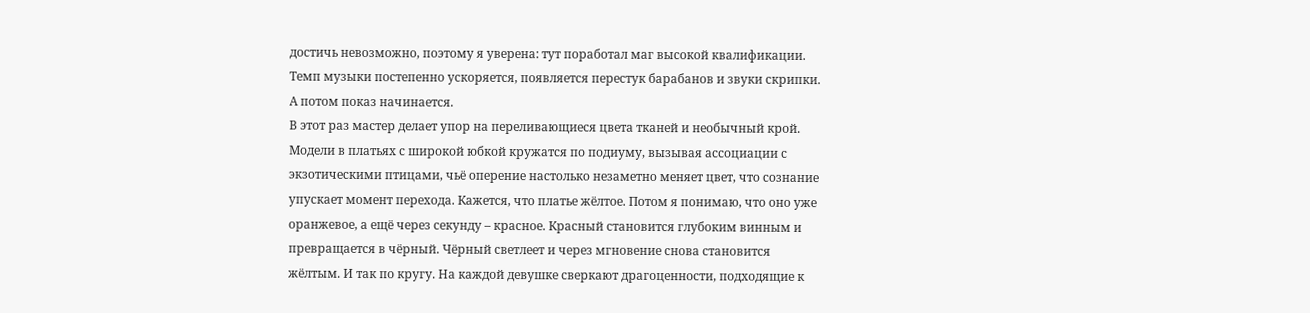достичь невозможно, поэтому я уверена: тут поработал маг высокой квалификации.
Темп музыки постепенно ускоряется, появляется перестук барабанов и звуки скрипки. А потом показ начинается.
В этот раз мастер делает упор на переливающиеся цвета тканей и необычный крой. Модели в платьях с широкой юбкой кружатся по подиуму, вызывая ассоциации с экзотическими птицами, чьё оперение настолько незаметно меняет цвет, что сознание упускает момент перехода. Кажется, что платье жёлтое. Потом я понимаю, что оно уже оранжевое, а ещё через секунду – красное. Красный становится глубоким винным и превращается в чёрный. Чёрный светлеет и через мгновение снова становится жёлтым. И так по кругу. На каждой девушке сверкают драгоценности, подходящие к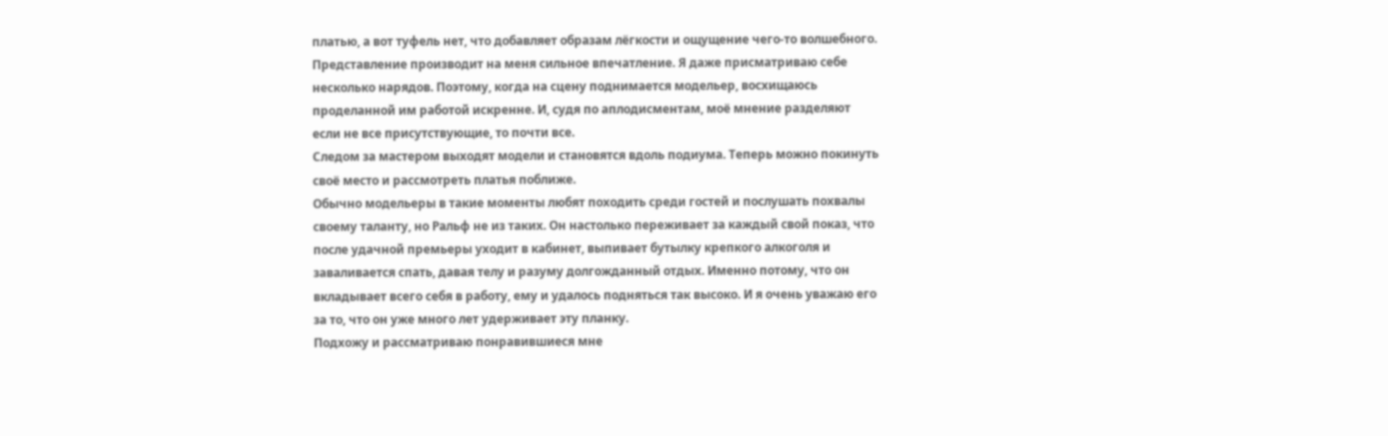платью, а вот туфель нет, что добавляет образам лёгкости и ощущение чего-то волшебного.
Представление производит на меня сильное впечатление. Я даже присматриваю себе несколько нарядов. Поэтому, когда на сцену поднимается модельер, восхищаюсь проделанной им работой искренне. И, судя по аплодисментам, моё мнение разделяют если не все присутствующие, то почти все.
Следом за мастером выходят модели и становятся вдоль подиума. Теперь можно покинуть своё место и рассмотреть платья поближе.
Обычно модельеры в такие моменты любят походить среди гостей и послушать похвалы своему таланту, но Ральф не из таких. Он настолько переживает за каждый свой показ, что после удачной премьеры уходит в кабинет, выпивает бутылку крепкого алкоголя и заваливается спать, давая телу и разуму долгожданный отдых. Именно потому, что он вкладывает всего себя в работу, ему и удалось подняться так высоко. И я очень уважаю его за то, что он уже много лет удерживает эту планку.
Подхожу и рассматриваю понравившиеся мне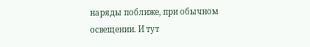наряды поближе, при обычном освещении. И тут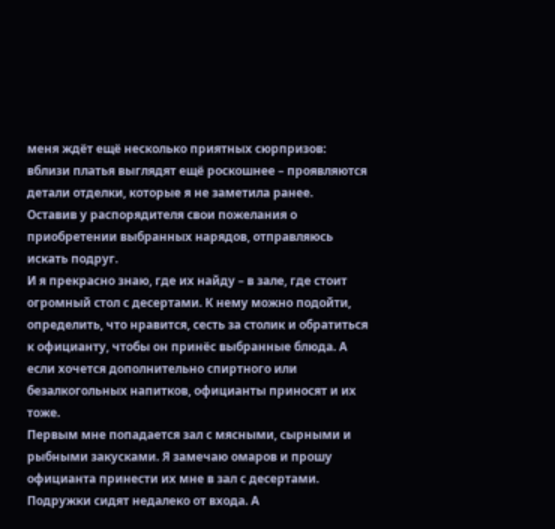меня ждёт ещё несколько приятных сюрпризов: вблизи платья выглядят ещё роскошнее – проявляются детали отделки, которые я не заметила ранее.
Оставив у распорядителя свои пожелания о приобретении выбранных нарядов, отправляюсь искать подруг.
И я прекрасно знаю, где их найду – в зале, где стоит огромный стол с десертами. К нему можно подойти, определить, что нравится, сесть за столик и обратиться к официанту, чтобы он принёс выбранные блюда. А если хочется дополнительно спиртного или безалкогольных напитков, официанты приносят и их тоже.
Первым мне попадается зал с мясными, сырными и рыбными закусками. Я замечаю омаров и прошу официанта принести их мне в зал с десертами.
Подружки сидят недалеко от входа. А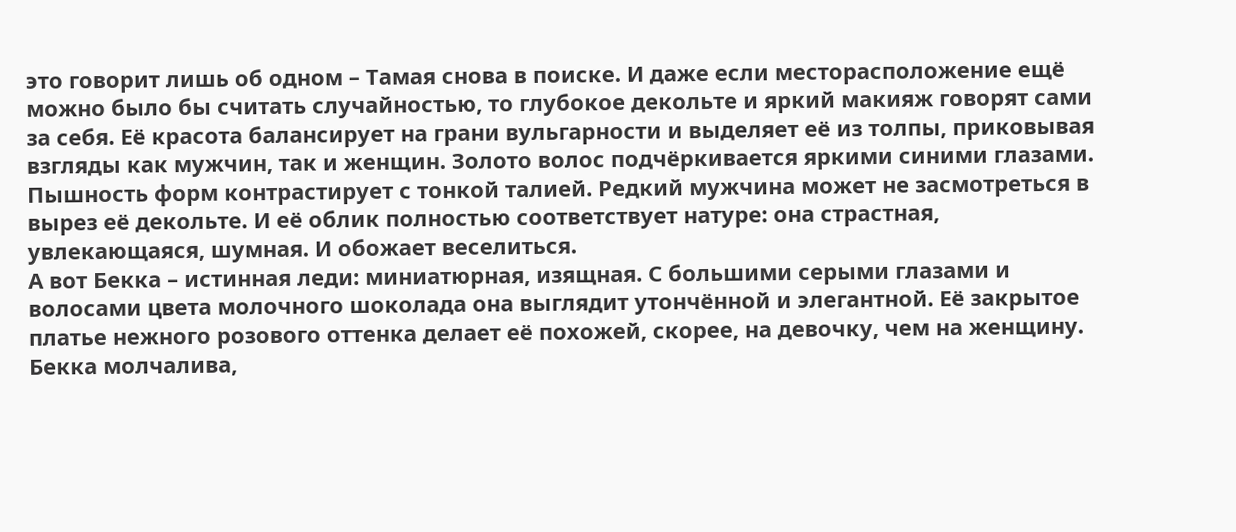это говорит лишь об одном – Тамая снова в поиске. И даже если месторасположение ещё можно было бы считать случайностью, то глубокое декольте и яркий макияж говорят сами за себя. Её красота балансирует на грани вульгарности и выделяет её из толпы, приковывая взгляды как мужчин, так и женщин. Золото волос подчёркивается яркими синими глазами. Пышность форм контрастирует с тонкой талией. Редкий мужчина может не засмотреться в вырез её декольте. И её облик полностью соответствует натуре: она страстная, увлекающаяся, шумная. И обожает веселиться.
А вот Бекка – истинная леди: миниатюрная, изящная. С большими серыми глазами и волосами цвета молочного шоколада она выглядит утончённой и элегантной. Её закрытое платье нежного розового оттенка делает её похожей, скорее, на девочку, чем на женщину. Бекка молчалива,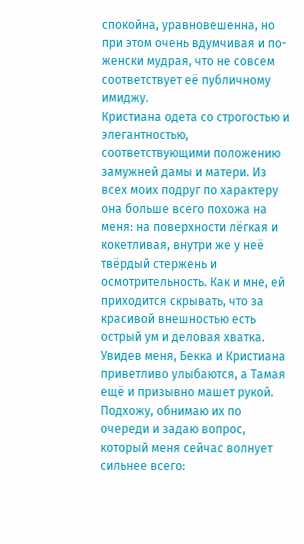спокойна, уравновешенна, но при этом очень вдумчивая и по-женски мудрая, что не совсем соответствует её публичному имиджу.
Кристиана одета со строгостью и элегантностью, соответствующими положению замужней дамы и матери. Из всех моих подруг по характеру она больше всего похожа на меня: на поверхности лёгкая и кокетливая, внутри же у неё твёрдый стержень и осмотрительность. Как и мне, ей приходится скрывать, что за красивой внешностью есть острый ум и деловая хватка.
Увидев меня, Бекка и Кристиана приветливо улыбаются, а Тамая ещё и призывно машет рукой. Подхожу, обнимаю их по очереди и задаю вопрос, который меня сейчас волнует сильнее всего: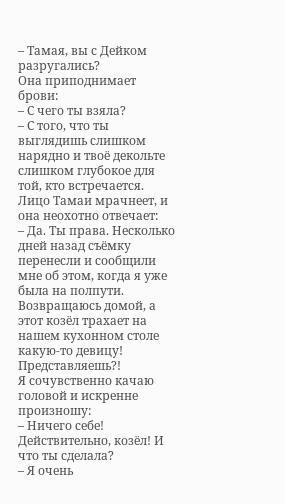– Тамая, вы с Дейком разругались?
Она приподнимает брови:
– С чего ты взяла?
– С того, что ты выглядишь слишком нарядно и твоё декольте слишком глубокое для той, кто встречается.
Лицо Тамаи мрачнеет, и она неохотно отвечает:
– Да. Ты права. Несколько дней назад съёмку перенесли и сообщили мне об этом, когда я уже была на полпути. Возвращаюсь домой, а этот козёл трахает на нашем кухонном столе какую-то девицу! Представляешь?!
Я сочувственно качаю головой и искренне произношу:
– Ничего себе! Действительно, козёл! И что ты сделала?
– Я очень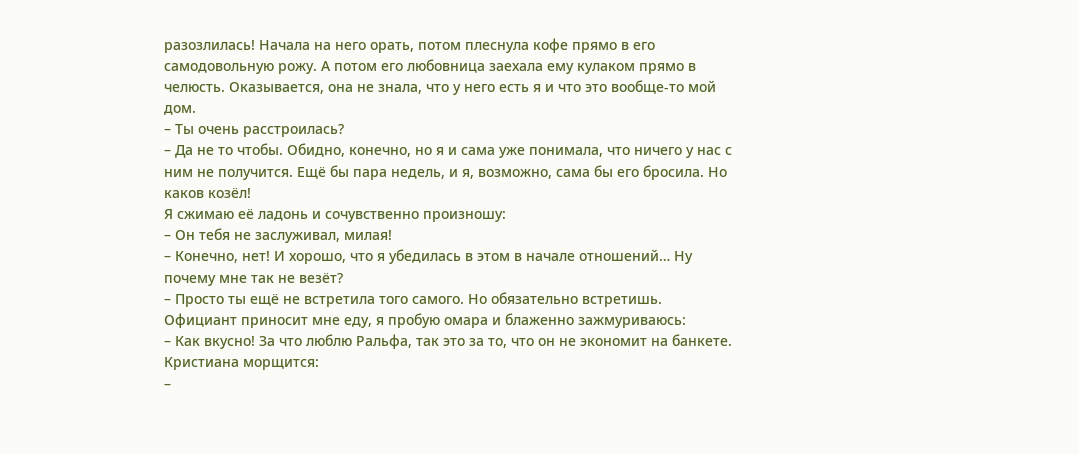разозлилась! Начала на него орать, потом плеснула кофе прямо в его самодовольную рожу. А потом его любовница заехала ему кулаком прямо в челюсть. Оказывается, она не знала, что у него есть я и что это вообще-то мой дом.
– Ты очень расстроилась?
– Да не то чтобы. Обидно, конечно, но я и сама уже понимала, что ничего у нас с ним не получится. Ещё бы пара недель, и я, возможно, сама бы его бросила. Но каков козёл!
Я сжимаю её ладонь и сочувственно произношу:
– Он тебя не заслуживал, милая!
– Конечно, нет! И хорошо, что я убедилась в этом в начале отношений… Ну почему мне так не везёт?
– Просто ты ещё не встретила того самого. Но обязательно встретишь.
Официант приносит мне еду, я пробую омара и блаженно зажмуриваюсь:
– Как вкусно! За что люблю Ральфа, так это за то, что он не экономит на банкете.
Кристиана морщится:
–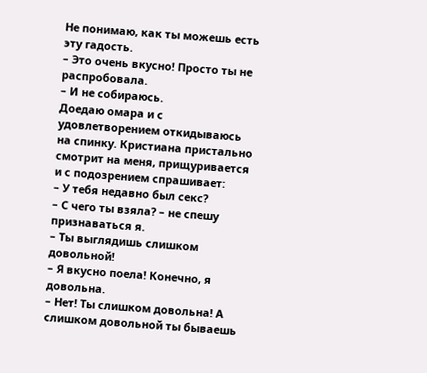Не понимаю, как ты можешь есть эту гадость.
– Это очень вкусно! Просто ты не распробовала.
– И не собираюсь.
Доедаю омара и с удовлетворением откидываюсь на спинку. Кристиана пристально смотрит на меня, прищуривается и с подозрением спрашивает:
– У тебя недавно был секс?
– С чего ты взяла? – не спешу признаваться я.
– Ты выглядишь слишком довольной!
– Я вкусно поела! Конечно, я довольна.
– Нет! Ты слишком довольна! А слишком довольной ты бываешь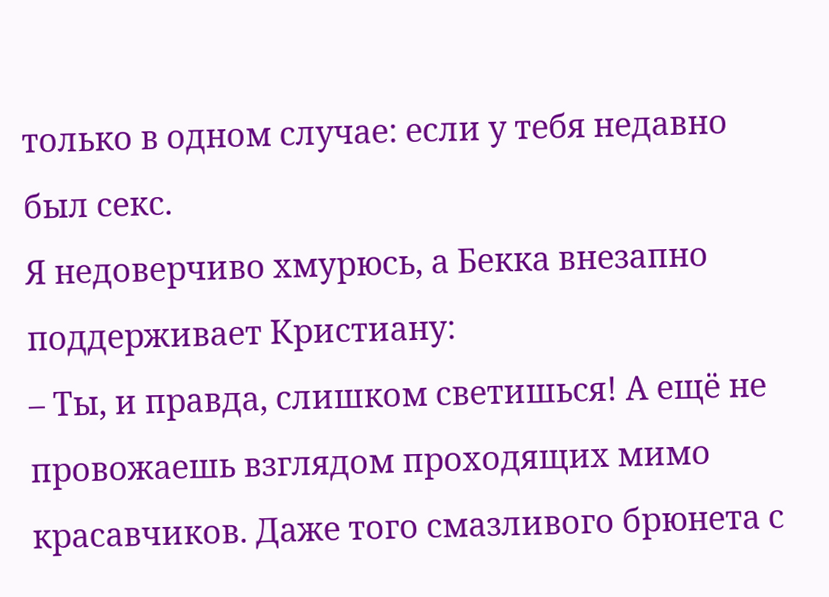только в одном случае: если у тебя недавно был секс.
Я недоверчиво хмурюсь, а Бекка внезапно поддерживает Кристиану:
– Ты, и правда, слишком светишься! А ещё не провожаешь взглядом проходящих мимо красавчиков. Даже того смазливого брюнета с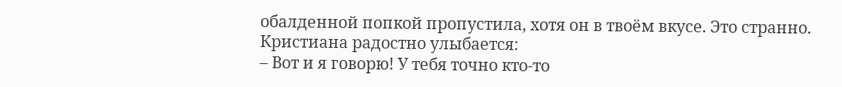обалденной попкой пропустила, хотя он в твоём вкусе. Это странно.
Кристиана радостно улыбается:
– Вот и я говорю! У тебя точно кто-то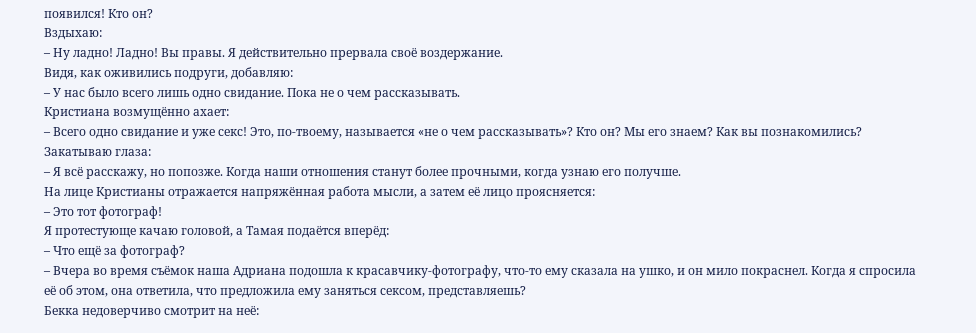появился! Кто он?
Вздыхаю:
– Ну ладно! Ладно! Вы правы. Я действительно прервала своё воздержание.
Видя, как оживились подруги, добавляю:
– У нас было всего лишь одно свидание. Пока не о чем рассказывать.
Кристиана возмущённо ахает:
– Всего одно свидание и уже секс! Это, по-твоему, называется «не о чем рассказывать»? Кто он? Мы его знаем? Как вы познакомились?
Закатываю глаза:
– Я всё расскажу, но попозже. Когда наши отношения станут более прочными, когда узнаю его получше.
На лице Кристианы отражается напряжённая работа мысли, а затем её лицо проясняется:
– Это тот фотограф!
Я протестующе качаю головой, а Тамая подаётся вперёд:
– Что ещё за фотограф?
– Вчера во время съёмок наша Адриана подошла к красавчику‑фотографу, что-то ему сказала на ушко, и он мило покраснел. Когда я спросила её об этом, она ответила, что предложила ему заняться сексом, представляешь?
Бекка недоверчиво смотрит на неё: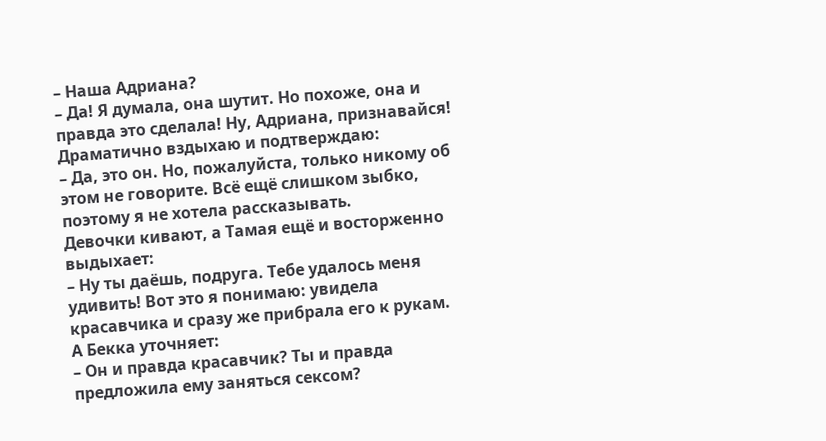– Наша Адриана?
– Да! Я думала, она шутит. Но похоже, она и правда это сделала! Ну, Адриана, признавайся!
Драматично вздыхаю и подтверждаю:
– Да, это он. Но, пожалуйста, только никому об этом не говорите. Всё ещё слишком зыбко, поэтому я не хотела рассказывать.
Девочки кивают, а Тамая ещё и восторженно выдыхает:
– Ну ты даёшь, подруга. Тебе удалось меня удивить! Вот это я понимаю: увидела красавчика и сразу же прибрала его к рукам.
А Бекка уточняет:
– Он и правда красавчик? Ты и правда предложила ему заняться сексом?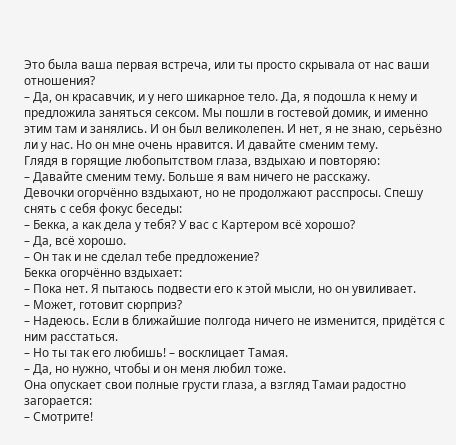Это была ваша первая встреча, или ты просто скрывала от нас ваши отношения?
– Да, он красавчик, и у него шикарное тело. Да, я подошла к нему и предложила заняться сексом. Мы пошли в гостевой домик, и именно этим там и занялись. И он был великолепен. И нет, я не знаю, серьёзно ли у нас. Но он мне очень нравится. И давайте сменим тему.
Глядя в горящие любопытством глаза, вздыхаю и повторяю:
– Давайте сменим тему. Больше я вам ничего не расскажу.
Девочки огорчённо вздыхают, но не продолжают расспросы. Спешу снять с себя фокус беседы:
– Бекка, а как дела у тебя? У вас с Картером всё хорошо?
– Да, всё хорошо.
– Он так и не сделал тебе предложение?
Бекка огорчённо вздыхает:
– Пока нет. Я пытаюсь подвести его к этой мысли, но он увиливает.
– Может, готовит сюрприз?
– Надеюсь. Если в ближайшие полгода ничего не изменится, придётся с ним расстаться.
– Но ты так его любишь! – восклицает Тамая.
– Да, но нужно, чтобы и он меня любил тоже.
Она опускает свои полные грусти глаза, а взгляд Тамаи радостно загорается:
– Смотрите!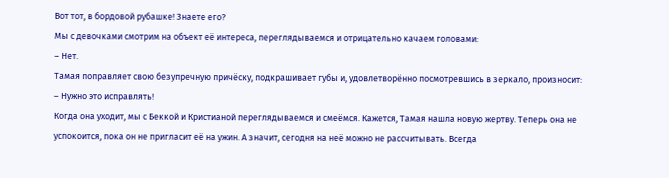Вот тот, в бордовой рубашке! Знаете его?
Мы с девочками смотрим на объект её интереса, переглядываемся и отрицательно качаем головами:
– Нет.
Тамая поправляет свою безупречную причёску, подкрашивает губы и, удовлетворённо посмотревшись в зеркало, произносит:
– Нужно это исправлять!
Когда она уходит, мы с Беккой и Кристианой переглядываемся и смеёмся. Кажется, Тамая нашла новую жертву. Теперь она не успокоится, пока он не пригласит её на ужин. А значит, сегодня на неё можно не рассчитывать. Всегда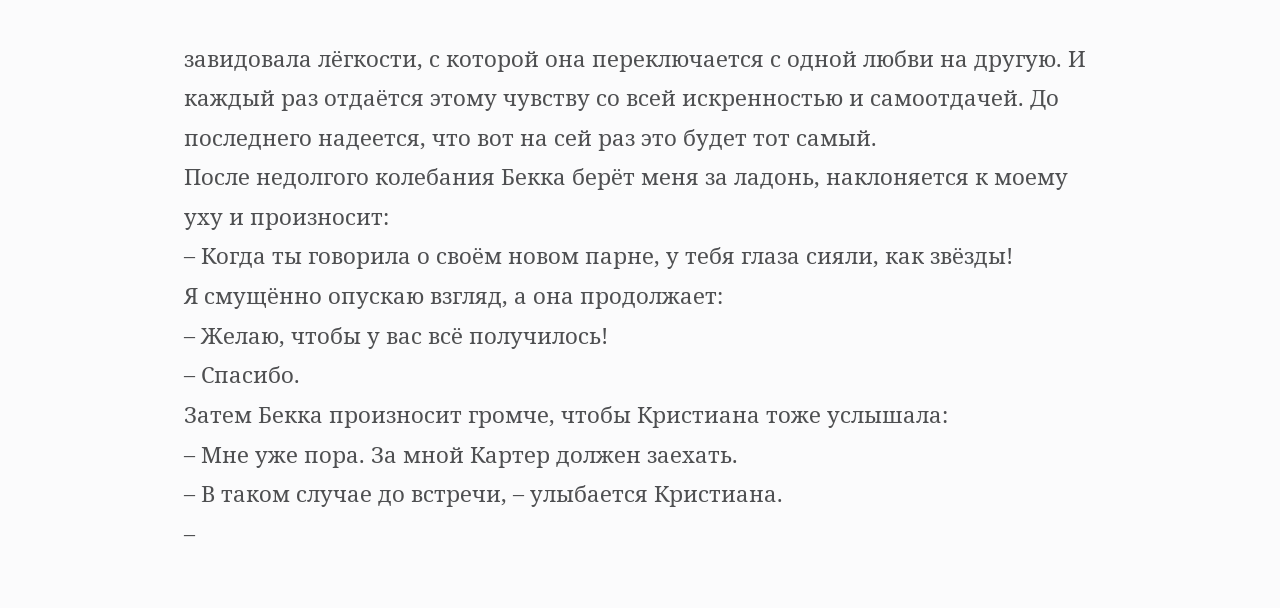завидовала лёгкости, с которой она переключается с одной любви на другую. И каждый раз отдаётся этому чувству со всей искренностью и самоотдачей. До последнего надеется, что вот на сей раз это будет тот самый.
После недолгого колебания Бекка берёт меня за ладонь, наклоняется к моему уху и произносит:
– Когда ты говорила о своём новом парне, у тебя глаза сияли, как звёзды!
Я смущённо опускаю взгляд, а она продолжает:
– Желаю, чтобы у вас всё получилось!
– Спасибо.
Затем Бекка произносит громче, чтобы Кристиана тоже услышала:
– Мне уже пора. За мной Картер должен заехать.
– В таком случае до встречи, – улыбается Кристиана.
–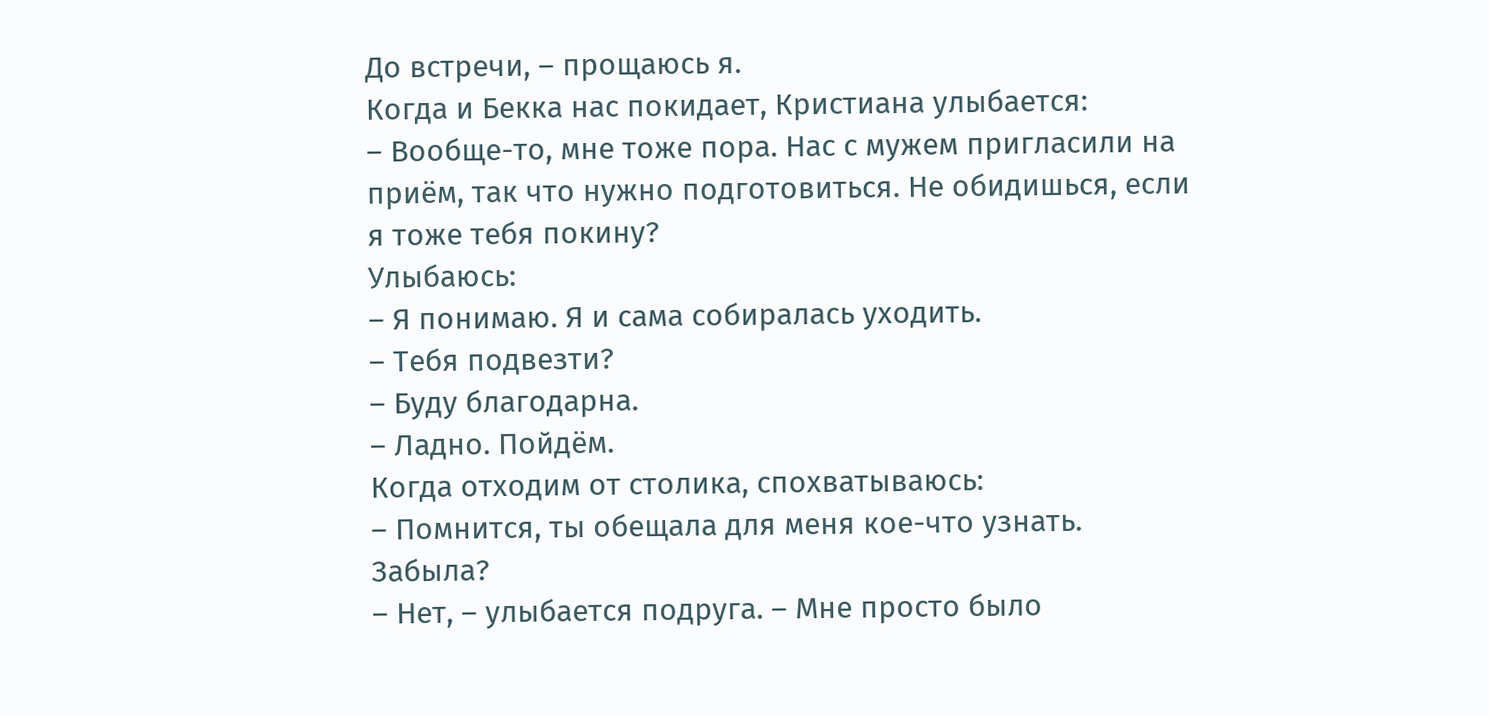До встречи, – прощаюсь я.
Когда и Бекка нас покидает, Кристиана улыбается:
– Вообще-то, мне тоже пора. Нас с мужем пригласили на приём, так что нужно подготовиться. Не обидишься, если я тоже тебя покину?
Улыбаюсь:
– Я понимаю. Я и сама собиралась уходить.
– Тебя подвезти?
– Буду благодарна.
– Ладно. Пойдём.
Когда отходим от столика, спохватываюсь:
– Помнится, ты обещала для меня кое-что узнать. Забыла?
– Нет, – улыбается подруга. – Мне просто было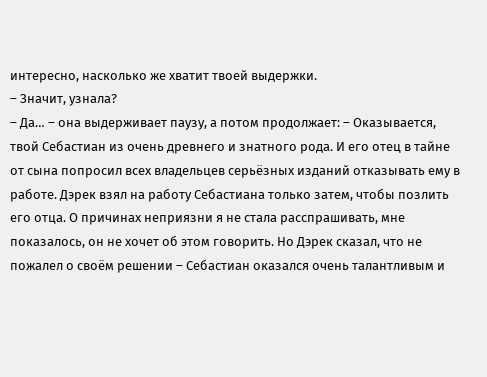интересно, насколько же хватит твоей выдержки.
– Значит, узнала?
– Да… – она выдерживает паузу, а потом продолжает: – Оказывается, твой Себастиан из очень древнего и знатного рода. И его отец в тайне от сына попросил всех владельцев серьёзных изданий отказывать ему в работе. Дэрек взял на работу Себастиана только затем, чтобы позлить его отца. О причинах неприязни я не стала расспрашивать, мне показалось, он не хочет об этом говорить. Но Дэрек сказал, что не пожалел о своём решении – Себастиан оказался очень талантливым и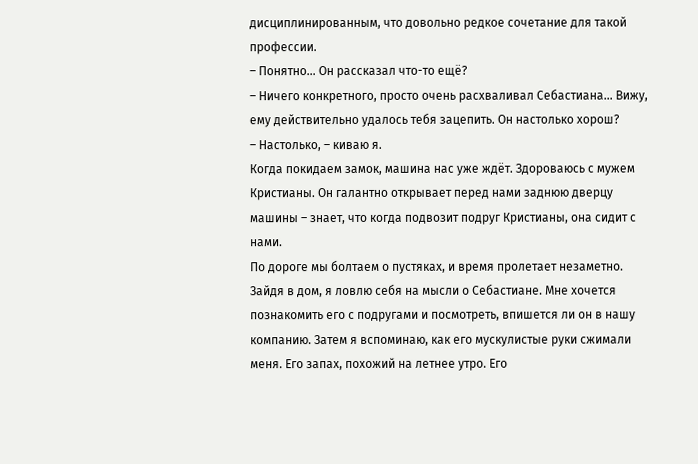дисциплинированным, что довольно редкое сочетание для такой профессии.
– Понятно… Он рассказал что-то ещё?
– Ничего конкретного, просто очень расхваливал Себастиана… Вижу, ему действительно удалось тебя зацепить. Он настолько хорош?
– Настолько, – киваю я.
Когда покидаем замок, машина нас уже ждёт. Здороваюсь с мужем Кристианы. Он галантно открывает перед нами заднюю дверцу машины – знает, что когда подвозит подруг Кристианы, она сидит с нами.
По дороге мы болтаем о пустяках, и время пролетает незаметно.
Зайдя в дом, я ловлю себя на мысли о Себастиане. Мне хочется познакомить его с подругами и посмотреть, впишется ли он в нашу компанию. Затем я вспоминаю, как его мускулистые руки сжимали меня. Его запах, похожий на летнее утро. Его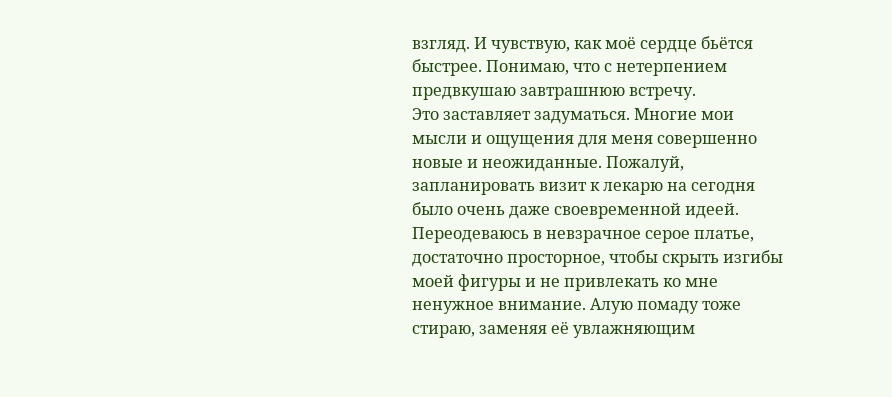взгляд. И чувствую, как моё сердце бьётся быстрее. Понимаю, что с нетерпением предвкушаю завтрашнюю встречу.
Это заставляет задуматься. Многие мои мысли и ощущения для меня совершенно новые и неожиданные. Пожалуй, запланировать визит к лекарю на сегодня было очень даже своевременной идеей.
Переодеваюсь в невзрачное серое платье, достаточно просторное, чтобы скрыть изгибы моей фигуры и не привлекать ко мне ненужное внимание. Алую помаду тоже стираю, заменяя её увлажняющим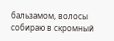бальзамом, волосы собираю в скромный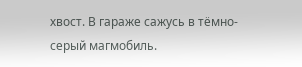хвост. В гараже сажусь в тёмно-серый магмобиль.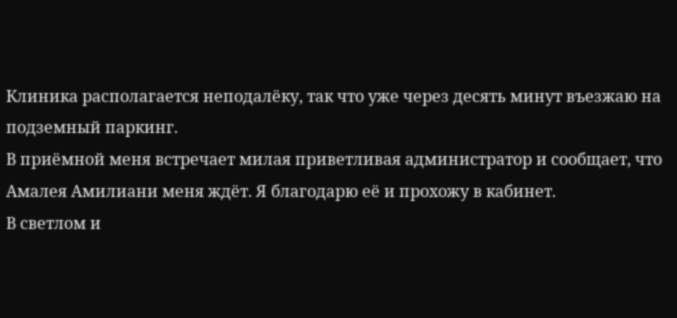Клиника располагается неподалёку, так что уже через десять минут въезжаю на подземный паркинг.
В приёмной меня встречает милая приветливая администратор и сообщает, что Амалея Амилиани меня ждёт. Я благодарю её и прохожу в кабинет.
В светлом и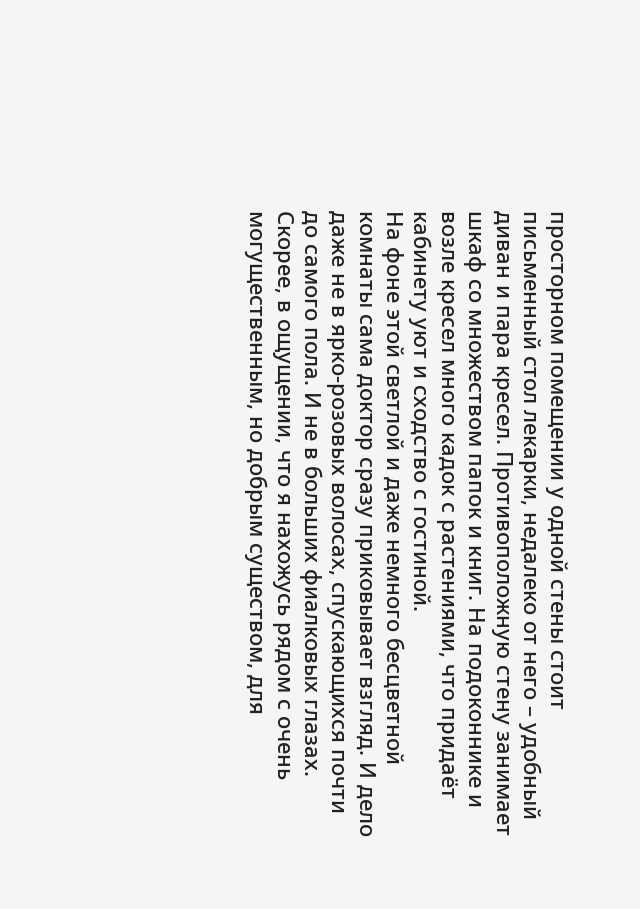просторном помещении у одной стены стоит письменный стол лекарки, недалеко от него – удобный диван и пара кресел. Противоположную стену занимает шкаф со множеством папок и книг. На подоконнике и возле кресел много кадок с растениями, что придаёт кабинету уют и сходство с гостиной.
На фоне этой светлой и даже немного бесцветной комнаты сама доктор сразу приковывает взгляд. И дело даже не в ярко‑розовых волосах, спускающихся почти до самого пола. И не в больших фиалковых глазах. Скорее, в ощущении, что я нахожусь рядом с очень могущественным, но добрым существом, для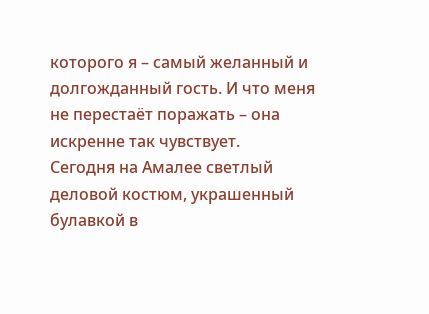которого я – самый желанный и долгожданный гость. И что меня не перестаёт поражать – она искренне так чувствует.
Сегодня на Амалее светлый деловой костюм, украшенный булавкой в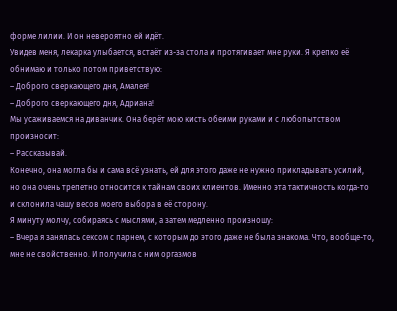форме лилии. И он невероятно ей идёт.
Увидев меня, лекарка улыбается, встаёт из-за стола и протягивает мне руки. Я крепко её обнимаю и только потом приветствую:
– Доброго сверкающего дня, Амалея!
– Доброго сверкающего дня, Адриана!
Мы усаживаемся на диванчик. Она берёт мою кисть обеими руками и с любопытством произносит:
– Рассказывай.
Конечно, она могла бы и сама всё узнать, ей для этого даже не нужно прикладывать усилий, но она очень трепетно относится к тайнам своих клиентов. Именно эта тактичность когда‑то и склонила чашу весов моего выбора в её сторону.
Я минуту молчу, собираясь с мыслями, а затем медленно произношу:
– Вчера я занялась сексом с парнем, с которым до этого даже не была знакома. Что, вообще-то, мне не свойственно. И получила с ним оргазмов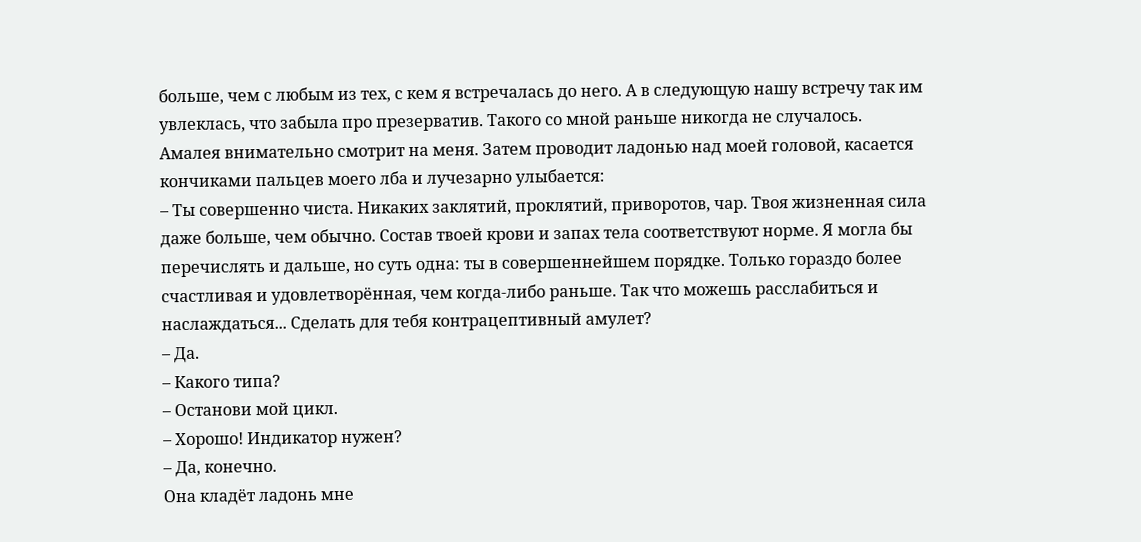больше, чем с любым из тех, с кем я встречалась до него. А в следующую нашу встречу так им увлеклась, что забыла про презерватив. Такого со мной раньше никогда не случалось.
Амалея внимательно смотрит на меня. Затем проводит ладонью над моей головой, касается кончиками пальцев моего лба и лучезарно улыбается:
– Ты совершенно чиста. Никаких заклятий, проклятий, приворотов, чар. Твоя жизненная сила даже больше, чем обычно. Состав твоей крови и запах тела соответствуют норме. Я могла бы перечислять и дальше, но суть одна: ты в совершеннейшем порядке. Только гораздо более счастливая и удовлетворённая, чем когда-либо раньше. Так что можешь расслабиться и наслаждаться... Сделать для тебя контрацептивный амулет?
– Да.
– Какого типа?
– Останови мой цикл.
– Хорошо! Индикатор нужен?
– Да, конечно.
Она кладёт ладонь мне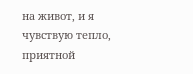на живот, и я чувствую тепло, приятной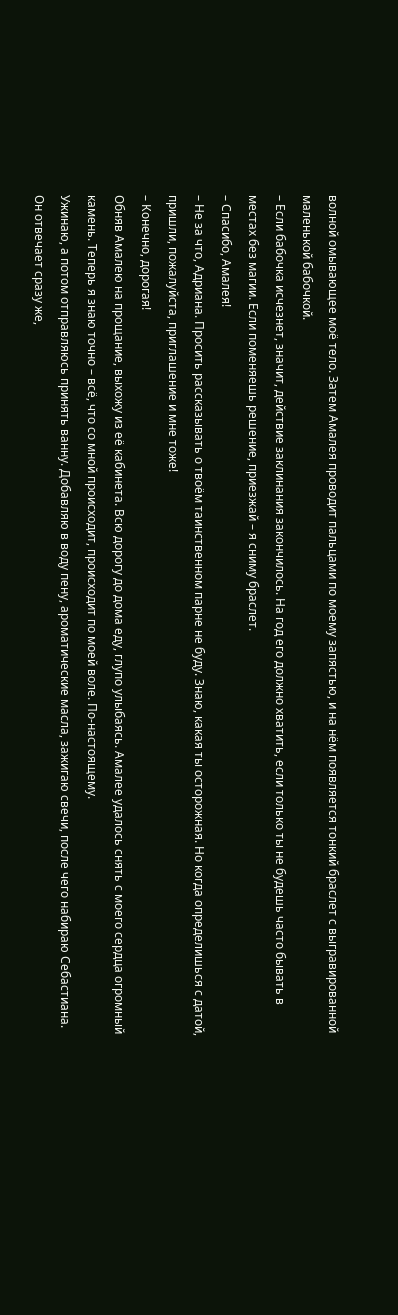волной омывающее моё тело. Затем Амалея проводит пальцами по моему запястью, и на нём появляется тонкий браслет с выгравированной маленькой бабочкой.
– Если бабочка исчезнет, значит, действие заклинания закончилось. На год его должно хватить, если только ты не будешь часто бывать в местах без магии. Если поменяешь решение, приезжай – я сниму браслет.
– Спасибо, Амалея!
– Не за что, Адриана. Просить рассказывать о твоём таинственном парне не буду. Знаю, какая ты осторожная. Но когда определишься с датой, пришли, пожалуйста, приглашение и мне тоже!
– Конечно, дорогая!
Обняв Амалею на прощание, выхожу из её кабинета. Всю дорогу до дома еду, глупо улыбаясь. Амалее удалось снять с моего сердца огромный камень. Теперь я знаю точно – всё, что со мной происходит, происходит по моей воле. По-настоящему.
Ужинаю, а потом отправляюсь принять ванну. Добавляю в воду пену, ароматические масла, зажигаю свечи, после чего набираю Себастиана.
Он отвечает сразу же,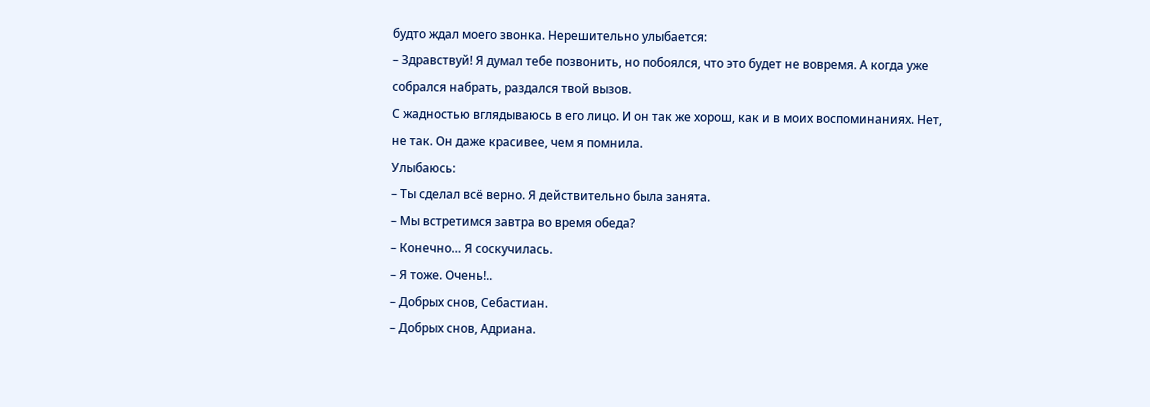будто ждал моего звонка. Нерешительно улыбается:
– Здравствуй! Я думал тебе позвонить, но побоялся, что это будет не вовремя. А когда уже собрался набрать, раздался твой вызов.
С жадностью вглядываюсь в его лицо. И он так же хорош, как и в моих воспоминаниях. Нет, не так. Он даже красивее, чем я помнила.
Улыбаюсь:
– Ты сделал всё верно. Я действительно была занята.
– Мы встретимся завтра во время обеда?
– Конечно… Я соскучилась.
– Я тоже. Очень!..
– Добрых снов, Себастиан.
– Добрых снов, Адриана.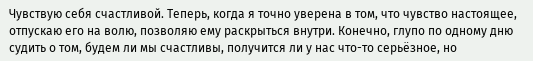Чувствую себя счастливой. Теперь, когда я точно уверена в том, что чувство настоящее, отпускаю его на волю, позволяю ему раскрыться внутри. Конечно, глупо по одному дню судить о том, будем ли мы счастливы, получится ли у нас что-то серьёзное, но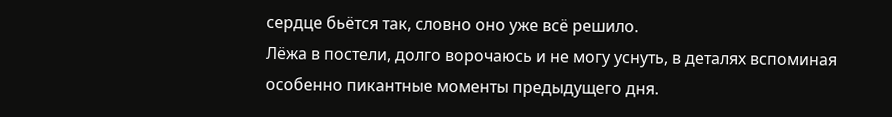сердце бьётся так, словно оно уже всё решило.
Лёжа в постели, долго ворочаюсь и не могу уснуть, в деталях вспоминая особенно пикантные моменты предыдущего дня.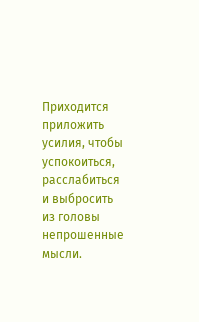Приходится приложить усилия, чтобы успокоиться, расслабиться и выбросить из головы непрошенные мысли.